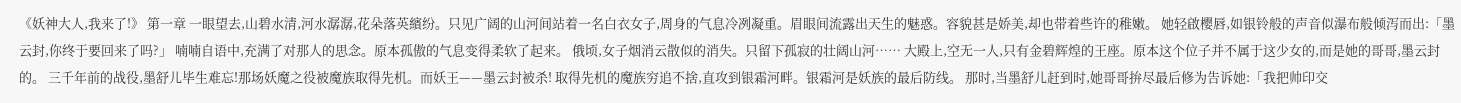《妖神大人,我来了!》 第一章 一眼望去,山碧水清,河水潺潺,花朵落英繽纷。只见广阔的山河间站着一名白衣女子,周身的气息冷冽凝重。眉眼间流露出天生的魅惑。容貌甚是娇美,却也带着些许的稚嫩。 她轻啟樱唇,如银铃般的声音似瀑布般倾泻而出:「墨云封,你终于要回来了吗?」 喃喃自语中,充满了对那人的思念。原本孤傲的气息变得柔软了起来。 俄顷,女子烟消云散似的消失。只留下孤寂的壮阔山河…… 大殿上,空无一人,只有金碧辉煌的王座。原本这个位子并不属于这少女的,而是她的哥哥,墨云封的。 三千年前的战役,墨舒儿毕生难忘!那场妖魔之役被魔族取得先机。而妖王——墨云封被杀! 取得先机的魔族穷追不捨,直攻到银霜河畔。银霜河是妖族的最后防线。 那时,当墨舒儿赶到时,她哥哥拚尽最后修为告诉她:「我把帅印交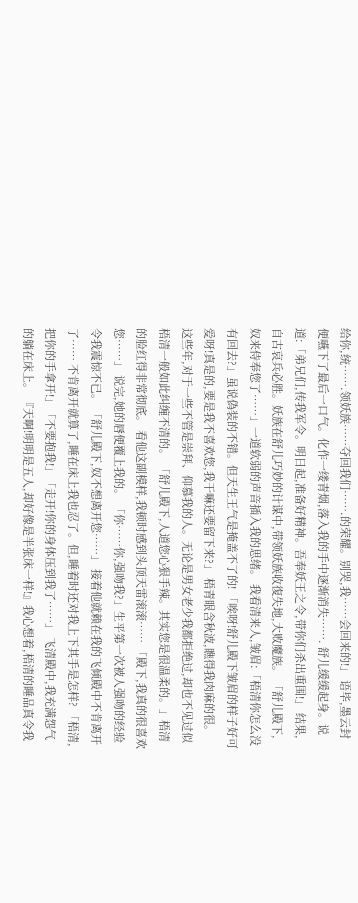给你,统…….领妖族……夺回我们…….的荣耀。别哭,我……会回来的!」 语毕,墨云封便嚥下了最后一口气。化作一缕青烟,落入我的手中逐渐消失……. 舒儿缓缓起身。说道:「弟兄们,传我军令。明日起,准备好精神。吾奉妖王之令,带你们杀出重围!」 结果,自古哀兵必胜。妖族在舒儿巧妙的计谋中,带领妖族收復失地,大败魔族。 「舒儿殿下,奴来侍奉您了……」一道软弱的声音插入我的思绪。 我看清来人,皱眉:「梧清你怎么没有回去?」虽说偽装的不错。但天生王气是掩盖不了的! 「唉呀!舒儿殿下皱眉的样子好可爱呀!真是的,要是我不喜欢您,我干嘛还要留下来?」 梧青眼含秋波,瞧得我肉麻的很。 这些年,对于一些不管是崇拜、仰慕我的人。无论是男女老少我都拒绝过,却也不见过似梧清一般如此纠缠不清的。 「舒儿殿下,人道您心狠手辣。其实您是很温柔的。」梧清的脸红得非常彻底。 看他这副模样,我顿时感到头顶天雷滚滚…… 「殿下,我真的很喜欢您……」 说完,她的唇便覆上我的。 「你……你,强吻我?」生平第一次被人强吻的经验令我震惊不已。 「舒儿殿下,奴不想离开您……」 接着他就赖在我的飞倾殿中不肯离开了…… 不肯离开就算了,睡在床上我也忍了。但,睡着时还对我上下其手是怎样? 「梧清,把你的手拿开!」「不要抱我!」「走开!你的身体压到我了……」 飞清殿中,我充满怨气的躺在床上。 『天啊!明明是五人,却好像是半张床一样!』我心想着,梧清的睡品真令我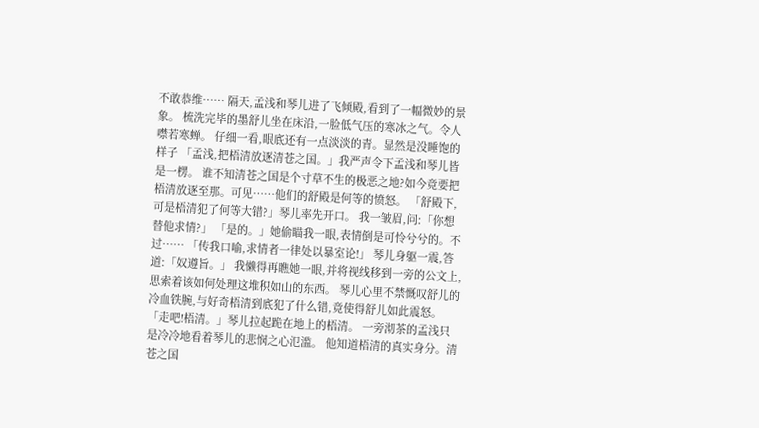不敢恭维…… 隔天,孟浅和琴儿进了飞倾殿,看到了一幅微妙的景象。 梳洗完毕的墨舒儿坐在床沿,一脸低气压的寒冰之气。令人噤若寒蝉。 仔细一看,眼底还有一点淡淡的青。显然是没睡饱的样子 「孟浅,把梧清放逐清苍之国。」我严声令下孟浅和琴儿皆是一楞。 谁不知清苍之国是个寸草不生的极恶之地?如今竟要把梧清放逐至那。可见……他们的舒殿是何等的愤怒。 「舒殿下,可是梧清犯了何等大错?」琴儿率先开口。 我一皱眉,问:「你想替他求情?」 「是的。」她偷瞄我一眼,表情倒是可怜兮兮的。不过…… 「传我口喻,求情者一律处以暴室论!」 琴儿身躯一震,答道:「奴遵旨。」 我懒得再瞧她一眼,并将视线移到一旁的公文上,思索着该如何处理这堆积如山的东西。 琴儿心里不禁慨叹舒儿的冷血铁腕,与好奇梧清到底犯了什么错,竟使得舒儿如此震怒。 「走吧!梧清。」琴儿拉起跪在地上的梧清。 一旁沏茶的孟浅只是冷冷地看着琴儿的悲悯之心氾滥。 他知道梧清的真实身分。清苍之国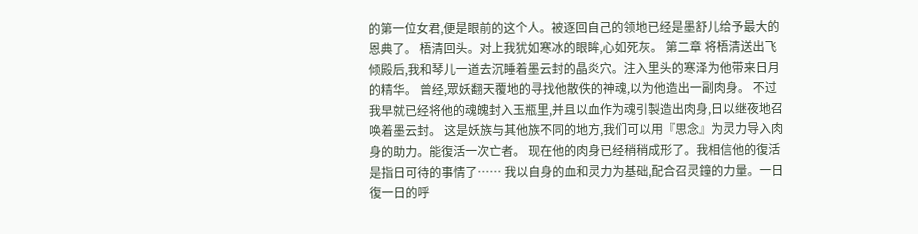的第一位女君,便是眼前的这个人。被逐回自己的领地已经是墨舒儿给予最大的恩典了。 梧清回头。对上我犹如寒冰的眼眸,心如死灰。 第二章 将梧清送出飞倾殿后,我和琴儿一道去沉睡着墨云封的晶炎穴。注入里头的寒泽为他带来日月的精华。 曾经,眾妖翻天覆地的寻找他散佚的神魂,以为他造出一副肉身。 不过我早就已经将他的魂魄封入玉瓶里,并且以血作为魂引製造出肉身,日以继夜地召唤着墨云封。 这是妖族与其他族不同的地方,我们可以用『思念』为灵力导入肉身的助力。能復活一次亡者。 现在他的肉身已经稍稍成形了。我相信他的復活是指日可待的事情了…… 我以自身的血和灵力为基础,配合召灵鐘的力量。一日復一日的呼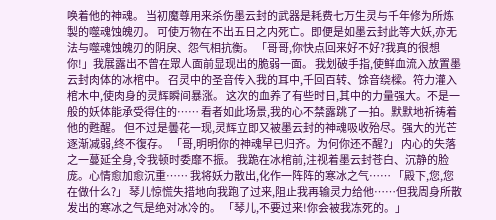唤着他的神魂。 当初魔尊用来杀伤墨云封的武器是耗费七万生灵与千年修为所炼製的噬魂蚀魄刃。 可使万物在不出五日之内死亡。即便是如墨云封此等大妖,亦无法与噬魂蚀魄刃的阴戾、怨气相抗衡。 「哥哥,你快点回来好不好?我真的很想你!」我展露出不曾在眾人面前显现出的脆弱一面。 我划破手指,使鲜血流入放置墨云封肉体的冰棺中。 召灵中的圣音传入我的耳中,千回百转、馀音绕樑。符力灌入棺木中,使肉身的灵辉瞬间暴涨。 这次的血养了有些时日,其中的力量强大。不是一般的妖体能承受得住的…… 看者如此场景,我的心不禁露跳了一拍。默默地祈祷着他的甦醒。 但不过是曇花一现,灵辉立即又被墨云封的神魂吸收殆尽。强大的光芒逐渐减弱,终不復存。 「哥,明明你的神魂早已归齐。为何你还不醒?」 内心的失落之一蔓延全身,令我顿时委靡不振。 我跪在冰棺前,注视着墨云封苍白、沉静的脸庞。心情愈加愈沉重…… 我将妖力散出,化作一阵阵的寒冰之气…… 「殿下,您,您在做什么?」 琴儿惊慌失措地向我跑了过来,阻止我再输灵力给他……但我周身所散发出的寒冰之气是绝对冰冷的。 「琴儿,不要过来!你会被我冻死的。」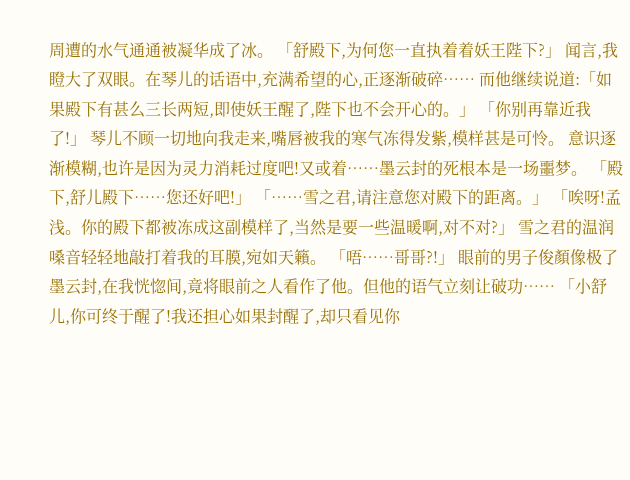周遭的水气通通被凝华成了冰。 「舒殿下,为何您一直执着着妖王陛下?」 闻言,我瞪大了双眼。在琴儿的话语中,充满希望的心,正逐渐破碎…… 而他继续说道:「如果殿下有甚么三长两短,即使妖王醒了,陛下也不会开心的。」 「你别再靠近我了!」 琴儿不顾一切地向我走来,嘴唇被我的寒气冻得发紫,模样甚是可怜。 意识逐渐模糊,也许是因为灵力消耗过度吧!又或着……墨云封的死根本是一场噩梦。 「殿下,舒儿殿下……您还好吧!」 「……雪之君,请注意您对殿下的距离。」 「唉呀!孟浅。你的殿下都被冻成这副模样了,当然是要一些温暖啊,对不对?」 雪之君的温润嗓音轻轻地敲打着我的耳膜,宛如天籟。 「唔……哥哥?!」 眼前的男子俊顏像极了墨云封,在我恍惚间,竟将眼前之人看作了他。但他的语气立刻让破功…… 「小舒儿,你可终于醒了!我还担心如果封醒了,却只看见你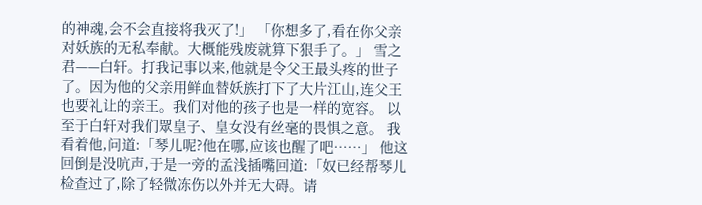的神魂,会不会直接将我灭了!」 「你想多了,看在你父亲对妖族的无私奉献。大概能残废就算下狠手了。」 雪之君——白轩。打我记事以来,他就是令父王最头疼的世子了。因为他的父亲用鲜血替妖族打下了大片江山,连父王也要礼让的亲王。我们对他的孩子也是一样的宽容。 以至于白轩对我们眾皇子、皇女没有丝毫的畏惧之意。 我看着他,问道:「琴儿呢?他在哪,应该也醒了吧……」 他这回倒是没吭声,于是一旁的孟浅插嘴回道:「奴已经帮琴儿检查过了,除了轻微冻伤以外并无大碍。请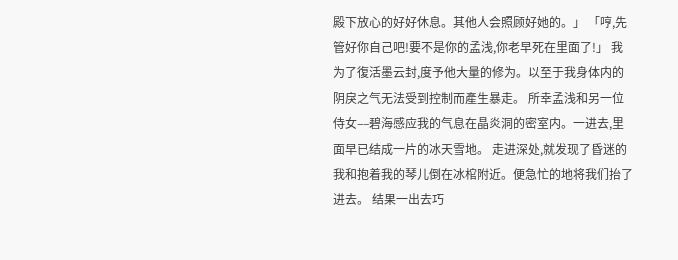殿下放心的好好休息。其他人会照顾好她的。」 「哼,先管好你自己吧!要不是你的孟浅,你老早死在里面了!」 我为了復活墨云封,度予他大量的修为。以至于我身体内的阴戾之气无法受到控制而產生暴走。 所幸孟浅和另一位侍女––碧海感应我的气息在晶炎洞的密室内。一进去,里面早已结成一片的冰天雪地。 走进深处,就发现了昏迷的我和抱着我的琴儿倒在冰棺附近。便急忙的地将我们抬了进去。 结果一出去巧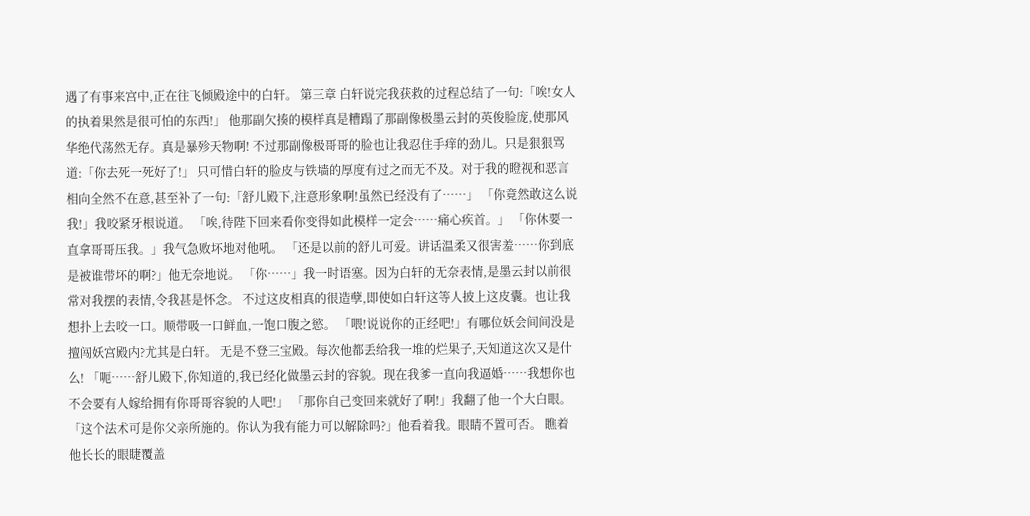遇了有事来宫中,正在往飞倾殿途中的白轩。 第三章 白轩说完我获救的过程总结了一句:「唉!女人的执着果然是很可怕的东西!」 他那副欠揍的模样真是糟蹋了那副像极墨云封的英俊脸庞,使那风华绝代荡然无存。真是暴殄天物啊! 不过那副像极哥哥的脸也让我忍住手痒的劲儿。只是狠狠骂道:「你去死一死好了!」 只可惜白轩的脸皮与铁墙的厚度有过之而无不及。对于我的瞪视和恶言相向全然不在意,甚至补了一句:「舒儿殿下,注意形象啊!虽然已经没有了……」 「你竟然敢这么说我!」我咬紧牙根说道。 「唉,待陛下回来看你变得如此模样一定会……痛心疾首。」 「你休要一直拿哥哥压我。」我气急败坏地对他吼。 「还是以前的舒儿可爱。讲话温柔又很害羞……你到底是被谁带坏的啊?」他无奈地说。 「你……」我一时语塞。因为白轩的无奈表情,是墨云封以前很常对我摆的表情,令我甚是怀念。 不过这皮相真的很造孽,即使如白轩这等人披上这皮囊。也让我想扑上去咬一口。顺带吸一口鲜血,一饱口腹之慾。 「喂!说说你的正经吧!」有哪位妖会间间没是擅闯妖宫殿内?尤其是白轩。 无是不登三宝殿。每次他都丢给我一堆的烂果子,天知道这次又是什么! 「呃……舒儿殿下,你知道的,我已经化做墨云封的容貌。现在我爹一直向我逼婚……我想你也不会要有人嫁给拥有你哥哥容貌的人吧!」 「那你自己变回来就好了啊!」我翻了他一个大白眼。 「这个法术可是你父亲所施的。你认为我有能力可以解除吗?」他看着我。眼睛不置可否。 瞧着他长长的眼睫覆盖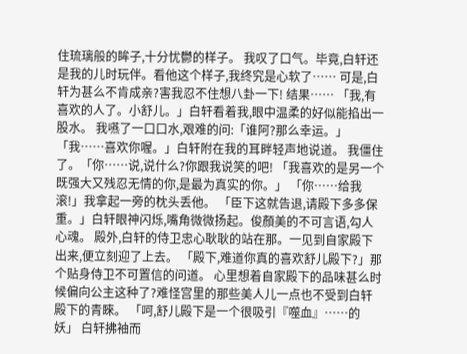住琉璃般的眸子,十分忧鬱的样子。 我叹了口气。毕竟,白轩还是我的儿时玩伴。看他这个样子,我终究是心软了…… 可是,白轩为甚么不肯成亲?害我忍不住想八卦一下! 结果…… 「我,有喜欢的人了。小舒儿。」白轩看着我,眼中温柔的好似能掐出一股水。 我嚥了一口口水,艰难的问:「谁阿?那么幸运。」 「我……喜欢你喔。」白轩附在我的耳畔轻声地说道。 我僵住了。「你……说,说什么?你跟我说笑的吧! 「我喜欢的是另一个既强大又残忍无情的你,是最为真实的你。」 「你……给我滚!」我拿起一旁的枕头丢他。 「臣下这就告退,请殿下多多保重。」白轩眼神闪烁,嘴角微微扬起。俊顏美的不可言语,勾人心魂。 殿外,白轩的侍卫忠心耿耿的站在那。一见到自家殿下出来,便立刻迎了上去。 「殿下,难道你真的喜欢舒儿殿下?」那个贴身侍卫不可置信的问道。 心里想着自家殿下的品味甚么时候偏向公主这种了?难怪宫里的那些美人儿一点也不受到白轩殿下的青睞。 「呵,舒儿殿下是一个很吸引『噬血』……的妖」 白轩拂袖而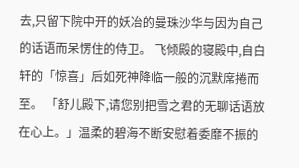去,只留下院中开的妖冶的曼珠沙华与因为自己的话语而呆愣住的侍卫。 飞倾殿的寝殿中,自白轩的「惊喜」后如死神降临一般的沉默席捲而至。 「舒儿殿下,请您别把雪之君的无聊话语放在心上。」温柔的碧海不断安慰着委靡不振的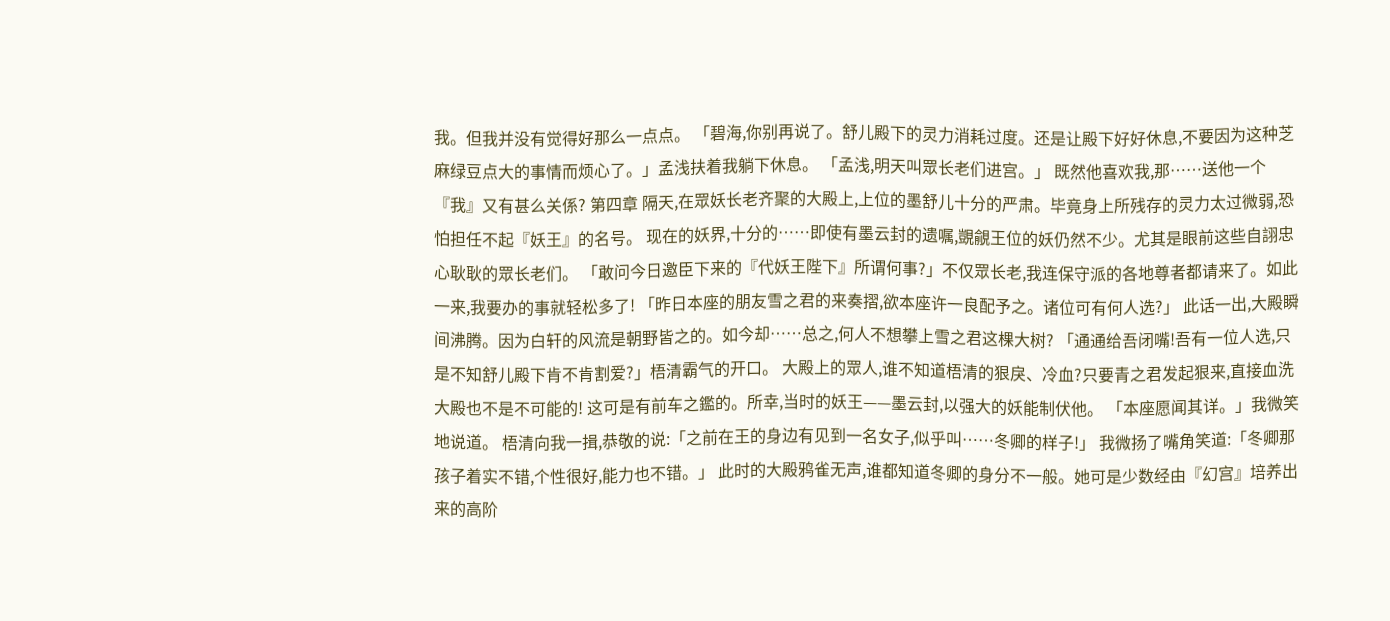我。但我并没有觉得好那么一点点。 「碧海,你别再说了。舒儿殿下的灵力消耗过度。还是让殿下好好休息,不要因为这种芝麻绿豆点大的事情而烦心了。」孟浅扶着我躺下休息。 「孟浅,明天叫眾长老们进宫。」 既然他喜欢我,那……送他一个『我』又有甚么关係? 第四章 隔天,在眾妖长老齐聚的大殿上,上位的墨舒儿十分的严肃。毕竟身上所残存的灵力太过微弱,恐怕担任不起『妖王』的名号。 现在的妖界,十分的……即使有墨云封的遗嘱,覬覦王位的妖仍然不少。尤其是眼前这些自詡忠心耿耿的眾长老们。 「敢问今日邀臣下来的『代妖王陛下』所谓何事?」不仅眾长老,我连保守派的各地尊者都请来了。如此一来,我要办的事就轻松多了! 「昨日本座的朋友雪之君的来奏摺,欲本座许一良配予之。诸位可有何人选?」 此话一出,大殿瞬间沸腾。因为白轩的风流是朝野皆之的。如今却……总之,何人不想攀上雪之君这棵大树? 「通通给吾闭嘴!吾有一位人选,只是不知舒儿殿下肯不肯割爱?」梧清霸气的开口。 大殿上的眾人,谁不知道梧清的狠戾、冷血?只要青之君发起狠来,直接血洗大殿也不是不可能的! 这可是有前车之鑑的。所幸,当时的妖王——墨云封,以强大的妖能制伏他。 「本座愿闻其详。」我微笑地说道。 梧清向我一揖,恭敬的说:「之前在王的身边有见到一名女子,似乎叫……冬卿的样子!」 我微扬了嘴角笑道:「冬卿那孩子着实不错,个性很好,能力也不错。」 此时的大殿鸦雀无声,谁都知道冬卿的身分不一般。她可是少数经由『幻宫』培养出来的高阶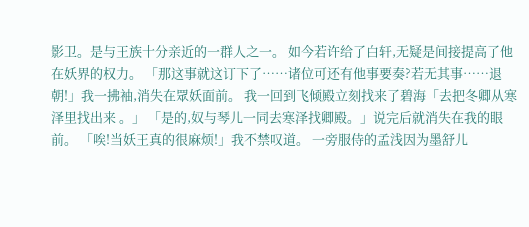影卫。是与王族十分亲近的一群人之一。 如今若许给了白轩,无疑是间接提高了他在妖界的权力。 「那这事就这订下了……诸位可还有他事要奏?若无其事……退朝!」我一拂袖,消失在眾妖面前。 我一回到飞倾殿立刻找来了碧海「去把冬卿从寒泽里找出来 。」 「是的,奴与琴儿一同去寒泽找卿殿。」说完后就消失在我的眼前。 「唉!当妖王真的很麻烦!」我不禁叹道。 一旁服侍的孟浅因为墨舒儿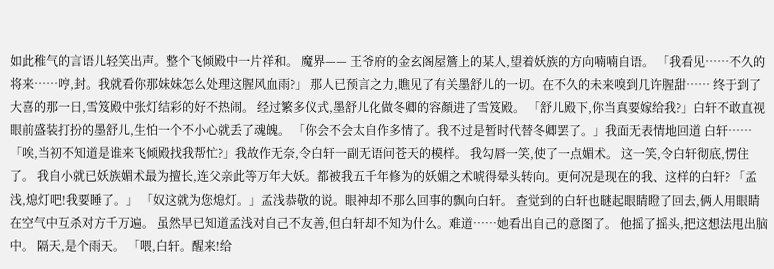如此稚气的言语儿轻笑出声。整个飞倾殿中一片祥和。 魔界—— 王爷府的金玄阁屋簷上的某人,望着妖族的方向喃喃自语。 「我看见……不久的将来……哼,封。我就看你那妹妹怎么处理这腥风血雨?」 那人已预言之力,瞧见了有关墨舒儿的一切。在不久的未来嗅到几许腥甜…… 终于到了大喜的那一日,雪笈殿中张灯结彩的好不热闹。 经过繁多仪式,墨舒儿化做冬卿的容顏进了雪笈殿。 「舒儿殿下,你当真要嫁给我?」白轩不敢直视眼前盛装打扮的墨舒儿,生怕一个不小心就丢了魂魄。 「你会不会太自作多情了。我不过是暂时代替冬卿罢了。」我面无表情地回道 白轩…… 「唉,当初不知道是谁来飞倾殿找我帮忙?」我故作无奈,令白轩一副无语问苍天的模样。 我勾唇一笑,使了一点媚术。 这一笑,令白轩彻底,愣住了。 我自小就已妖族媚术最为擅长,连父亲此等万年大妖。都被我五千年修为的妖媚之术唬得晕头转向。更何况是现在的我、这样的白轩? 「孟浅,熄灯吧!我要睡了。」 「奴这就为您熄灯。」孟浅恭敬的说。眼神却不那么回事的飘向白轩。 查觉到的白轩也瞇起眼睛瞪了回去,俩人用眼睛在空气中互杀对方千万遍。 虽然早已知道孟浅对自己不友善,但白轩却不知为什么。难道……她看出自己的意图了。 他摇了摇头,把这想法甩出脑中。 隔天,是个雨天。 「喂,白轩。醒来!给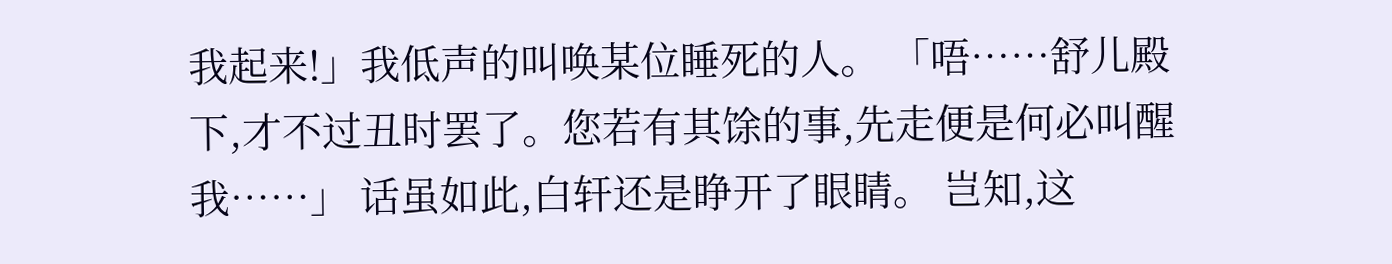我起来!」我低声的叫唤某位睡死的人。 「唔……舒儿殿下,才不过丑时罢了。您若有其馀的事,先走便是何必叫醒我……」 话虽如此,白轩还是睁开了眼睛。 岂知,这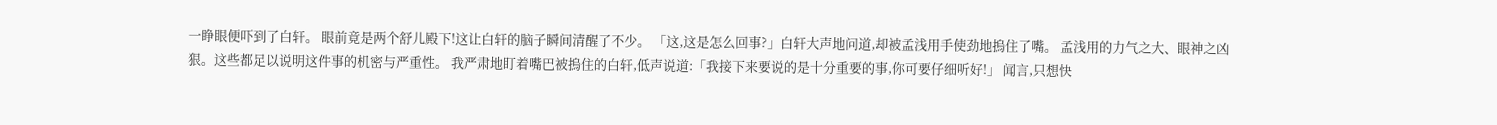一睁眼便吓到了白轩。 眼前竟是两个舒儿殿下!这让白轩的脑子瞬间清醒了不少。 「这,这是怎么回事?」白轩大声地问道,却被孟浅用手使劲地摀住了嘴。 孟浅用的力气之大、眼神之凶狠。这些都足以说明这件事的机密与严重性。 我严肃地盯着嘴巴被摀住的白轩,低声说道:「我接下来要说的是十分重要的事,你可要仔细听好!」 闻言,只想快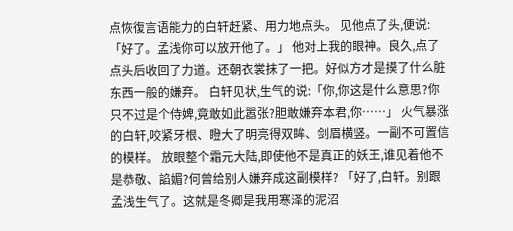点恢復言语能力的白轩赶紧、用力地点头。 见他点了头,便说:「好了。孟浅你可以放开他了。」 他对上我的眼神。良久,点了点头后收回了力道。还朝衣裳抹了一把。好似方才是摸了什么脏东西一般的嫌弃。 白轩见状,生气的说:「你,你这是什么意思?你只不过是个侍婢,竟敢如此嚣张?胆敢嫌弃本君,你……」 火气暴涨的白轩,咬紧牙根、瞪大了明亮得双眸、剑眉横竖。一副不可置信的模样。 放眼整个霜元大陆,即使他不是真正的妖王,谁见着他不是恭敬、諂媚?何曾给别人嫌弃成这副模样? 「好了,白轩。别跟孟浅生气了。这就是冬卿是我用寒泽的泥沼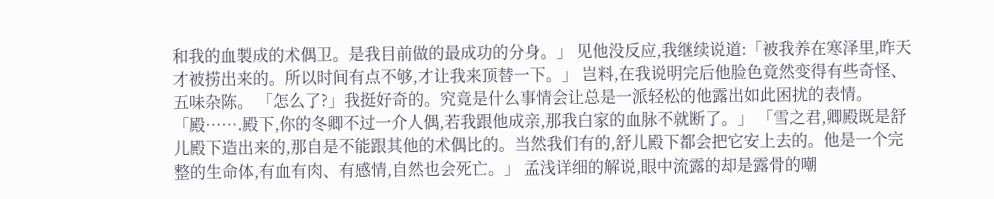和我的血製成的术偶卫。是我目前做的最成功的分身。」 见他没反应,我继续说道:「被我养在寒泽里,昨天才被捞出来的。所以时间有点不够,才让我来顶替一下。」 岂料,在我说明完后他脸色竟然变得有些奇怪、五味杂陈。 「怎么了?」我挺好奇的。究竟是什么事情会让总是一派轻松的他露出如此困扰的表情。 「殿…….殿下,你的冬卿不过一介人偶,若我跟他成亲,那我白家的血脉不就断了。」 「雪之君,卿殿既是舒儿殿下造出来的,那自是不能跟其他的术偶比的。当然我们有的,舒儿殿下都会把它安上去的。他是一个完整的生命体,有血有肉、有感情,自然也会死亡。」 孟浅详细的解说,眼中流露的却是露骨的嘲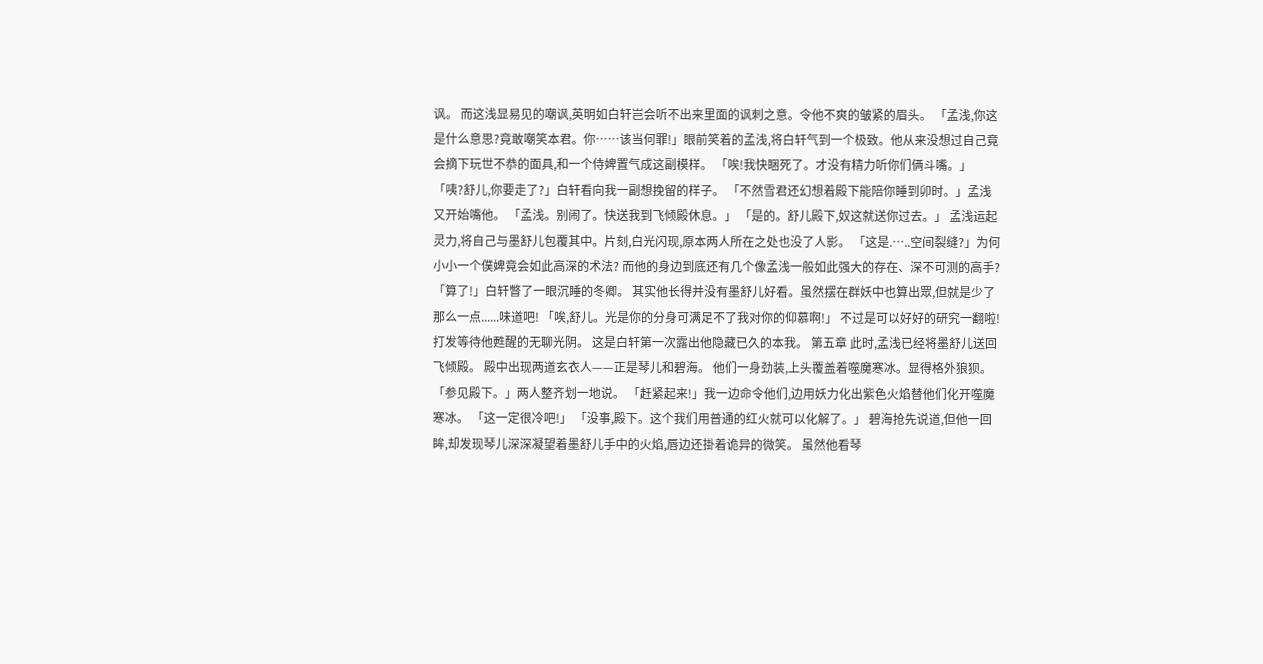讽。 而这浅显易见的嘲讽,英明如白轩岂会听不出来里面的讽刺之意。令他不爽的皱紧的眉头。 「孟浅,你这是什么意思?竟敢嘲笑本君。你……该当何罪!」眼前笑着的孟浅,将白轩气到一个极致。他从来没想过自己竟会摘下玩世不恭的面具,和一个侍婢置气成这副模样。 「唉!我快睏死了。才没有精力听你们俩斗嘴。」 「咦?舒儿,你要走了?」白轩看向我一副想挽留的样子。 「不然雪君还幻想着殿下能陪你睡到卯时。」孟浅又开始嘴他。 「孟浅。别闹了。快送我到飞倾殿休息。」 「是的。舒儿殿下,奴这就送你过去。」 孟浅运起灵力,将自己与墨舒儿包覆其中。片刻,白光闪现,原本两人所在之处也没了人影。 「这是.…..空间裂缝?」为何小小一个僕婢竟会如此高深的术法? 而他的身边到底还有几个像孟浅一般如此强大的存在、深不可测的高手? 「算了!」白轩瞥了一眼沉睡的冬卿。 其实他长得并没有墨舒儿好看。虽然摆在群妖中也算出眾,但就是少了那么一点......味道吧! 「唉,舒儿。光是你的分身可满足不了我对你的仰慕啊!」 不过是可以好好的研究一翻啦!打发等待他甦醒的无聊光阴。 这是白轩第一次露出他隐藏已久的本我。 第五章 此时,孟浅已经将墨舒儿送回飞倾殿。 殿中出现两道玄衣人——正是琴儿和碧海。 他们一身劲装,上头覆盖着噬魔寒冰。显得格外狼狈。 「参见殿下。」两人整齐划一地说。 「赶紧起来!」我一边命令他们,边用妖力化出紫色火焰替他们化开噬魔寒冰。 「这一定很冷吧!」 「没事,殿下。这个我们用普通的红火就可以化解了。」 碧海抢先说道,但他一回眸,却发现琴儿深深凝望着墨舒儿手中的火焰,唇边还掛着诡异的微笑。 虽然他看琴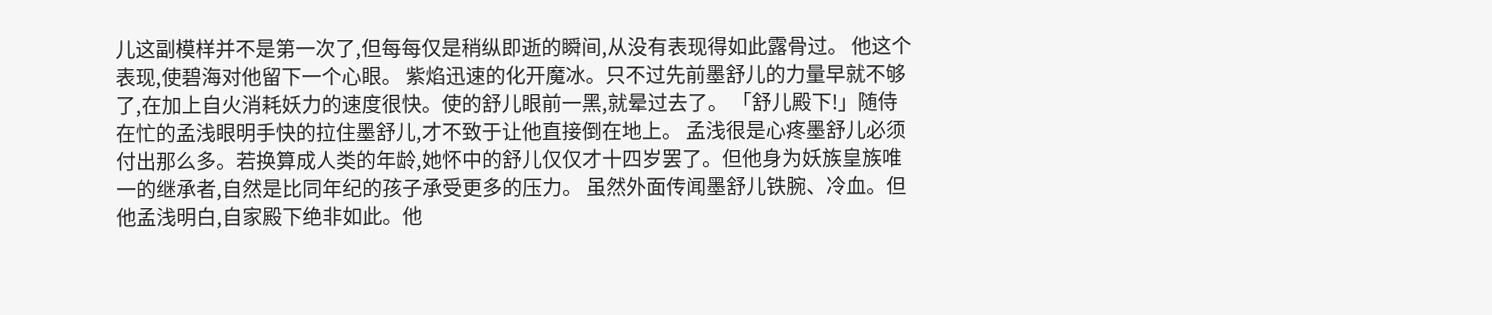儿这副模样并不是第一次了,但每每仅是稍纵即逝的瞬间,从没有表现得如此露骨过。 他这个表现,使碧海对他留下一个心眼。 紫焰迅速的化开魔冰。只不过先前墨舒儿的力量早就不够了,在加上自火消耗妖力的速度很快。使的舒儿眼前一黑,就晕过去了。 「舒儿殿下!」随侍在忙的孟浅眼明手快的拉住墨舒儿,才不致于让他直接倒在地上。 孟浅很是心疼墨舒儿必须付出那么多。若换算成人类的年龄,她怀中的舒儿仅仅才十四岁罢了。但他身为妖族皇族唯一的继承者,自然是比同年纪的孩子承受更多的压力。 虽然外面传闻墨舒儿铁腕、冷血。但他孟浅明白,自家殿下绝非如此。他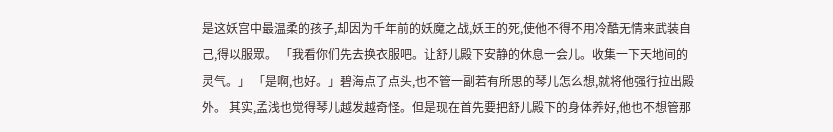是这妖宫中最温柔的孩子,却因为千年前的妖魔之战,妖王的死,使他不得不用冷酷无情来武装自己,得以服眾。 「我看你们先去换衣服吧。让舒儿殿下安静的休息一会儿。收集一下天地间的灵气。」 「是啊,也好。」碧海点了点头,也不管一副若有所思的琴儿怎么想,就将他强行拉出殿外。 其实,孟浅也觉得琴儿越发越奇怪。但是现在首先要把舒儿殿下的身体养好,他也不想管那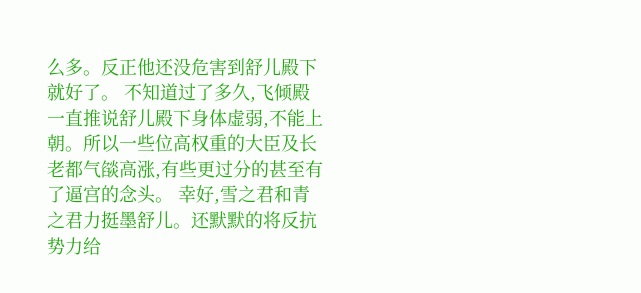么多。反正他还没危害到舒儿殿下就好了。 不知道过了多久,飞倾殿一直推说舒儿殿下身体虚弱,不能上朝。所以一些位高权重的大臣及长老都气燄高涨,有些更过分的甚至有了逼宫的念头。 幸好,雪之君和青之君力挺墨舒儿。还默默的将反抗势力给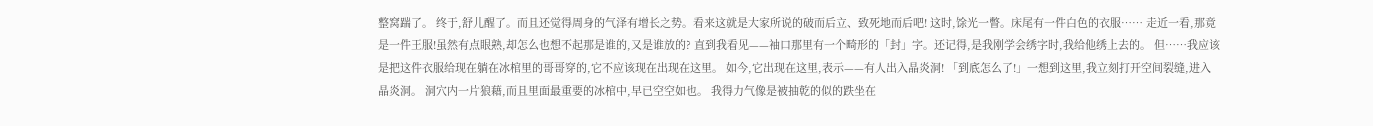整窝踹了。 终于,舒儿醒了。而且还觉得周身的气泽有增长之势。看来这就是大家所说的破而后立、致死地而后吧! 这时,馀光一瞥。床尾有一件白色的衣服…… 走近一看,那竟是一件王服!虽然有点眼熟,却怎么也想不起那是谁的,又是谁放的? 直到我看见——袖口那里有一个畸形的「封」字。还记得,是我刚学会绣字时,我给他绣上去的。 但……我应该是把这件衣服给现在躺在冰棺里的哥哥穿的,它不应该现在出现在这里。 如今,它出现在这里,表示——有人出入晶炎洞! 「到底怎么了!」一想到这里,我立刻打开空间裂缝,进入晶炎洞。 洞穴内一片狼藉,而且里面最重要的冰棺中,早已空空如也。 我得力气像是被抽乾的似的跌坐在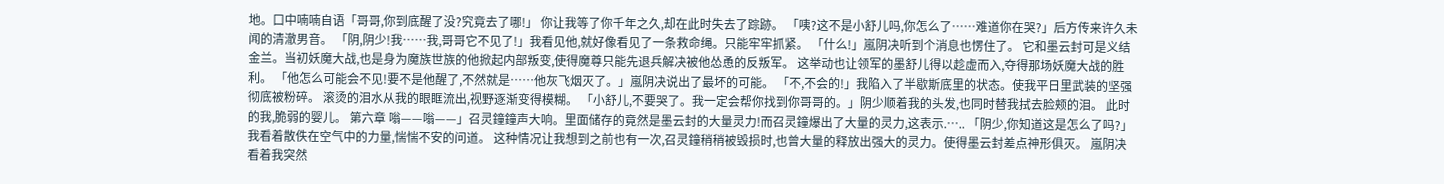地。口中喃喃自语「哥哥,你到底醒了没?究竟去了哪!」 你让我等了你千年之久,却在此时失去了踪跡。 「咦?这不是小舒儿吗,你怎么了……难道你在哭?」后方传来许久未闻的清澈男音。 「阴,阴少!我……我,哥哥它不见了!」我看见他,就好像看见了一条救命绳。只能牢牢抓紧。 「什么!」嵐阴决听到个消息也愣住了。 它和墨云封可是义结金兰。当初妖魔大战,也是身为魔族世族的他掀起内部叛变,使得魔尊只能先退兵解决被他怂恿的反叛军。 这举动也让领军的墨舒儿得以趁虚而入,夺得那场妖魔大战的胜利。 「他怎么可能会不见!要不是他醒了,不然就是……他灰飞烟灭了。」嵐阴决说出了最坏的可能。 「不,不会的!」我陷入了半歇斯底里的状态。使我平日里武装的坚强彻底被粉碎。 滚烫的泪水从我的眼眶流出,视野逐渐变得模糊。 「小舒儿,不要哭了。我一定会帮你找到你哥哥的。」阴少顺着我的头发,也同时替我拭去脸颊的泪。 此时的我,脆弱的婴儿。 第六章 嗡——嗡——」召灵鐘鐘声大响。里面储存的竟然是墨云封的大量灵力!而召灵鐘爆出了大量的灵力,这表示.….. 「阴少,你知道这是怎么了吗?」我看着散佚在空气中的力量,惴惴不安的问道。 这种情况让我想到之前也有一次,召灵鐘稍稍被毁损时,也曾大量的释放出强大的灵力。使得墨云封差点神形俱灭。 嵐阴决看着我突然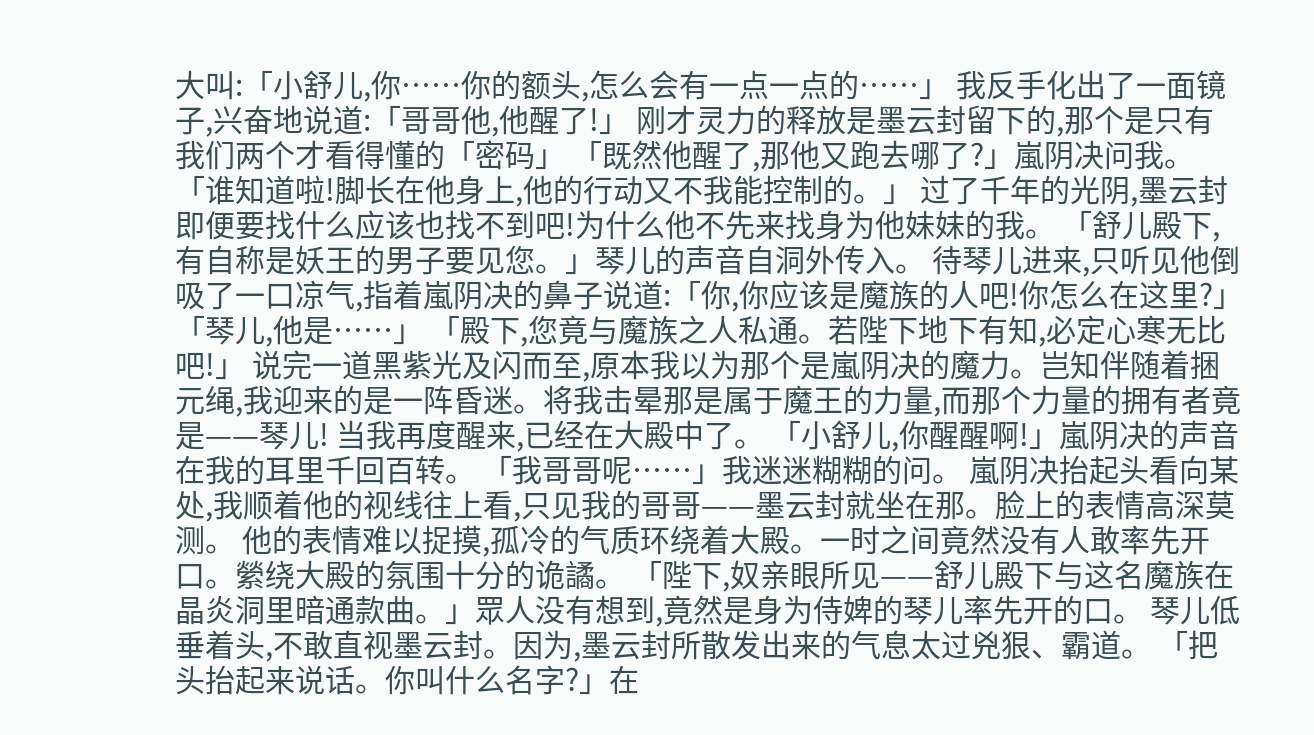大叫:「小舒儿,你……你的额头,怎么会有一点一点的……」 我反手化出了一面镜子,兴奋地说道:「哥哥他,他醒了!」 刚才灵力的释放是墨云封留下的,那个是只有我们两个才看得懂的「密码」 「既然他醒了,那他又跑去哪了?」嵐阴决问我。 「谁知道啦!脚长在他身上,他的行动又不我能控制的。」 过了千年的光阴,墨云封即便要找什么应该也找不到吧!为什么他不先来找身为他妹妹的我。 「舒儿殿下,有自称是妖王的男子要见您。」琴儿的声音自洞外传入。 待琴儿进来,只听见他倒吸了一口凉气,指着嵐阴决的鼻子说道:「你,你应该是魔族的人吧!你怎么在这里?」 「琴儿,他是……」 「殿下,您竟与魔族之人私通。若陛下地下有知,必定心寒无比吧!」 说完一道黑紫光及闪而至,原本我以为那个是嵐阴决的魔力。岂知伴随着捆元绳,我迎来的是一阵昏迷。将我击晕那是属于魔王的力量,而那个力量的拥有者竟是——琴儿! 当我再度醒来,已经在大殿中了。 「小舒儿,你醒醒啊!」嵐阴决的声音在我的耳里千回百转。 「我哥哥呢……」我迷迷糊糊的问。 嵐阴决抬起头看向某处,我顺着他的视线往上看,只见我的哥哥——墨云封就坐在那。脸上的表情高深莫测。 他的表情难以捉摸,孤冷的气质环绕着大殿。一时之间竟然没有人敢率先开口。縈绕大殿的氛围十分的诡譎。 「陛下,奴亲眼所见——舒儿殿下与这名魔族在晶炎洞里暗通款曲。」眾人没有想到,竟然是身为侍婢的琴儿率先开的口。 琴儿低垂着头,不敢直视墨云封。因为,墨云封所散发出来的气息太过兇狠、霸道。 「把头抬起来说话。你叫什么名字?」在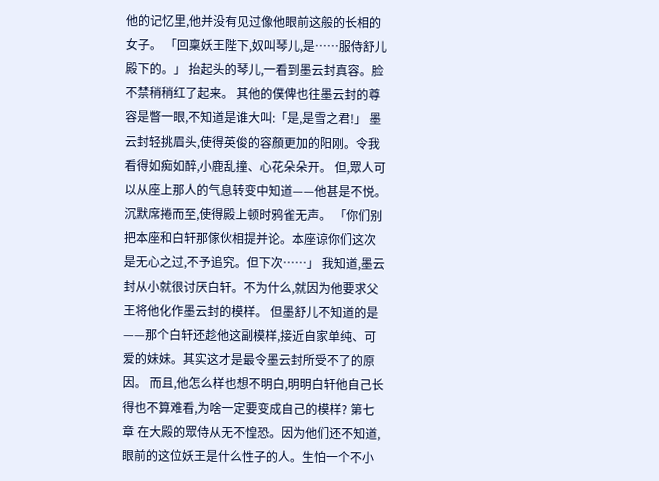他的记忆里,他并没有见过像他眼前这般的长相的女子。 「回稟妖王陛下,奴叫琴儿,是……服侍舒儿殿下的。」 抬起头的琴儿,一看到墨云封真容。脸不禁稍稍红了起来。 其他的僕俾也往墨云封的尊容是瞥一眼,不知道是谁大叫:「是,是雪之君!」 墨云封轻挑眉头,使得英俊的容顏更加的阳刚。令我看得如痴如醉,小鹿乱撞、心花朵朵开。 但,眾人可以从座上那人的气息转变中知道——他甚是不悦。 沉默席捲而至,使得殿上顿时鸦雀无声。 「你们别把本座和白轩那傢伙相提并论。本座谅你们这次是无心之过,不予追究。但下次……」 我知道,墨云封从小就很讨厌白轩。不为什么,就因为他要求父王将他化作墨云封的模样。 但墨舒儿不知道的是——那个白轩还趁他这副模样,接近自家单纯、可爱的妹妹。其实这才是最令墨云封所受不了的原因。 而且,他怎么样也想不明白,明明白轩他自己长得也不算难看,为啥一定要变成自己的模样? 第七章 在大殿的眾侍从无不惶恐。因为他们还不知道,眼前的这位妖王是什么性子的人。生怕一个不小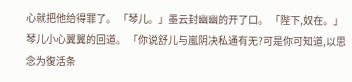心就把他给得罪了。 「琴儿。」墨云封幽幽的开了口。 「陛下,奴在。」琴儿小心翼翼的回道。 「你说舒儿与嵐阴决私通有无?可是你可知道,以思念为復活条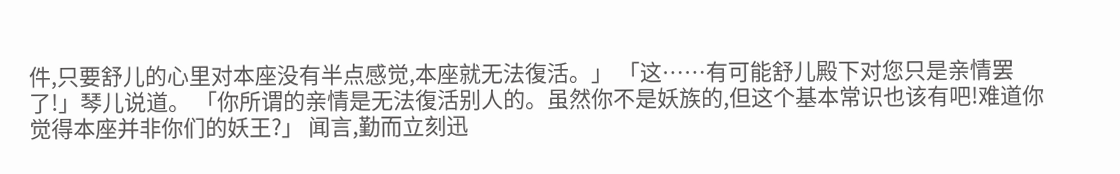件,只要舒儿的心里对本座没有半点感觉,本座就无法復活。」 「这……有可能舒儿殿下对您只是亲情罢了!」琴儿说道。 「你所谓的亲情是无法復活别人的。虽然你不是妖族的,但这个基本常识也该有吧!难道你觉得本座并非你们的妖王?」 闻言,勤而立刻迅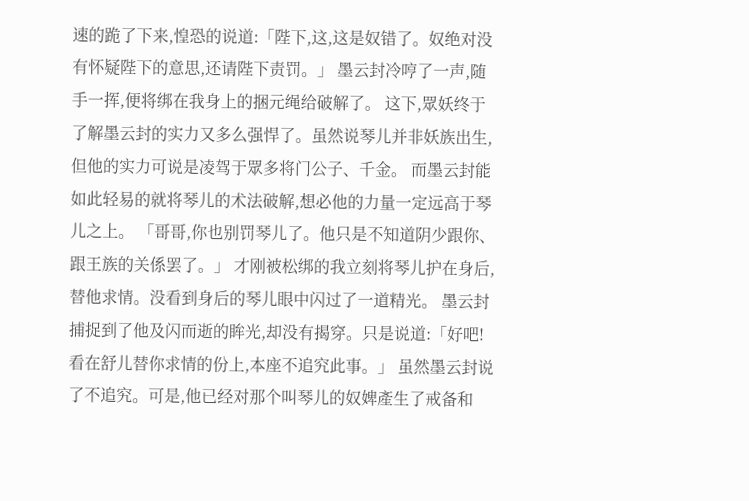速的跪了下来,惶恐的说道:「陛下,这,这是奴错了。奴绝对没有怀疑陛下的意思,还请陛下责罚。」 墨云封冷哼了一声,随手一挥,便将绑在我身上的捆元绳给破解了。 这下,眾妖终于了解墨云封的实力又多么强悍了。虽然说琴儿并非妖族出生,但他的实力可说是凌驾于眾多将门公子、千金。 而墨云封能如此轻易的就将琴儿的术法破解,想必他的力量一定远高于琴儿之上。 「哥哥,你也别罚琴儿了。他只是不知道阴少跟你、跟王族的关係罢了。」 才刚被松绑的我立刻将琴儿护在身后,替他求情。没看到身后的琴儿眼中闪过了一道精光。 墨云封捕捉到了他及闪而逝的眸光,却没有揭穿。只是说道:「好吧!看在舒儿替你求情的份上,本座不追究此事。」 虽然墨云封说了不追究。可是,他已经对那个叫琴儿的奴婢產生了戒备和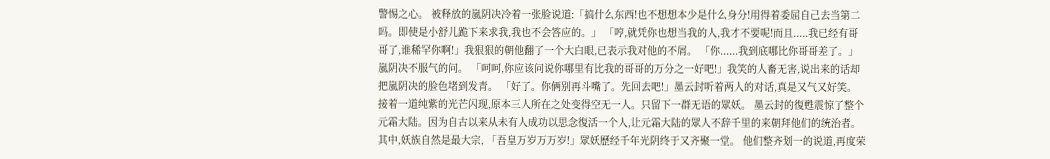警惕之心。 被释放的嵐阴决冷着一张脸说道:「搞什么东西!也不想想本少是什么身分!用得着委屈自己去当第二吗。即使是小舒儿跪下来求我,我也不会答应的。」 「哼,就凭你也想当我的人,我才不要呢!而且.....我已经有哥哥了,谁稀罕你啊!」我狠狠的朝他翻了一个大白眼,已表示我对他的不屑。 「你......我到底哪比你哥哥差了。」嵐阴决不服气的问。 「呵呵,你应该问说你哪里有比我的哥哥的万分之一好吧!」我笑的人畜无害,说出来的话却把嵐阴决的脸色堵到发青。 「好了。你俩别再斗嘴了。先回去吧!」墨云封听着两人的对话,真是又气又好笑。 接着一道纯紫的光芒闪现,原本三人所在之处变得空无一人。只留下一群无语的眾妖。 墨云封的復甦震惊了整个元霜大陆。因为自古以来从未有人成功以思念復活一个人,让元霜大陆的眾人不辞千里的来朝拜他们的统治者。其中,妖族自然是最大宗, 「吾皇万岁万万岁!」眾妖歷经千年光阴终于又齐聚一堂。 他们整齐划一的说道,再度荣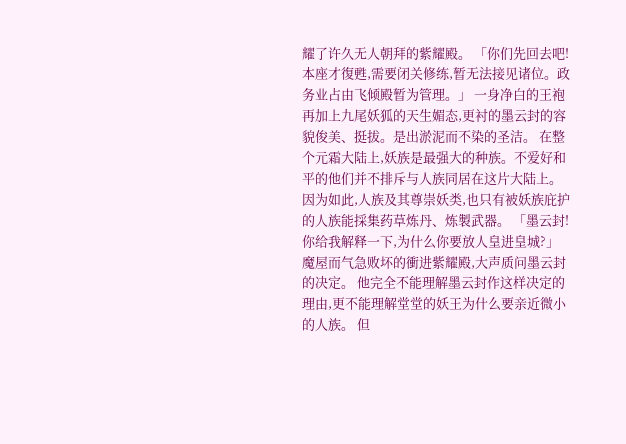耀了许久无人朝拜的紫耀殿。 「你们先回去吧!本座才復甦,需要闭关修练,暂无法接见诸位。政务业占由飞倾殿暂为管理。」 一身净白的王袍再加上九尾妖狐的天生媚态,更衬的墨云封的容貌俊美、挺拔。是出淤泥而不染的圣洁。 在整个元霜大陆上,妖族是最强大的种族。不爱好和平的他们并不排斥与人族同居在这片大陆上。 因为如此,人族及其尊崇妖类,也只有被妖族庇护的人族能採集药草炼丹、炼製武器。 「墨云封!你给我解释一下,为什么你要放人皇进皇城?」魔屋而气急败坏的衝进紫耀殿,大声质问墨云封的决定。 他完全不能理解墨云封作这样决定的理由,更不能理解堂堂的妖王为什么要亲近微小的人族。 但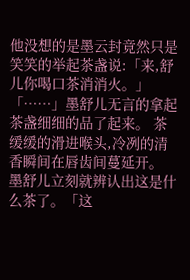他没想的是墨云封竟然只是笑笑的举起茶盏说:「来,舒儿你喝口茶消消火。」 「……」墨舒儿无言的拿起茶盏细细的品了起来。 茶缓缓的滑进喉头,冷冽的清香瞬间在唇齿间蔓延开。 墨舒儿立刻就辨认出这是什么茶了。「这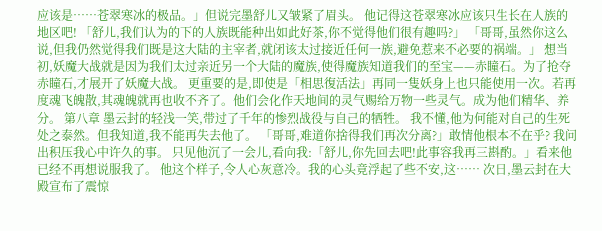应该是……苍翠寒冰的极品。」但说完墨舒儿又皱紧了眉头。 他记得这苍翠寒冰应该只生长在人族的地区吧! 「舒儿,我们认为的下的人族既能种出如此好茶,你不觉得他们很有趣吗?」 「哥哥,虽然你这么说,但我仍然觉得我们既是这大陆的主宰者,就闭该太过接近任何一族,避免惹来不必要的祸端。」 想当初,妖魔大战就是因为我们太过亲近另一个大陆的魔族,使得魔族知道我们的至宝——赤瞳石。为了抢夺赤瞳石,才展开了妖魔大战。 更重要的是,即使是「相思復活法」再同一隻妖身上也只能使用一次。若再度魂飞魄散,其魂魄就再也收不齐了。他们会化作天地间的灵气赐给万物一些灵气。成为他们精华、养分。 第八章 墨云封的轻浅一笑,带过了千年的惨烈战役与自己的牺牲。 我不懂,他为何能对自己的生死处之泰然。但我知道,我不能再失去他了。 「哥哥,难道你捨得我们再次分离?」敢情他根本不在乎? 我问出积压我心中许久的事。 只见他沉了一会儿,看向我:「舒儿,你先回去吧!此事容我再三斟酌。」看来他已经不再想说服我了。 他这个样子,令人心灰意冷。我的心头竟浮起了些不安,这…… 次日,墨云封在大殿宣布了震惊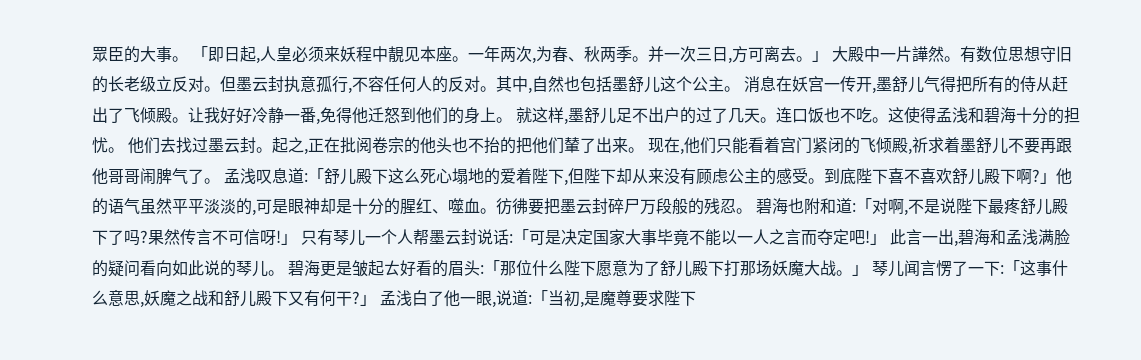眾臣的大事。 「即日起,人皇必须来妖程中靚见本座。一年两次,为春、秋两季。并一次三日,方可离去。」 大殿中一片譁然。有数位思想守旧的长老级立反对。但墨云封执意孤行,不容任何人的反对。其中,自然也包括墨舒儿这个公主。 消息在妖宫一传开,墨舒儿气得把所有的侍从赶出了飞倾殿。让我好好冷静一番,免得他迁怒到他们的身上。 就这样,墨舒儿足不出户的过了几天。连口饭也不吃。这使得孟浅和碧海十分的担忧。 他们去找过墨云封。起之,正在批阅卷宗的他头也不抬的把他们輦了出来。 现在,他们只能看着宫门紧闭的飞倾殿,祈求着墨舒儿不要再跟他哥哥闹脾气了。 孟浅叹息道:「舒儿殿下这么死心塌地的爱着陛下,但陛下却从来没有顾虑公主的感受。到底陛下喜不喜欢舒儿殿下啊?」他的语气虽然平平淡淡的,可是眼神却是十分的腥红、噬血。彷彿要把墨云封碎尸万段般的残忍。 碧海也附和道:「对啊,不是说陛下最疼舒儿殿下了吗?果然传言不可信呀!」 只有琴儿一个人帮墨云封说话:「可是决定国家大事毕竟不能以一人之言而夺定吧!」 此言一出,碧海和孟浅满脸的疑问看向如此说的琴儿。 碧海更是皱起ㄊ好看的眉头:「那位什么陛下愿意为了舒儿殿下打那场妖魔大战。」 琴儿闻言愣了一下:「这事什么意思,妖魔之战和舒儿殿下又有何干?」 孟浅白了他一眼,说道:「当初,是魔尊要求陛下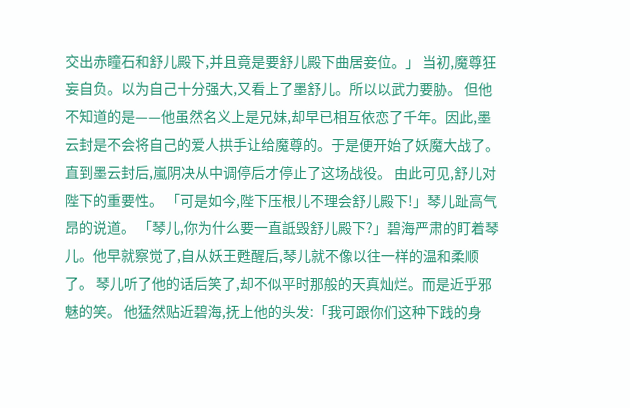交出赤瞳石和舒儿殿下,并且竟是要舒儿殿下曲居妾位。」 当初,魔尊狂妄自负。以为自己十分强大,又看上了墨舒儿。所以以武力要胁。 但他不知道的是——他虽然名义上是兄妹,却早已相互依恋了千年。因此,墨云封是不会将自己的爱人拱手让给魔尊的。于是便开始了妖魔大战了。直到墨云封后,嵐阴决从中调停后才停止了这场战役。 由此可见,舒儿对陛下的重要性。 「可是如今,陛下压根儿不理会舒儿殿下!」琴儿趾高气昂的说道。 「琴儿,你为什么要一直詆毁舒儿殿下?」碧海严肃的盯着琴儿。他早就察觉了,自从妖王甦醒后,琴儿就不像以往一样的温和柔顺了。 琴儿听了他的话后笑了,却不似平时那般的天真灿烂。而是近乎邪魅的笑。 他猛然贴近碧海,抚上他的头发:「我可跟你们这种下践的身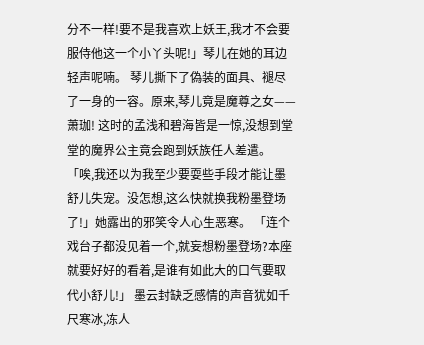分不一样!要不是我喜欢上妖王,我才不会要服侍他这一个小丫头呢!」琴儿在她的耳边轻声呢喃。 琴儿撕下了偽装的面具、褪尽了一身的一容。原来,琴儿竟是魔尊之女——萧珈! 这时的孟浅和碧海皆是一惊,没想到堂堂的魔界公主竟会跑到妖族任人差遣。 「唉,我还以为我至少要耍些手段才能让墨舒儿失宠。没怎想,这么快就换我粉墨登场了!」她露出的邪笑令人心生恶寒。 「连个戏台子都没见着一个,就妄想粉墨登场?本座就要好好的看着,是谁有如此大的口气要取代小舒儿!」 墨云封缺乏感情的声音犹如千尺寒冰,冻人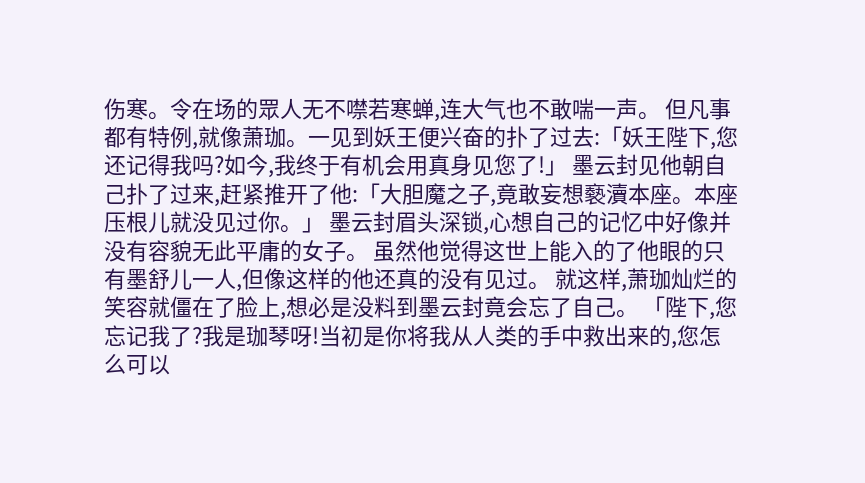伤寒。令在场的眾人无不噤若寒蝉,连大气也不敢喘一声。 但凡事都有特例,就像萧珈。一见到妖王便兴奋的扑了过去:「妖王陛下,您还记得我吗?如今,我终于有机会用真身见您了!」 墨云封见他朝自己扑了过来,赶紧推开了他:「大胆魔之子,竟敢妄想褻瀆本座。本座压根儿就没见过你。」 墨云封眉头深锁,心想自己的记忆中好像并没有容貌无此平庸的女子。 虽然他觉得这世上能入的了他眼的只有墨舒儿一人,但像这样的他还真的没有见过。 就这样,萧珈灿烂的笑容就僵在了脸上,想必是没料到墨云封竟会忘了自己。 「陛下,您忘记我了?我是珈琴呀!当初是你将我从人类的手中救出来的,您怎么可以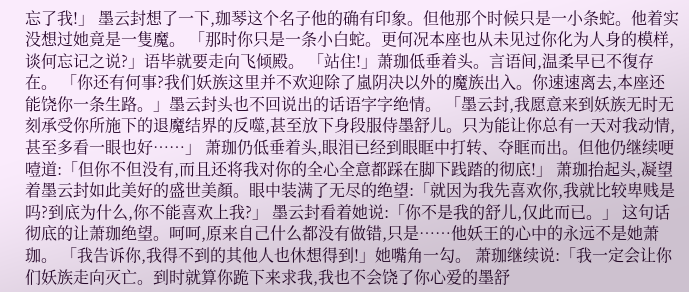忘了我!」 墨云封想了一下,珈琴这个名子他的确有印象。但他那个时候只是一小条蛇。他着实没想过她竟是一隻魔。 「那时你只是一条小白蛇。更何况本座也从未见过你化为人身的模样,谈何忘记之说?」语毕就要走向飞倾殿。 「站住!」萧珈低垂着头。言语间,温柔早已不復存在。 「你还有何事?我们妖族这里并不欢迎除了嵐阴决以外的魔族出入。你速速离去,本座还能饶你一条生路。」墨云封头也不回说出的话语字字绝情。 「墨云封,我愿意来到妖族无时无刻承受你所施下的退魔结界的反噬,甚至放下身段服侍墨舒儿。只为能让你总有一天对我动情,甚至多看一眼也好……」 萧珈仍低垂着头,眼泪已经到眼眶中打转、夺眶而出。但他仍继续哽噎道:「但你不但没有,而且还将我对你的全心全意都踩在脚下践踏的彻底!」 萧珈抬起头,凝望着墨云封如此美好的盛世美顏。眼中装满了无尽的绝望:「就因为我先喜欢你,我就比较卑贱是吗?到底为什么,你不能喜欢上我?」 墨云封看着她说:「你不是我的舒儿,仅此而已。」 这句话彻底的让萧珈绝望。呵呵,原来自己什么都没有做错,只是……他妖王的心中的永远不是她萧珈。 「我告诉你,我得不到的其他人也休想得到!」她嘴角一勾。 萧珈继续说:「我一定会让你们妖族走向灭亡。到时就算你跪下来求我,我也不会饶了你心爱的墨舒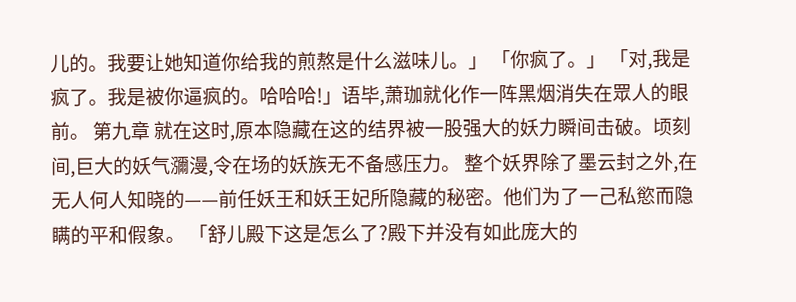儿的。我要让她知道你给我的煎熬是什么滋味儿。」 「你疯了。」 「对,我是疯了。我是被你逼疯的。哈哈哈!」语毕,萧珈就化作一阵黑烟消失在眾人的眼前。 第九章 就在这时,原本隐藏在这的结界被一股强大的妖力瞬间击破。顷刻间,巨大的妖气瀰漫,令在场的妖族无不备感压力。 整个妖界除了墨云封之外,在无人何人知晓的——前任妖王和妖王妃所隐藏的秘密。他们为了一己私慾而隐瞒的平和假象。 「舒儿殿下这是怎么了?殿下并没有如此庞大的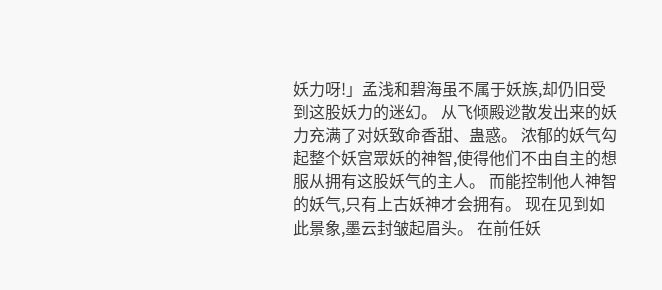妖力呀!」孟浅和碧海虽不属于妖族,却仍旧受到这股妖力的迷幻。 从飞倾殿逤散发出来的妖力充满了对妖致命香甜、蛊惑。 浓郁的妖气勾起整个妖宫眾妖的神智,使得他们不由自主的想服从拥有这股妖气的主人。 而能控制他人神智的妖气,只有上古妖神才会拥有。 现在见到如此景象,墨云封皱起眉头。 在前任妖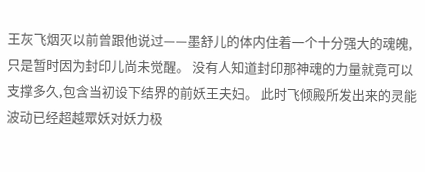王灰飞烟灭以前曾跟他说过——墨舒儿的体内住着一个十分强大的魂魄,只是暂时因为封印儿尚未觉醒。 没有人知道封印那神魂的力量就竟可以支撑多久,包含当初设下结界的前妖王夫妇。 此时飞倾殿所发出来的灵能波动已经超越眾妖对妖力极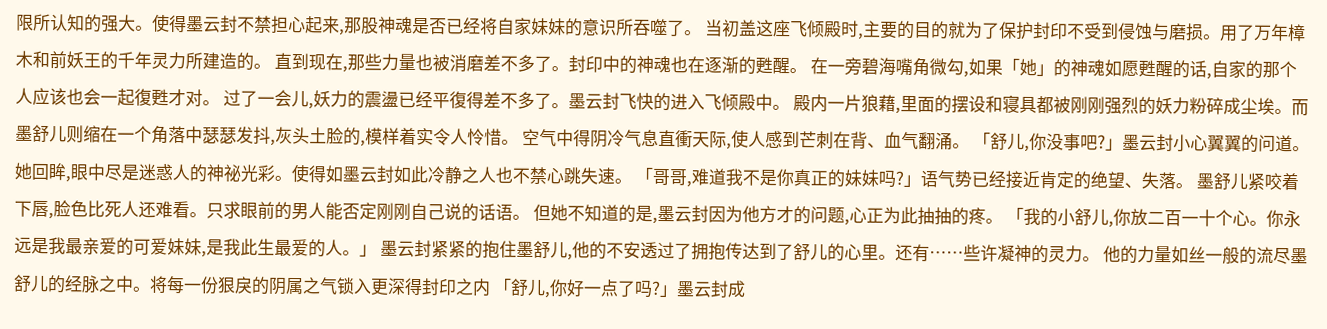限所认知的强大。使得墨云封不禁担心起来,那股神魂是否已经将自家妹妹的意识所吞噬了。 当初盖这座飞倾殿时,主要的目的就为了保护封印不受到侵蚀与磨损。用了万年樟木和前妖王的千年灵力所建造的。 直到现在,那些力量也被消磨差不多了。封印中的神魂也在逐渐的甦醒。 在一旁碧海嘴角微勾,如果「她」的神魂如愿甦醒的话,自家的那个人应该也会一起復甦才对。 过了一会儿,妖力的震盪已经平復得差不多了。墨云封飞快的进入飞倾殿中。 殿内一片狼藉,里面的摆设和寝具都被刚刚强烈的妖力粉碎成尘埃。而墨舒儿则缩在一个角落中瑟瑟发抖,灰头土脸的,模样着实令人怜惜。 空气中得阴冷气息直衝天际,使人感到芒刺在背、血气翻涌。 「舒儿,你没事吧?」墨云封小心翼翼的问道。 她回眸,眼中尽是迷惑人的神祕光彩。使得如墨云封如此冷静之人也不禁心跳失速。 「哥哥,难道我不是你真正的妹妹吗?」语气势已经接近肯定的绝望、失落。 墨舒儿紧咬着下唇,脸色比死人还难看。只求眼前的男人能否定刚刚自己说的话语。 但她不知道的是,墨云封因为他方才的问题,心正为此抽抽的疼。 「我的小舒儿,你放二百一十个心。你永远是我最亲爱的可爱妹妹,是我此生最爱的人。」 墨云封紧紧的抱住墨舒儿,他的不安透过了拥抱传达到了舒儿的心里。还有……些许凝神的灵力。 他的力量如丝一般的流尽墨舒儿的经脉之中。将每一份狠戾的阴属之气锁入更深得封印之内 「舒儿,你好一点了吗?」墨云封成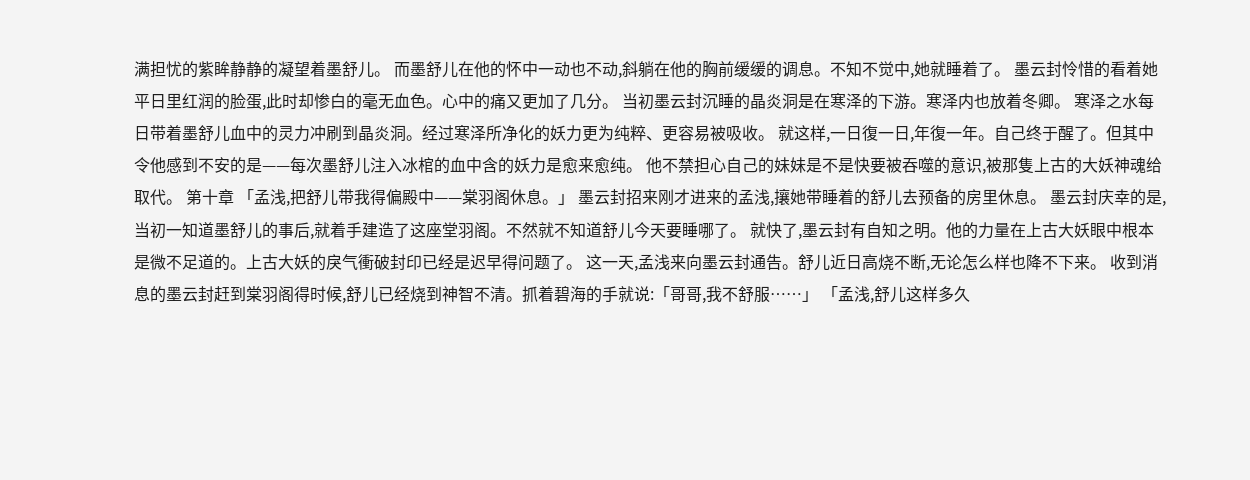满担忧的紫眸静静的凝望着墨舒儿。 而墨舒儿在他的怀中一动也不动,斜躺在他的胸前缓缓的调息。不知不觉中,她就睡着了。 墨云封怜惜的看着她平日里红润的脸蛋,此时却惨白的毫无血色。心中的痛又更加了几分。 当初墨云封沉睡的晶炎洞是在寒泽的下游。寒泽内也放着冬卿。 寒泽之水每日带着墨舒儿血中的灵力冲刷到晶炎洞。经过寒泽所净化的妖力更为纯粹、更容易被吸收。 就这样,一日復一日,年復一年。自己终于醒了。但其中令他感到不安的是——每次墨舒儿注入冰棺的血中含的妖力是愈来愈纯。 他不禁担心自己的妹妹是不是快要被吞噬的意识,被那隻上古的大妖神魂给取代。 第十章 「孟浅,把舒儿带我得偏殿中——棠羽阁休息。」 墨云封招来刚才进来的孟浅,攘她带睡着的舒儿去预备的房里休息。 墨云封庆幸的是,当初一知道墨舒儿的事后,就着手建造了这座堂羽阁。不然就不知道舒儿今天要睡哪了。 就快了,墨云封有自知之明。他的力量在上古大妖眼中根本是微不足道的。上古大妖的戾气衝破封印已经是迟早得问题了。 这一天,孟浅来向墨云封通告。舒儿近日高烧不断,无论怎么样也降不下来。 收到消息的墨云封赶到棠羽阁得时候,舒儿已经烧到神智不清。抓着碧海的手就说:「哥哥,我不舒服……」 「孟浅,舒儿这样多久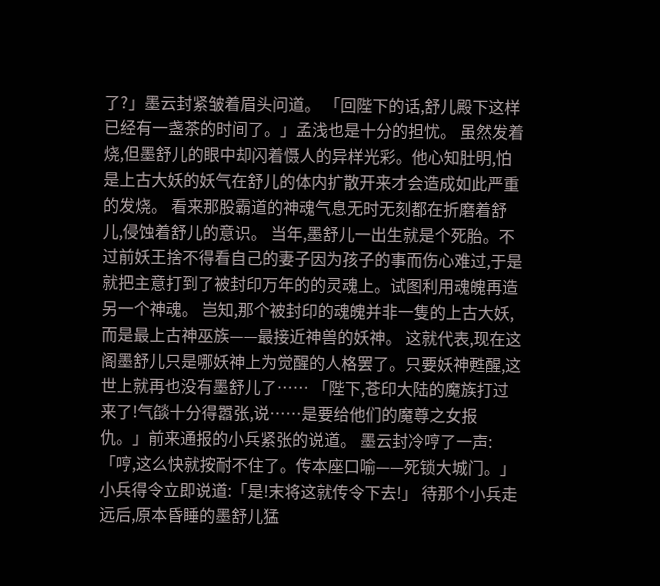了?」墨云封紧皱着眉头问道。 「回陛下的话,舒儿殿下这样已经有一盏茶的时间了。」孟浅也是十分的担忧。 虽然发着烧,但墨舒儿的眼中却闪着慑人的异样光彩。他心知肚明,怕是上古大妖的妖气在舒儿的体内扩散开来才会造成如此严重的发烧。 看来那股霸道的神魂气息无时无刻都在折磨着舒儿,侵蚀着舒儿的意识。 当年,墨舒儿一出生就是个死胎。不过前妖王捨不得看自己的妻子因为孩子的事而伤心难过,于是就把主意打到了被封印万年的的灵魂上。试图利用魂魄再造另一个神魂。 岂知,那个被封印的魂魄并非一隻的上古大妖,而是最上古神巫族——最接近神兽的妖神。 这就代表,现在这阁墨舒儿只是哪妖神上为觉醒的人格罢了。只要妖神甦醒,这世上就再也没有墨舒儿了…… 「陛下,苍印大陆的魔族打过来了!气燄十分得嚣张,说……是要给他们的魔尊之女报仇。」前来通报的小兵紧张的说道。 墨云封冷哼了一声:「哼,这么快就按耐不住了。传本座口喻——死锁大城门。」 小兵得令立即说道:「是!末将这就传令下去!」 待那个小兵走远后,原本昏睡的墨舒儿猛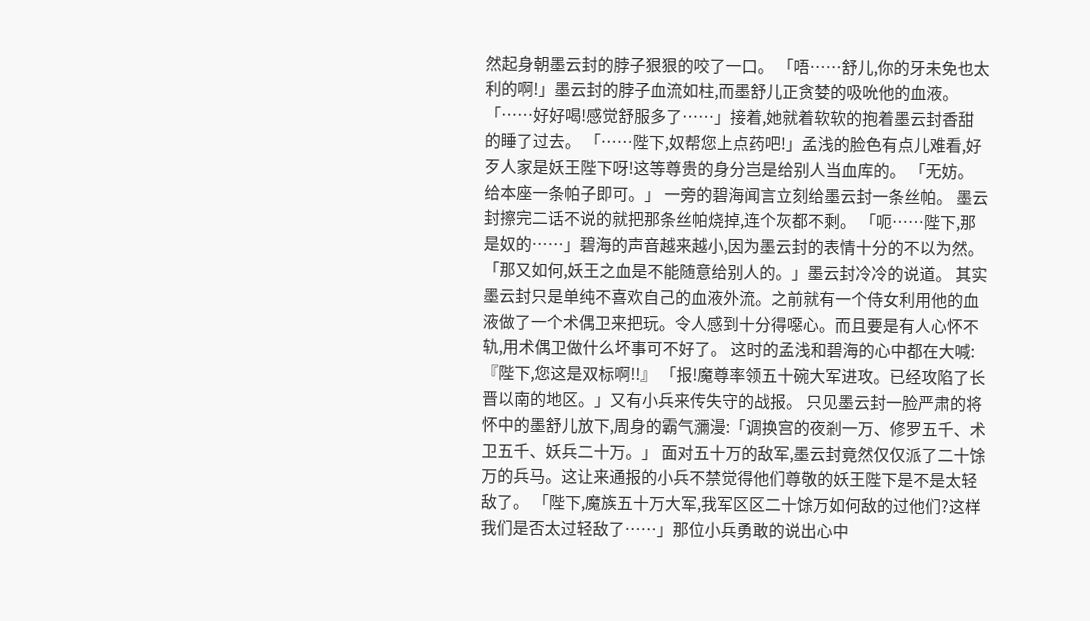然起身朝墨云封的脖子狠狠的咬了一口。 「唔……舒儿,你的牙未免也太利的啊!」墨云封的脖子血流如柱,而墨舒儿正贪婪的吸吮他的血液。 「……好好喝!感觉舒服多了……」接着,她就着软软的抱着墨云封香甜的睡了过去。 「……陛下,奴帮您上点药吧!」孟浅的脸色有点儿难看,好歹人家是妖王陛下呀!这等尊贵的身分岂是给别人当血库的。 「无妨。给本座一条帕子即可。」 一旁的碧海闻言立刻给墨云封一条丝帕。 墨云封擦完二话不说的就把那条丝帕烧掉,连个灰都不剩。 「呃……陛下,那是奴的……」碧海的声音越来越小,因为墨云封的表情十分的不以为然。 「那又如何,妖王之血是不能随意给别人的。」墨云封冷冷的说道。 其实墨云封只是单纯不喜欢自己的血液外流。之前就有一个侍女利用他的血液做了一个术偶卫来把玩。令人感到十分得噁心。而且要是有人心怀不轨,用术偶卫做什么坏事可不好了。 这时的孟浅和碧海的心中都在大喊:『陛下,您这是双标啊!!』 「报!魔尊率领五十碗大军进攻。已经攻陷了长晋以南的地区。」又有小兵来传失守的战报。 只见墨云封一脸严肃的将怀中的墨舒儿放下,周身的霸气瀰漫:「调换宫的夜剎一万、修罗五千、术卫五千、妖兵二十万。」 面对五十万的敌军,墨云封竟然仅仅派了二十馀万的兵马。这让来通报的小兵不禁觉得他们尊敬的妖王陛下是不是太轻敌了。 「陛下,魔族五十万大军,我军区区二十馀万如何敌的过他们?这样我们是否太过轻敌了……」那位小兵勇敢的说出心中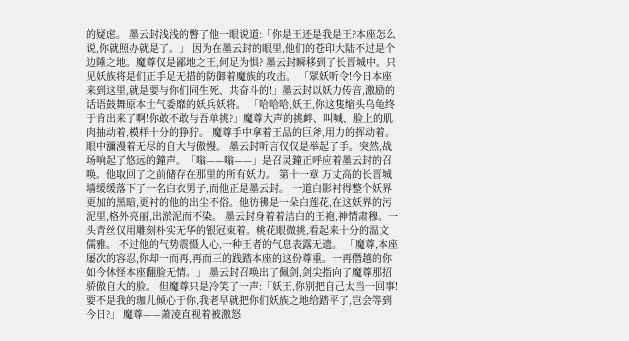的疑虑。 墨云封浅浅的瞥了他一眼说道:「你是王还是我是王?本座怎么说,你就照办就是了。」 因为在墨云封的眼里,他们的苍印大陆不过是个边陲之地。魔尊仅是鄙地之王,何足为惧? 墨云封瞬移到了长晋城中。只见妖族将是们正手足无措的防御着魔族的攻击。 「眾妖听令!今日本座来到这里,就是要与你们同生死、共奋斗的!」墨云封以妖力传音,激励的话语鼓舞原本士气委靡的妖兵妖将。 「哈哈哈,妖王,你这隻缩头乌龟终于肯出来了啊!你敢不敢与吾单挑?」魔尊大声的挑衅、叫喊、脸上的肌肉抽动着,模样十分的狰狞。 魔尊手中拿着王品的巨斧,用力的挥动着。眼中瀰漫着无尽的自大与傲慢。 墨云封听言仅仅是举起了手。突然,战场响起了悠远的鐘声。「嗡——嗡——」是召灵鐘正呼应着墨云封的召唤。他取回了之前储存在那里的所有妖力。 第十一章 万丈高的长晋城墙缓缓落下了一名白衣男子,而他正是墨云封。 一道白影衬得整个妖界更加的黑暗,更衬的他的出尘不俗。他彷彿是一朵白莲花,在这妖界的污泥里,格外亮丽,出淤泥而不染。 墨云封身着着洁白的王袍,神情肃穆。一头青丝仅用雕刻朴实无华的银冠束着。桃花眼微挑,看起来十分的温文儒雅。 不过他的气势震慑人心,一种王者的气息表露无遗。 「魔尊,本座屡次的容忍,你却一而再,再而三的践踏本座的这份尊重。一再僭越的你如今休怪本座翻脸无情。」 墨云封召唤出了佩剑,剑尖指向了魔尊那招骄傲自大的脸。 但魔尊只是冷笑了一声:「妖王,你别把自己太当一回事!要不是我的珈儿倾心于你,我老早就把你们妖族之地给踏平了,岂会等到今日?」 魔尊——萧凌直视着被激怒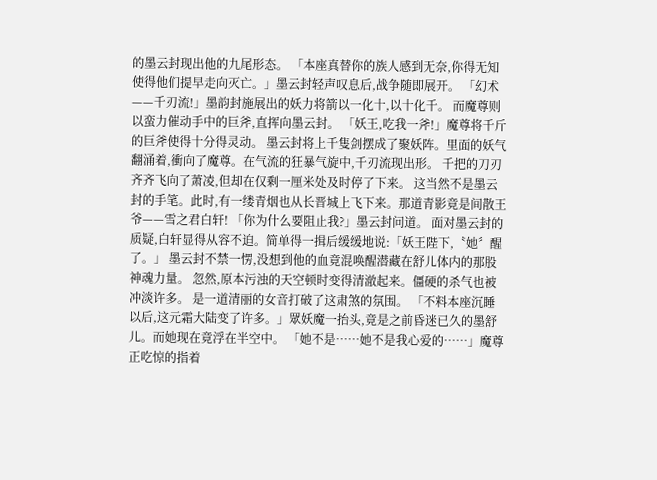的墨云封现出他的九尾形态。 「本座真替你的族人感到无奈,你得无知使得他们提早走向灭亡。」墨云封轻声叹息后,战争随即展开。 「幻术——千刃流!」墨韵封施展出的妖力将箭以一化十,以十化千。 而魔尊则以蛮力催动手中的巨斧,直挥向墨云封。 「妖王,吃我一斧!」魔尊将千斤的巨斧使得十分得灵动。 墨云封将上千隻剑摆成了聚妖阵。里面的妖气翻涌着,衝向了魔尊。在气流的狂暴气旋中,千刃流现出形。 千把的刀刃齐齐飞向了萧凌,但却在仅剩一厘米处及时停了下来。 这当然不是墨云封的手笔。此时,有一缕青烟也从长晋城上飞下来。那道青影竟是间散王爷——雪之君白轩! 「你为什么要阻止我?」墨云封问道。 面对墨云封的质疑,白轩显得从容不迫。简单得一揖后缓缓地说:「妖王陛下,〝她〞醒了。」 墨云封不禁一愣,没想到他的血竟混唤醒潜藏在舒儿体内的那股神魂力量。 忽然,原本污浊的天空顿时变得清澈起来。僵硬的杀气也被冲淡许多。 是一道清丽的女音打破了这肃煞的氛围。 「不料本座沉睡以后,这元霜大陆变了许多。」眾妖魔一抬头,竟是之前昏迷已久的墨舒儿。而她现在竟浮在半空中。 「她不是……她不是我心爱的……」魔尊正吃惊的指着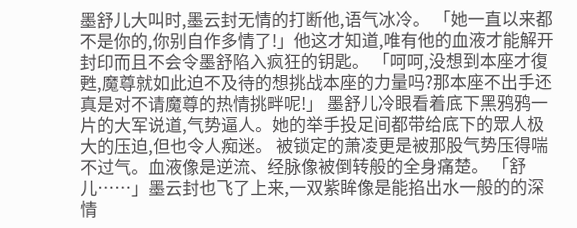墨舒儿大叫时,墨云封无情的打断他,语气冰冷。 「她一直以来都不是你的,你别自作多情了!」他这才知道,唯有他的血液才能解开封印而且不会令墨舒陷入疯狂的钥匙。 「呵呵,没想到本座才復甦,魔尊就如此迫不及待的想挑战本座的力量吗?那本座不出手还真是对不请魔尊的热情挑畔呢!」 墨舒儿冷眼看着底下黑鸦鸦一片的大军说道,气势逼人。她的举手投足间都带给底下的眾人极大的压迫,但也令人痴迷。 被锁定的萧凌更是被那股气势压得喘不过气。血液像是逆流、经脉像被倒转般的全身痛楚。 「舒儿……」墨云封也飞了上来,一双紫眸像是能掐出水一般的的深情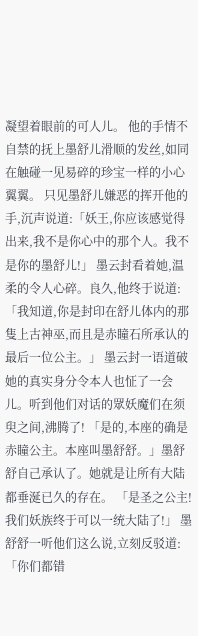凝望着眼前的可人儿。 他的手情不自禁的抚上墨舒儿滑顺的发丝,如同在触碰一见易碎的珍宝一样的小心翼翼。 只见墨舒儿嫌恶的挥开他的手,沉声说道:「妖王,你应该感觉得出来,我不是你心中的那个人。我不是你的墨舒儿!」 墨云封看着她,温柔的令人心碎。良久,他终于说道:「我知道,你是封印在舒儿体内的那隻上古神巫,而且是赤瞳石所承认的最后一位公主。」 墨云封一语道破她的真实身分令本人也怔了一会儿。听到他们对话的眾妖魔们在须臾之间,沸腾了! 「是的,本座的确是赤瞳公主。本座叫墨舒舒。」墨舒舒自己承认了。她就是让所有大陆都垂涎已久的存在。 「是圣之公主!我们妖族终于可以一统大陆了!」 墨舒舒一听他们这么说,立刻反驳道:「你们都错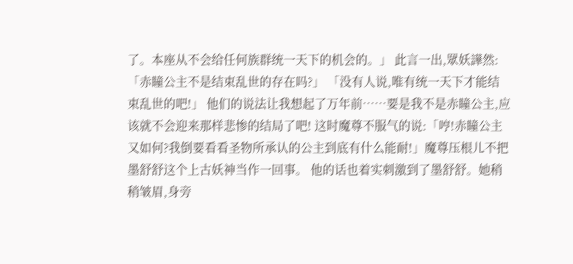了。本座从不会给任何族群统一天下的机会的。」 此言一出,眾妖譁然:「赤瞳公主不是结束乱世的存在吗?」 「没有人说,唯有统一天下才能结束乱世的吧!」 他们的说法让我想起了万年前……要是我不是赤瞳公主,应该就不会迎来那样悲惨的结局了吧! 这时魔尊不服气的说:「哼!赤瞳公主又如何?我倒要看看圣物所承认的公主到底有什么能耐!」魔尊压根儿不把墨舒舒这个上古妖神当作一回事。 他的话也着实刺激到了墨舒舒。她稍稍皱眉,身旁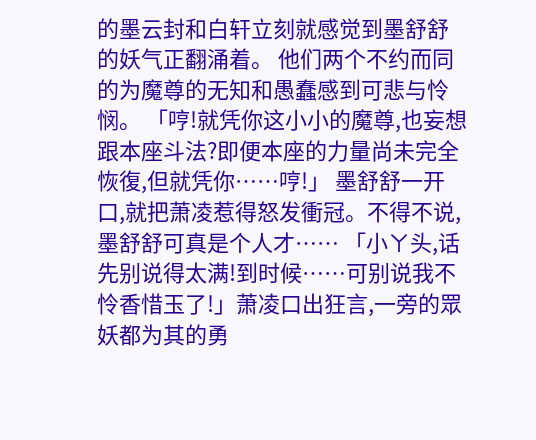的墨云封和白轩立刻就感觉到墨舒舒的妖气正翻涌着。 他们两个不约而同的为魔尊的无知和愚蠢感到可悲与怜悯。 「哼!就凭你这小小的魔尊,也妄想跟本座斗法?即便本座的力量尚未完全恢復,但就凭你……哼!」 墨舒舒一开口,就把萧凌惹得怒发衝冠。不得不说,墨舒舒可真是个人才…… 「小ㄚ头,话先别说得太满!到时候……可别说我不怜香惜玉了!」萧凌口出狂言,一旁的眾妖都为其的勇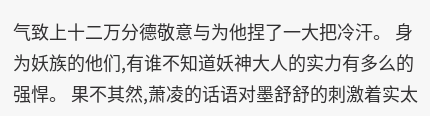气致上十二万分德敬意与为他捏了一大把冷汗。 身为妖族的他们,有谁不知道妖神大人的实力有多么的强悍。 果不其然,萧凌的话语对墨舒舒的刺激着实太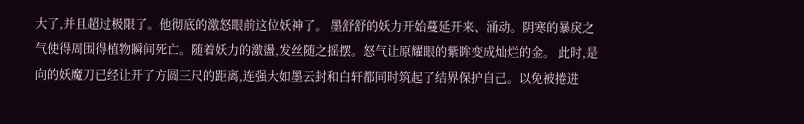大了,并且超过极限了。他彻底的激怒眼前这位妖神了。 墨舒舒的妖力开始蔓延开来、涌动。阴寒的暴戾之气使得周围得植物瞬间死亡。随着妖力的激盪,发丝随之摇摆。怒气让原耀眼的紫眸变成灿烂的金。 此时,是向的妖魔刀已经让开了方圆三尺的距离,连强大如墨云封和白轩都同时筑起了结界保护自己。以免被捲进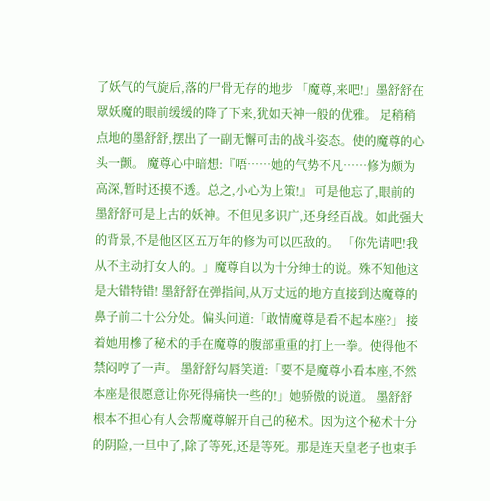了妖气的气旋后,落的尸骨无存的地步 「魔尊,来吧!」墨舒舒在眾妖魔的眼前缓缓的降了下来,犹如天神一般的优雅。 足稍稍点地的墨舒舒,摆出了一副无懈可击的战斗姿态。使的魔尊的心头一颤。 魔尊心中暗想:『唔……她的气势不凡……修为颇为高深,暂时还摸不透。总之,小心为上策!』 可是他忘了,眼前的墨舒舒可是上古的妖神。不但见多识广,还身经百战。如此强大的背景,不是他区区五万年的修为可以匹敌的。 「你先请吧!我从不主动打女人的。」魔尊自以为十分绅士的说。殊不知他这是大错特错! 墨舒舒在弹指间,从万丈远的地方直接到达魔尊的鼻子前二十公分处。偏头问道:「敢情魔尊是看不起本座?」 接着她用槮了秘术的手在魔尊的腹部重重的打上一拳。使得他不禁闷哼了一声。 墨舒舒勾唇笑道:「要不是魔尊小看本座,不然本座是很愿意让你死得痛快一些的!」她骄傲的说道。 墨舒舒根本不担心有人会帮魔尊解开自己的秘术。因为这个秘术十分的阴险,一旦中了,除了等死,还是等死。那是连天皇老子也束手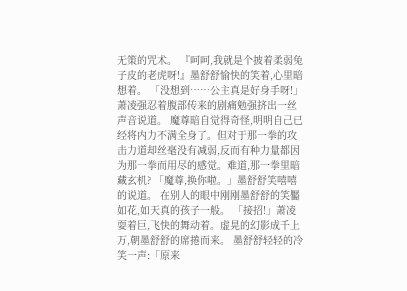无策的咒术。 『呵呵,我就是个披着柔弱兔子皮的老虎呀!』墨舒舒愉快的笑着,心里暗想着。 「没想到……公主真是好身手呀!」萧凌强忍着腹部传来的剧痛勉强挤出一丝声音说道。 魔尊暗自觉得奇怪,明明自己已经将内力不满全身了。但对于那一拳的攻击力道却丝毫没有减弱,反而有种力量都因为那一拳而用尽的感觉。难道,那一拳里暗藏玄机? 「魔尊,换你啦。」墨舒舒笑嘻嘻的说道。 在别人的眼中刚刚墨舒舒的笑靨如花,如天真的孩子一般。 「接招!」萧凌耍着巨,飞快的舞动着。虚晃的幻影成千上万,朝墨舒舒的席捲而来。 墨舒舒轻轻的冷笑一声:「原来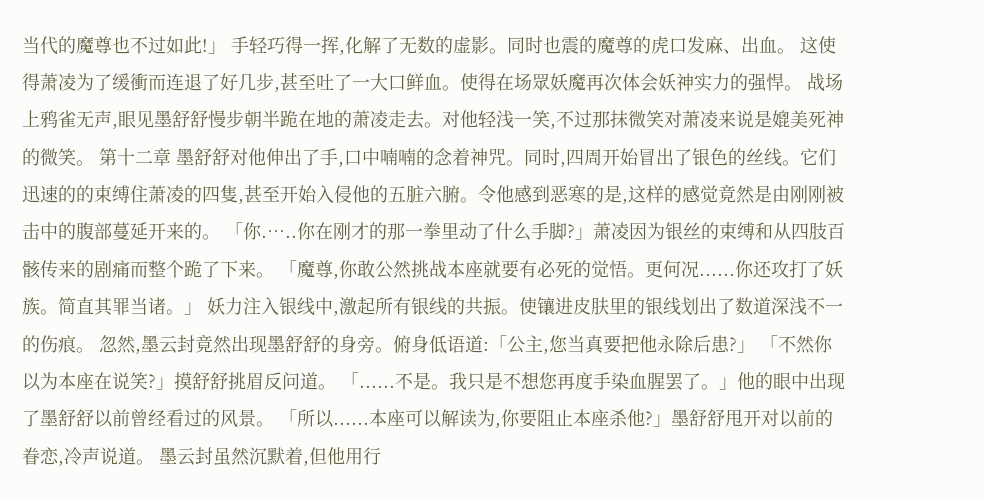当代的魔尊也不过如此!」 手轻巧得一挥,化解了无数的虚影。同时也震的魔尊的虎口发麻、出血。 这使得萧凌为了缓衝而连退了好几步,甚至吐了一大口鲜血。使得在场眾妖魔再次体会妖神实力的强悍。 战场上鸦雀无声,眼见墨舒舒慢步朝半跪在地的萧凌走去。对他轻浅一笑,不过那抹微笑对萧凌来说是媲美死神的微笑。 第十二章 墨舒舒对他伸出了手,口中喃喃的念着神咒。同时,四周开始冒出了银色的丝线。它们迅速的的束缚住萧凌的四隻,甚至开始入侵他的五脏六腑。令他感到恶寒的是,这样的感觉竟然是由刚刚被击中的腹部蔓延开来的。 「你.…..你在刚才的那一拳里动了什么手脚?」萧凌因为银丝的束缚和从四肢百骸传来的剧痛而整个跪了下来。 「魔尊,你敢公然挑战本座就要有必死的觉悟。更何况......你还攻打了妖族。简直其罪当诸。」 妖力注入银线中,激起所有银线的共振。使镶进皮肤里的银线划出了数道深浅不一的伤痕。 忽然,墨云封竟然出现墨舒舒的身旁。俯身低语道:「公主,您当真要把他永除后患?」 「不然你以为本座在说笑?」摸舒舒挑眉反问道。 「......不是。我只是不想您再度手染血腥罢了。」他的眼中出现了墨舒舒以前曾经看过的风景。 「所以......本座可以解读为,你要阻止本座杀他?」墨舒舒甩开对以前的眷恋,冷声说道。 墨云封虽然沉默着,但他用行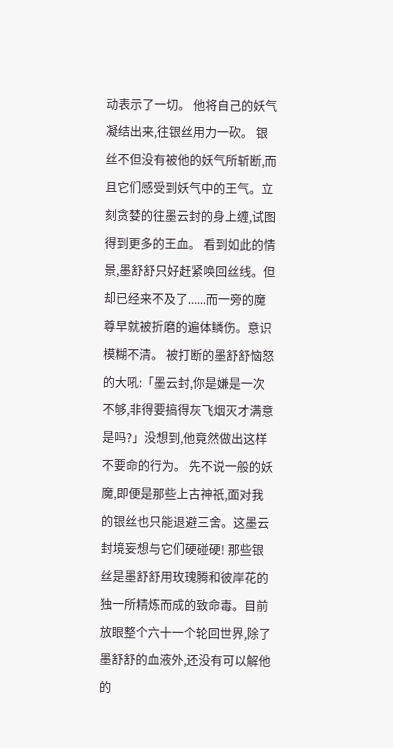动表示了一切。 他将自己的妖气凝结出来,往银丝用力一砍。 银丝不但没有被他的妖气所斩断,而且它们感受到妖气中的王气。立刻贪婪的往墨云封的身上缠,试图得到更多的王血。 看到如此的情景,墨舒舒只好赶紧唤回丝线。但却已经来不及了......而一旁的魔尊早就被折磨的遍体鳞伤。意识模糊不清。 被打断的墨舒舒恼怒的大吼:「墨云封,你是嫌是一次不够,非得要搞得灰飞烟灭才满意是吗?」没想到,他竟然做出这样不要命的行为。 先不说一般的妖魔,即便是那些上古神祇,面对我的银丝也只能退避三舍。这墨云封境妄想与它们硬碰硬! 那些银丝是墨舒舒用玫瑰腾和彼岸花的独一所精炼而成的致命毒。目前放眼整个六十一个轮回世界,除了墨舒舒的血液外,还没有可以解他的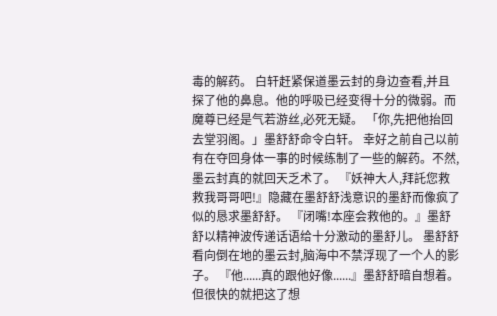毒的解药。 白轩赶紧保道墨云封的身边查看,并且探了他的鼻息。他的呼吸已经变得十分的微弱。而魔尊已经是气若游丝,必死无疑。 「你,先把他抬回去堂羽阁。」墨舒舒命令白轩。 幸好之前自己以前有在夺回身体一事的时候练制了一些的解药。不然,墨云封真的就回天乏术了。 『妖神大人,拜託您救救我哥哥吧!』隐藏在墨舒舒浅意识的墨舒而像疯了似的恳求墨舒舒。 『闭嘴!本座会救他的。』墨舒舒以精神波传递话语给十分激动的墨舒儿。 墨舒舒看向倒在地的墨云封,脑海中不禁浮现了一个人的影子。 『他......真的跟他好像......』墨舒舒暗自想着。但很快的就把这了想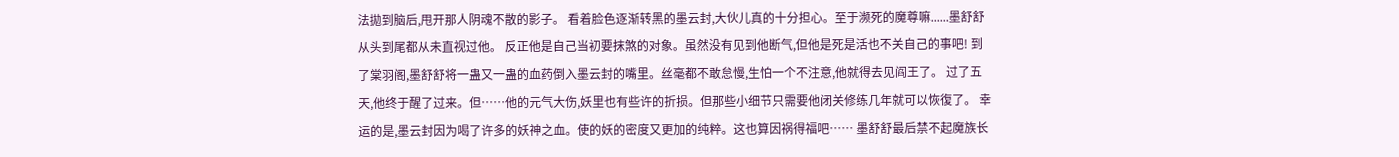法拋到脑后,甩开那人阴魂不散的影子。 看着脸色逐渐转黑的墨云封,大伙儿真的十分担心。至于濒死的魔尊嘛......墨舒舒从头到尾都从未直视过他。 反正他是自己当初要抹煞的对象。虽然没有见到他断气,但他是死是活也不关自己的事吧! 到了棠羽阁,墨舒舒将一蛊又一蛊的血药倒入墨云封的嘴里。丝毫都不敢怠慢,生怕一个不注意,他就得去见阎王了。 过了五天,他终于醒了过来。但……他的元气大伤,妖里也有些许的折损。但那些小细节只需要他闭关修练几年就可以恢復了。 幸运的是,墨云封因为喝了许多的妖神之血。使的妖的密度又更加的纯粹。这也算因祸得福吧…… 墨舒舒最后禁不起魔族长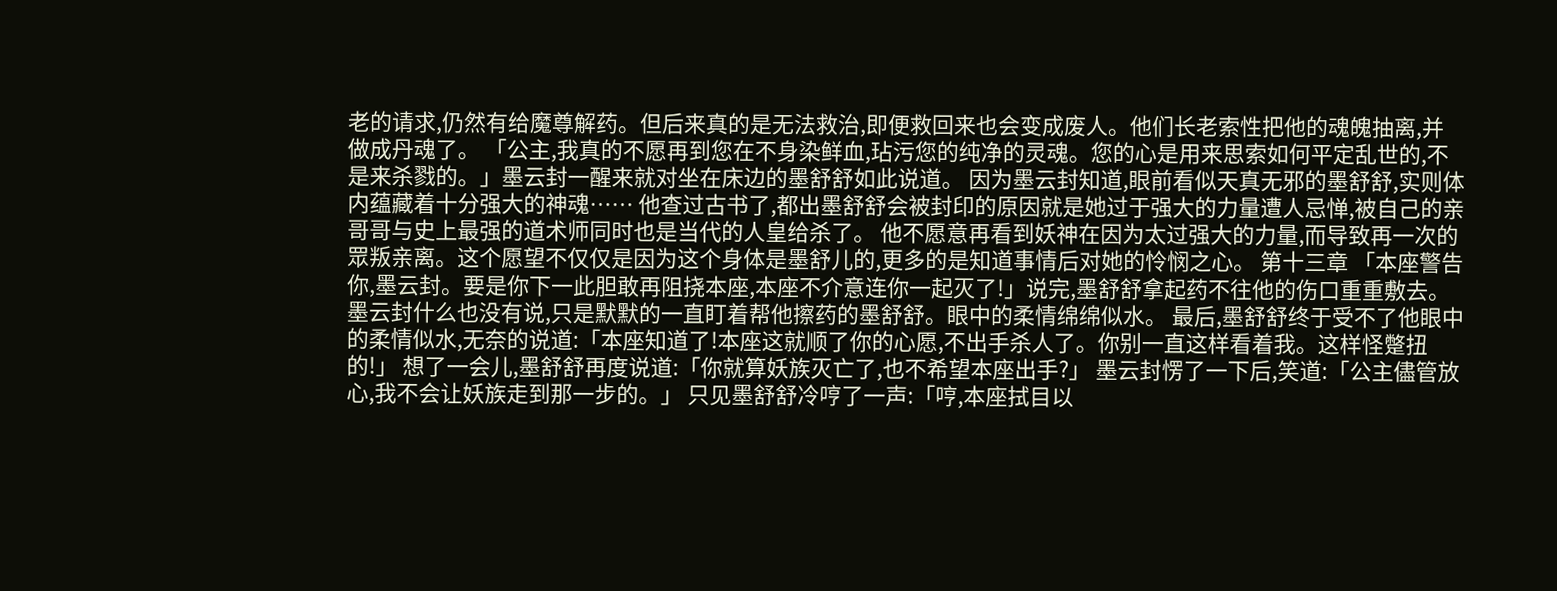老的请求,仍然有给魔尊解药。但后来真的是无法救治,即便救回来也会变成废人。他们长老索性把他的魂魄抽离,并做成丹魂了。 「公主,我真的不愿再到您在不身染鲜血,玷污您的纯净的灵魂。您的心是用来思索如何平定乱世的,不是来杀戮的。」墨云封一醒来就对坐在床边的墨舒舒如此说道。 因为墨云封知道,眼前看似天真无邪的墨舒舒,实则体内蕴藏着十分强大的神魂…… 他查过古书了,都出墨舒舒会被封印的原因就是她过于强大的力量遭人忌惮,被自己的亲哥哥与史上最强的道术师同时也是当代的人皇给杀了。 他不愿意再看到妖神在因为太过强大的力量,而导致再一次的眾叛亲离。这个愿望不仅仅是因为这个身体是墨舒儿的,更多的是知道事情后对她的怜悯之心。 第十三章 「本座警告你,墨云封。要是你下一此胆敢再阻挠本座,本座不介意连你一起灭了!」说完,墨舒舒拿起药不往他的伤口重重敷去。 墨云封什么也没有说,只是默默的一直盯着帮他擦药的墨舒舒。眼中的柔情绵绵似水。 最后,墨舒舒终于受不了他眼中的柔情似水,无奈的说道:「本座知道了!本座这就顺了你的心愿,不出手杀人了。你别一直这样看着我。这样怪蹩扭的!」 想了一会儿,墨舒舒再度说道:「你就算妖族灭亡了,也不希望本座出手?」 墨云封愣了一下后,笑道:「公主儘管放心,我不会让妖族走到那一步的。」 只见墨舒舒冷哼了一声:「哼,本座拭目以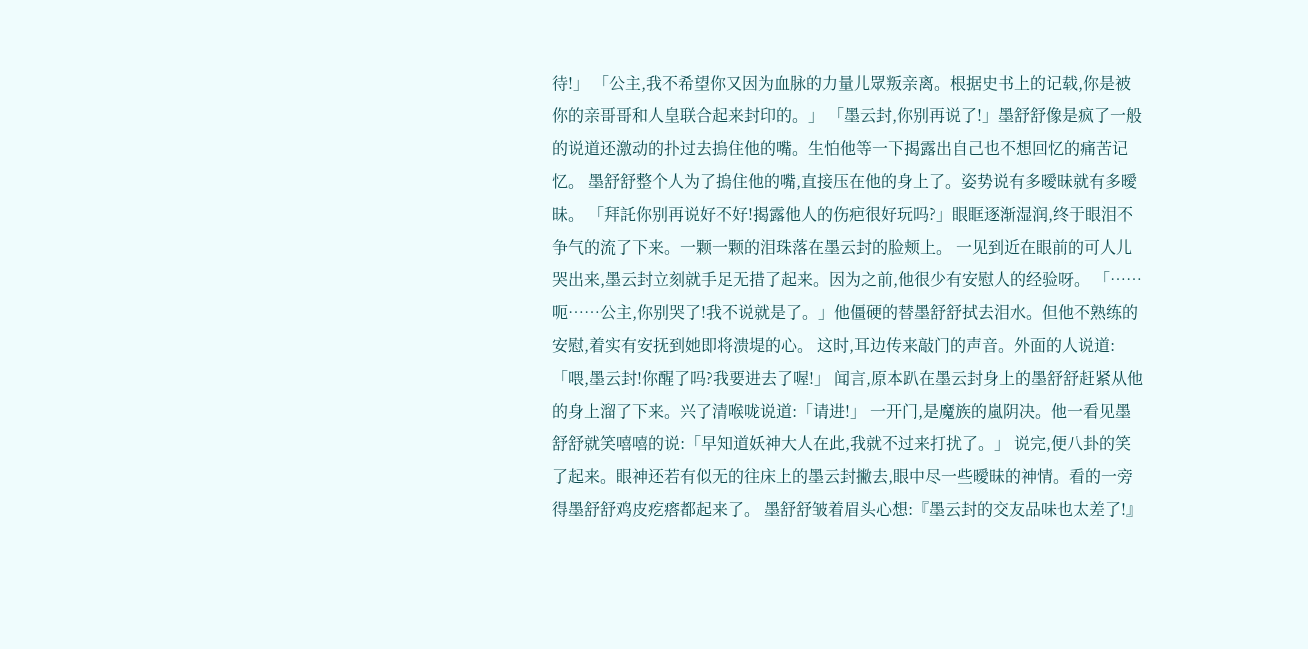待!」 「公主,我不希望你又因为血脉的力量儿眾叛亲离。根据史书上的记载,你是被你的亲哥哥和人皇联合起来封印的。」 「墨云封,你别再说了!」墨舒舒像是疯了一般的说道还激动的扑过去摀住他的嘴。生怕他等一下揭露出自己也不想回忆的痛苦记忆。 墨舒舒整个人为了摀住他的嘴,直接压在他的身上了。姿势说有多曖昧就有多曖昧。 「拜託你别再说好不好!揭露他人的伤疤很好玩吗?」眼眶逐渐湿润,终于眼泪不争气的流了下来。一颗一颗的泪珠落在墨云封的脸颊上。 一见到近在眼前的可人儿哭出来,墨云封立刻就手足无措了起来。因为之前,他很少有安慰人的经验呀。 「……呃……公主,你别哭了!我不说就是了。」他僵硬的替墨舒舒拭去泪水。但他不熟练的安慰,着实有安抚到她即将溃堤的心。 这时,耳边传来敲门的声音。外面的人说道:「喂,墨云封!你醒了吗?我要进去了喔!」 闻言,原本趴在墨云封身上的墨舒舒赶紧从他的身上溜了下来。兴了清喉咙说道:「请进!」 一开门,是魔族的嵐阴决。他一看见墨舒舒就笑嘻嘻的说:「早知道妖神大人在此,我就不过来打扰了。」 说完,便八卦的笑了起来。眼神还若有似无的往床上的墨云封撇去,眼中尽一些曖昧的神情。看的一旁得墨舒舒鸡皮疙瘩都起来了。 墨舒舒皱着眉头心想:『墨云封的交友品味也太差了!』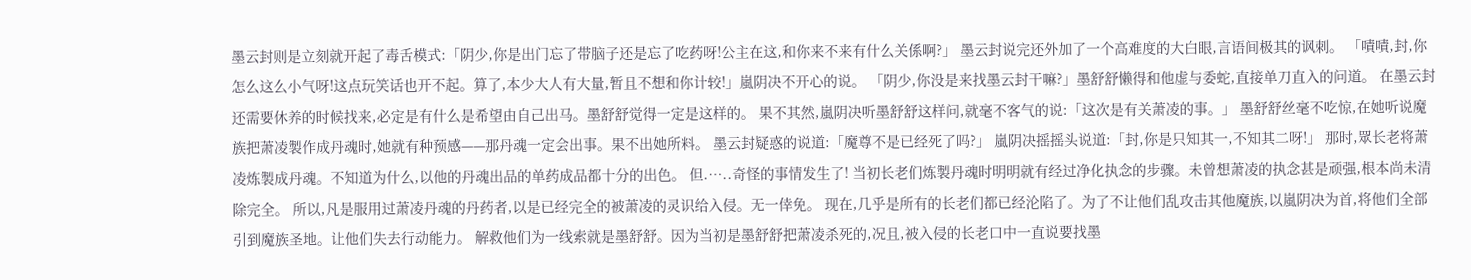墨云封则是立刻就开起了毒舌模式:「阴少,你是出门忘了带脑子还是忘了吃药呀!公主在这,和你来不来有什么关係啊?」 墨云封说完还外加了一个高难度的大白眼,言语间极其的讽刺。 「嘖嘖,封,你怎么这么小气呀!这点玩笑话也开不起。算了,本少大人有大量,暂且不想和你计较!」嵐阴决不开心的说。 「阴少,你没是来找墨云封干嘛?」墨舒舒懒得和他虚与委蛇,直接单刀直入的问道。 在墨云封还需要休养的时候找来,必定是有什么是希望由自己出马。墨舒舒觉得一定是这样的。 果不其然,嵐阴决听墨舒舒这样问,就毫不客气的说:「这次是有关萧凌的事。」 墨舒舒丝毫不吃惊,在她听说魔族把萧凌製作成丹魂时,她就有种预感——那丹魂一定会出事。果不出她所料。 墨云封疑惑的说道:「魔尊不是已经死了吗?」 嵐阴决摇摇头说道:「封,你是只知其一,不知其二呀!」 那时,眾长老将萧凌炼製成丹魂。不知道为什么,以他的丹魂出品的单药成品都十分的出色。 但.…..奇怪的事情发生了! 当初长老们炼製丹魂时明明就有经过净化执念的步骤。未曾想萧凌的执念甚是顽强,根本尚未清除完全。 所以,凡是服用过萧凌丹魂的丹药者,以是已经完全的被萧凌的灵识给入侵。无一倖免。 现在,几乎是所有的长老们都已经沦陷了。为了不让他们乱攻击其他魔族,以嵐阴决为首,将他们全部引到魔族圣地。让他们失去行动能力。 解救他们为一线索就是墨舒舒。因为当初是墨舒舒把萧凌杀死的,况且,被入侵的长老口中一直说要找墨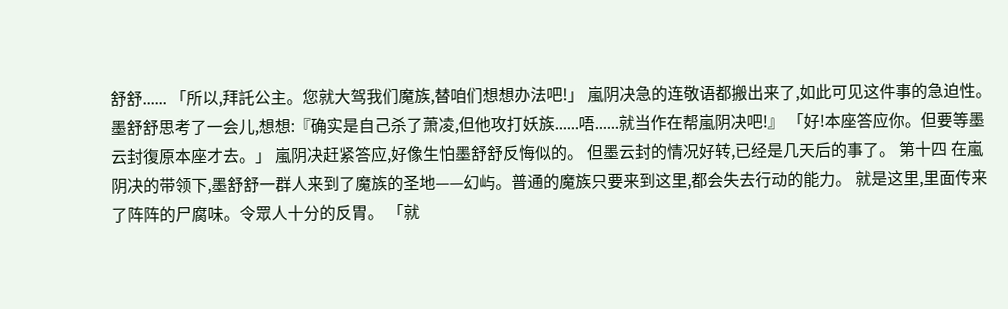舒舒...... 「所以,拜託公主。您就大驾我们魔族,替咱们想想办法吧!」 嵐阴决急的连敬语都搬出来了,如此可见这件事的急迫性。 墨舒舒思考了一会儿,想想:『确实是自己杀了萧凌,但他攻打妖族......唔......就当作在帮嵐阴决吧!』 「好!本座答应你。但要等墨云封復原本座才去。」 嵐阴决赶紧答应,好像生怕墨舒舒反悔似的。 但墨云封的情况好转,已经是几天后的事了。 第十四 在嵐阴决的带领下,墨舒舒一群人来到了魔族的圣地——幻屿。普通的魔族只要来到这里,都会失去行动的能力。 就是这里,里面传来了阵阵的尸腐味。令眾人十分的反胃。 「就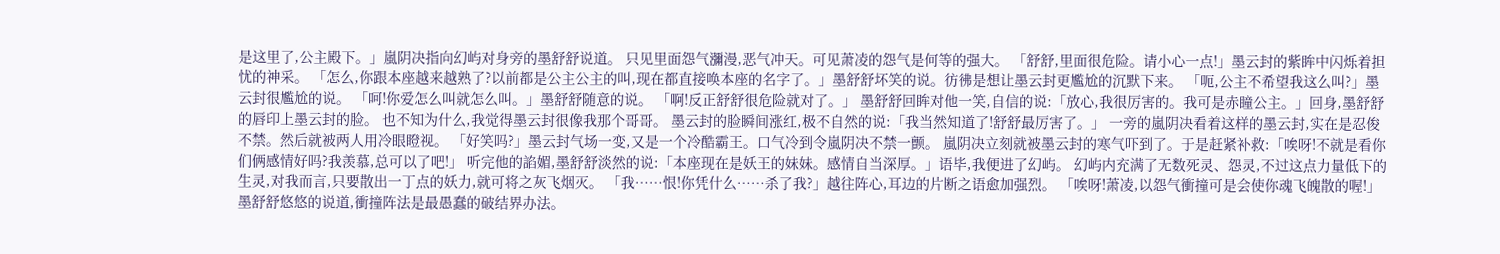是这里了,公主殿下。」嵐阴决指向幻屿对身旁的墨舒舒说道。 只见里面怨气瀰漫,恶气冲天。可见萧凌的怨气是何等的强大。 「舒舒,里面很危险。请小心一点!」墨云封的紫眸中闪烁着担忧的神采。 「怎么,你跟本座越来越熟了?以前都是公主公主的叫,现在都直接唤本座的名字了。」墨舒舒坏笑的说。彷彿是想让墨云封更尷尬的沉默下来。 「呃,公主不希望我这么叫?」墨云封很尷尬的说。 「呵!你爱怎么叫就怎么叫。」墨舒舒随意的说。 「啊!反正舒舒很危险就对了。」 墨舒舒回眸对他一笑,自信的说:「放心,我很厉害的。我可是赤瞳公主。」回身,墨舒舒的唇印上墨云封的脸。 也不知为什么,我觉得墨云封很像我那个哥哥。 墨云封的脸瞬间涨红,极不自然的说:「我当然知道了!舒舒最厉害了。」 一旁的嵐阴决看着这样的墨云封,实在是忍俊不禁。然后就被两人用冷眼瞪视。 「好笑吗?」墨云封气场一变,又是一个冷酷霸王。口气冷到令嵐阴决不禁一颤。 嵐阴决立刻就被墨云封的寒气吓到了。于是赶紧补救:「唉呀!不就是看你们俩感情好吗?我羡慕,总可以了吧!」 听完他的諂媚,墨舒舒淡然的说:「本座现在是妖王的妹妹。感情自当深厚。」语毕,我便进了幻屿。 幻屿内充满了无数死灵、怨灵,不过这点力量低下的生灵,对我而言,只要散出一丁点的妖力,就可将之灰飞烟灭。 「我……恨!你凭什么……杀了我?」越往阵心,耳边的片断之语愈加强烈。 「唉呀!萧凌,以怨气衝撞可是会使你魂飞魄散的喔!」墨舒舒悠悠的说道,衝撞阵法是最愚蠢的破结界办法。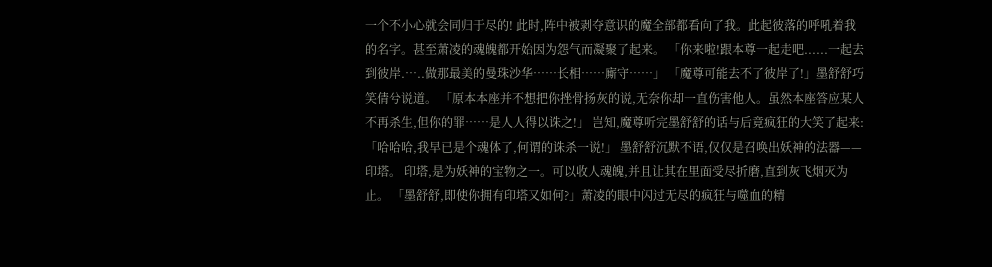一个不小心就会同归于尽的! 此时,阵中被剥夺意识的魔全部都看向了我。此起彼落的呼吼着我的名字。甚至萧凌的魂魄都开始因为怨气而凝聚了起来。 「你来啦!跟本尊一起走吧......一起去到彼岸.…..做那最美的曼珠沙华……长相……廝守……」 「魔尊可能去不了彼岸了!」墨舒舒巧笑倩兮说道。 「原本本座并不想把你挫骨扬灰的说,无奈你却一直伤害他人。虽然本座答应某人不再杀生,但你的罪……是人人得以诛之!」 岂知,魔尊听完墨舒舒的话与后竟疯狂的大笑了起来:「哈哈哈,我早已是个魂体了,何谓的诛杀一说!」 墨舒舒沉默不语,仅仅是召唤出妖神的法器——印塔。 印塔,是为妖神的宝物之一。可以收人魂魄,并且让其在里面受尽折磨,直到灰飞烟灭为止。 「墨舒舒,即使你拥有印塔又如何?」萧凌的眼中闪过无尽的疯狂与噬血的精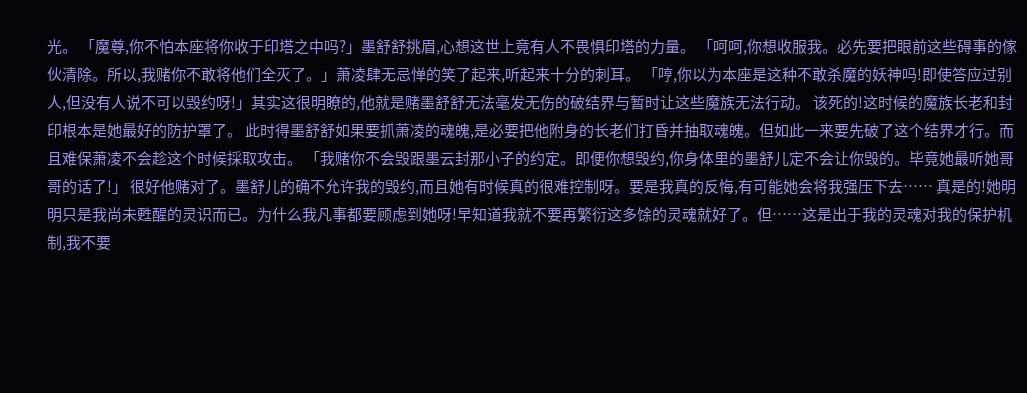光。 「魔尊,你不怕本座将你收于印塔之中吗?」墨舒舒挑眉,心想这世上竟有人不畏惧印塔的力量。 「呵呵,你想收服我。必先要把眼前这些碍事的傢伙清除。所以,我赌你不敢将他们全灭了。」萧凌肆无忌惮的笑了起来,听起来十分的刺耳。 「哼,你以为本座是这种不敢杀魔的妖神吗!即使答应过别人,但没有人说不可以毁约呀!」其实这很明瞭的,他就是赌墨舒舒无法毫发无伤的破结界与暂时让这些魔族无法行动。 该死的!这时候的魔族长老和封印根本是她最好的防护罩了。 此时得墨舒舒如果要抓萧凌的魂魄,是必要把他附身的长老们打昏并抽取魂魄。但如此一来要先破了这个结界才行。而且难保萧凌不会趁这个时候採取攻击。 「我赌你不会毁跟墨云封那小子的约定。即便你想毁约,你身体里的墨舒儿定不会让你毁的。毕竟她最听她哥哥的话了!」 很好他赌对了。墨舒儿的确不允许我的毁约,而且她有时候真的很难控制呀。要是我真的反悔,有可能她会将我强压下去…… 真是的!她明明只是我尚未甦醒的灵识而已。为什么我凡事都要顾虑到她呀!早知道我就不要再繁衍这多馀的灵魂就好了。但……这是出于我的灵魂对我的保护机制,我不要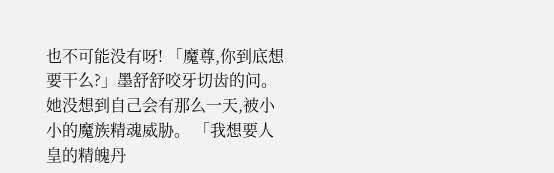也不可能没有呀! 「魔尊,你到底想要干么?」墨舒舒咬牙切齿的问。她没想到自己会有那么一天,被小小的魔族精魂威胁。 「我想要人皇的精魄丹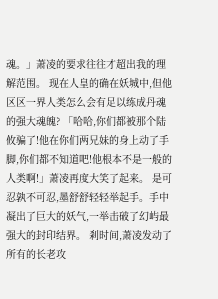魂。」萧凌的要求往往才超出我的理解范围。 现在人皇的确在妖城中,但他区区一界人类怎么会有足以练成丹魂的强大魂魄? 「哈哈,你们都被那个陆攸骗了!他在你们两兄妹的身上动了手脚,你们都不知道吧!他根本不是一般的人类啊!」萧凌再度大笑了起来。 是可忍孰不可忍,墨舒舒轻轻举起手。手中凝出了巨大的妖气,一举击破了幻屿最强大的封印结界。 剎时间,萧凌发动了所有的长老攻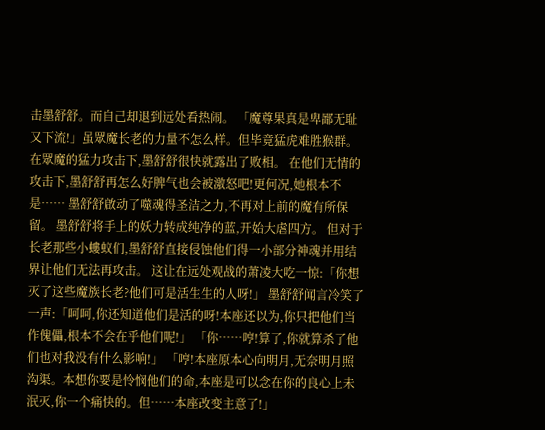击墨舒舒。而自己却退到远处看热闹。 「魔尊果真是卑鄙无耻又下流!」虽眾魔长老的力量不怎么样。但毕竟猛虎难胜猴群。在眾魔的猛力攻击下,墨舒舒很快就露出了败相。 在他们无情的攻击下,墨舒舒再怎么好脾气也会被激怒吧!更何况,她根本不是…… 墨舒舒啟动了噬魂得圣洁之力,不再对上前的魔有所保留。 墨舒舒将手上的妖力转成纯净的蓝,开始大虐四方。 但对于长老那些小螻蚁们,墨舒舒直接侵蚀他们得一小部分神魂并用结界让他们无法再攻击。 这让在远处观战的萧凌大吃一惊:「你想灭了这些魔族长老?他们可是活生生的人呀!」 墨舒舒闻言冷笑了一声:「呵呵,你还知道他们是活的呀!本座还以为,你只把他们当作傀儡,根本不会在乎他们呢!」 「你……哼!算了,你就算杀了他们也对我没有什么影响!」 「哼!本座原本心向明月,无奈明月照沟渠。本想你要是怜悯他们的命,本座是可以念在你的良心上未泯灭,你一个痛快的。但……本座改变主意了!」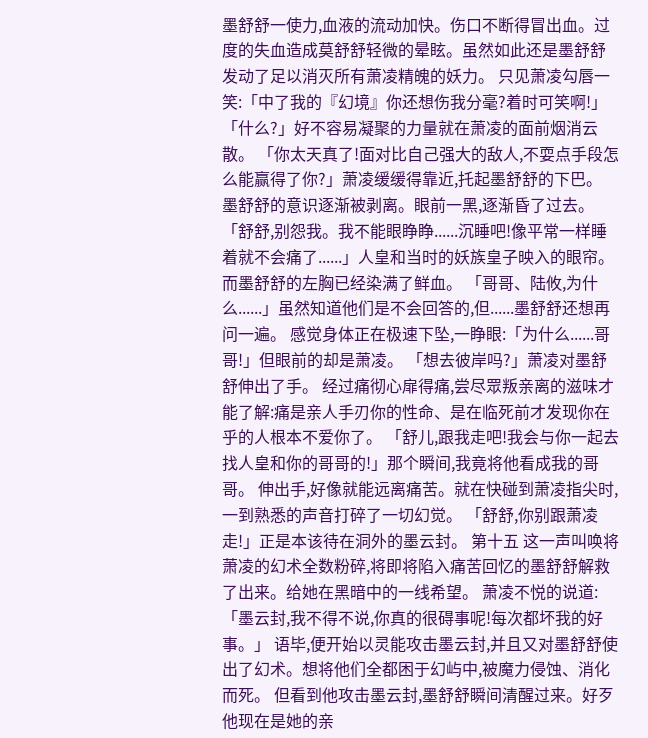墨舒舒一使力,血液的流动加快。伤口不断得冒出血。过度的失血造成莫舒舒轻微的晕眩。虽然如此还是墨舒舒发动了足以消灭所有萧凌精魄的妖力。 只见萧凌勾唇一笑:「中了我的『幻境』你还想伤我分毫?着时可笑啊!」 「什么?」好不容易凝聚的力量就在萧凌的面前烟消云散。 「你太天真了!面对比自己强大的敌人,不耍点手段怎么能赢得了你?」萧凌缓缓得靠近,托起墨舒舒的下巴。 墨舒舒的意识逐渐被剥离。眼前一黑,逐渐昏了过去。 「舒舒,别怨我。我不能眼睁睁......沉睡吧!像平常一样睡着就不会痛了......」人皇和当时的妖族皇子映入的眼帘。而墨舒舒的左胸已经染满了鲜血。 「哥哥、陆攸,为什么......」虽然知道他们是不会回答的,但......墨舒舒还想再问一遍。 感觉身体正在极速下坠,一睁眼:「为什么......哥哥!」但眼前的却是萧凌。 「想去彼岸吗?」萧凌对墨舒舒伸出了手。 经过痛彻心扉得痛,尝尽眾叛亲离的滋味才能了解:痛是亲人手刃你的性命、是在临死前才发现你在乎的人根本不爱你了。 「舒儿,跟我走吧!我会与你一起去找人皇和你的哥哥的!」那个瞬间,我竟将他看成我的哥哥。 伸出手,好像就能远离痛苦。就在快碰到萧凌指尖时,一到熟悉的声音打碎了一切幻觉。 「舒舒,你别跟萧凌走!」正是本该待在洞外的墨云封。 第十五 这一声叫唤将萧凌的幻术全数粉碎,将即将陷入痛苦回忆的墨舒舒解救了出来。给她在黑暗中的一线希望。 萧凌不悦的说道:「墨云封,我不得不说,你真的很碍事呢!每次都坏我的好事。」 语毕,便开始以灵能攻击墨云封,并且又对墨舒舒使出了幻术。想将他们全都困于幻屿中,被魔力侵蚀、消化而死。 但看到他攻击墨云封,墨舒舒瞬间清醒过来。好歹他现在是她的亲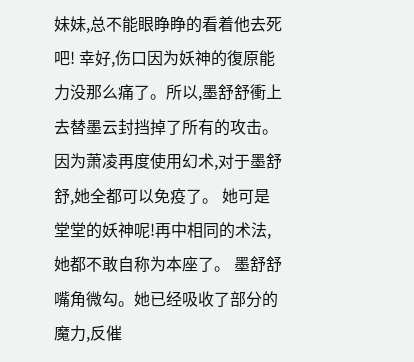妹妹,总不能眼睁睁的看着他去死吧! 幸好,伤口因为妖神的復原能力没那么痛了。所以,墨舒舒衝上去替墨云封挡掉了所有的攻击。因为萧凌再度使用幻术,对于墨舒舒,她全都可以免疫了。 她可是堂堂的妖神呢!再中相同的术法,她都不敢自称为本座了。 墨舒舒嘴角微勾。她已经吸收了部分的魔力,反催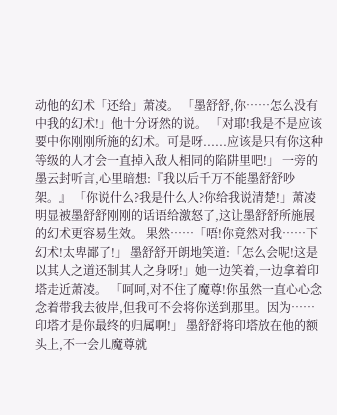动他的幻术「还给」萧凌。 「墨舒舒,你……怎么没有中我的幻术!」他十分讶然的说。 「对耶!我是不是应该要中你刚刚所施的幻术。可是呀......应该是只有你这种等级的人才会一直掉入敌人相同的陷阱里吧!」 一旁的墨云封听言,心里暗想:『我以后千万不能墨舒舒吵架。』 「你说什么?我是什么人?你给我说清楚!」萧凌明显被墨舒舒刚刚的话语给激怒了,这让墨舒舒所施展的幻术更容易生效。 果然……「唔!你竟然对我……下幻术!太卑鄙了!」 墨舒舒开朗地笑道:「怎么会呢!这是以其人之道还制其人之身呀!」她一边笑着,一边拿着印塔走近萧凌。 「呵呵,对不住了魔尊!你虽然一直心心念念着带我去彼岸,但我可不会将你送到那里。因为……印塔才是你最终的归属啊!」 墨舒舒将印塔放在他的额头上,不一会儿魔尊就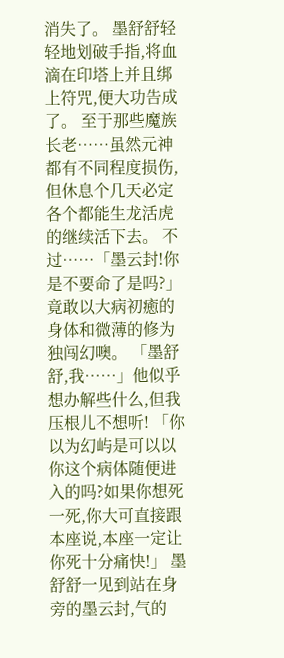消失了。 墨舒舒轻轻地划破手指,将血滴在印塔上并且绑上符咒,便大功告成了。 至于那些魔族长老……虽然元神都有不同程度损伤,但休息个几天必定各个都能生龙活虎的继续活下去。 不过……「墨云封!你是不要命了是吗?」竟敢以大病初癒的身体和微薄的修为独闯幻噢。 「墨舒舒,我……」他似乎想办解些什么,但我压根儿不想听! 「你以为幻屿是可以以你这个病体随便进入的吗?如果你想死一死,你大可直接跟本座说,本座一定让你死十分痛快!」 墨舒舒一见到站在身旁的墨云封,气的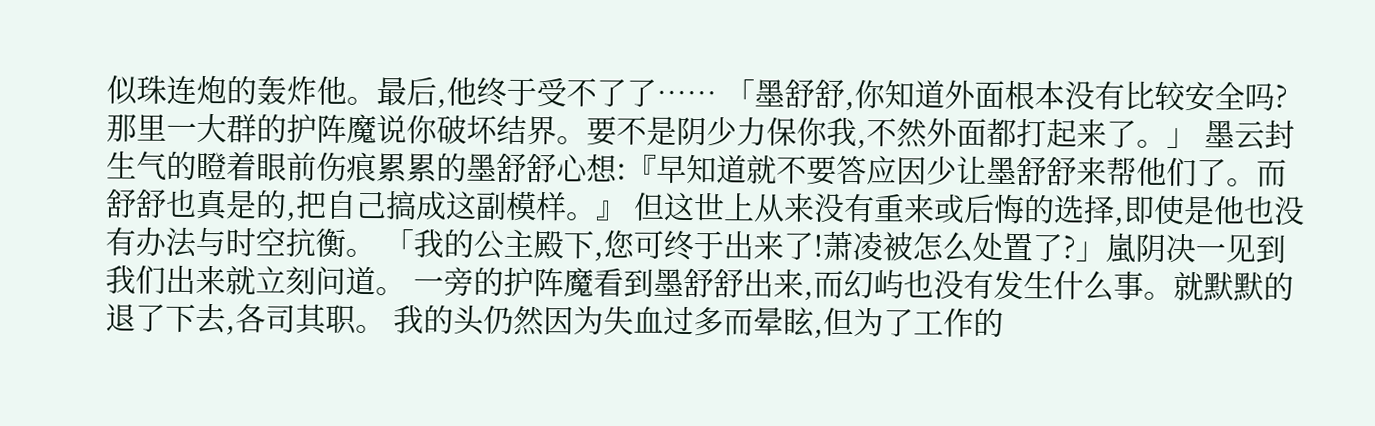似珠连炮的轰炸他。最后,他终于受不了了…… 「墨舒舒,你知道外面根本没有比较安全吗?那里一大群的护阵魔说你破坏结界。要不是阴少力保你我,不然外面都打起来了。」 墨云封生气的瞪着眼前伤痕累累的墨舒舒心想:『早知道就不要答应因少让墨舒舒来帮他们了。而舒舒也真是的,把自己搞成这副模样。』 但这世上从来没有重来或后悔的选择,即使是他也没有办法与时空抗衡。 「我的公主殿下,您可终于出来了!萧凌被怎么处置了?」嵐阴决一见到我们出来就立刻问道。 一旁的护阵魔看到墨舒舒出来,而幻屿也没有发生什么事。就默默的退了下去,各司其职。 我的头仍然因为失血过多而晕眩,但为了工作的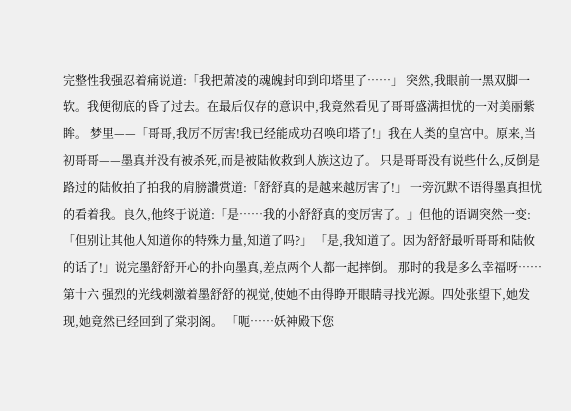完整性我强忍着痛说道:「我把萧凌的魂魄封印到印塔里了……」 突然,我眼前一黑双脚一软。我便彻底的昏了过去。在最后仅存的意识中,我竟然看见了哥哥盛满担忧的一对美丽紫眸。 梦里——「哥哥,我厉不厉害!我已经能成功召唤印塔了!」我在人类的皇宫中。原来,当初哥哥——墨真并没有被杀死,而是被陆攸救到人族这边了。 只是哥哥没有说些什么,反倒是路过的陆攸拍了拍我的肩膀讚赏道:「舒舒真的是越来越厉害了!」 一旁沉默不语得墨真担忧的看着我。良久,他终于说道:「是……我的小舒舒真的变厉害了。」但他的语调突然一变:「但别让其他人知道你的特殊力量,知道了吗?」 「是,我知道了。因为舒舒最听哥哥和陆攸的话了!」说完墨舒舒开心的扑向墨真,差点两个人都一起摔倒。 那时的我是多么幸福呀…… 第十六 强烈的光线刺激着墨舒舒的视觉,使她不由得睁开眼睛寻找光源。四处张望下,她发现,她竟然已经回到了棠羽阁。 「呃……妖神殿下您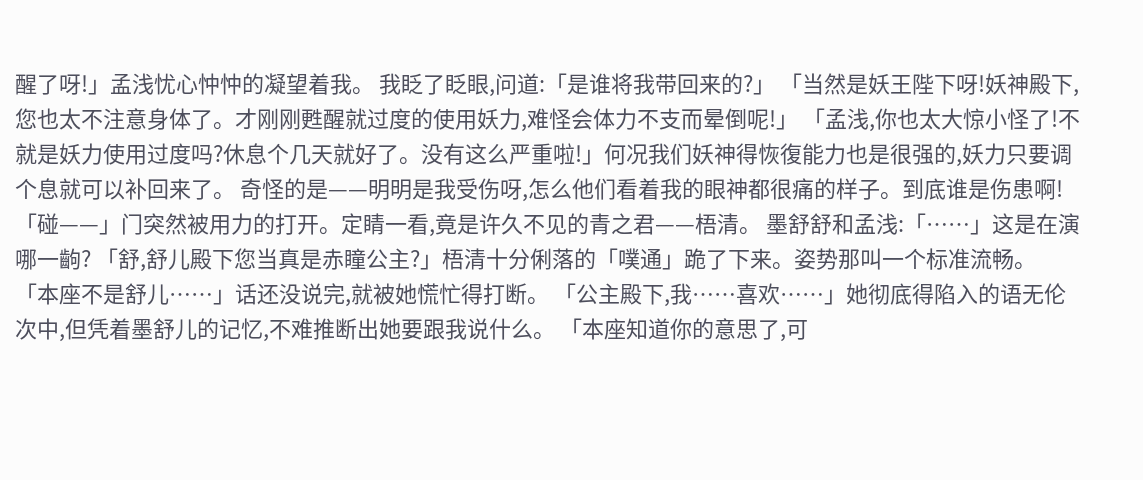醒了呀!」孟浅忧心忡忡的凝望着我。 我眨了眨眼,问道:「是谁将我带回来的?」 「当然是妖王陛下呀!妖神殿下,您也太不注意身体了。才刚刚甦醒就过度的使用妖力,难怪会体力不支而晕倒呢!」 「孟浅,你也太大惊小怪了!不就是妖力使用过度吗?休息个几天就好了。没有这么严重啦!」何况我们妖神得恢復能力也是很强的,妖力只要调个息就可以补回来了。 奇怪的是——明明是我受伤呀,怎么他们看着我的眼神都很痛的样子。到底谁是伤患啊! 「碰——」门突然被用力的打开。定睛一看,竟是许久不见的青之君——梧清。 墨舒舒和孟浅:「……」这是在演哪一齣? 「舒,舒儿殿下您当真是赤瞳公主?」梧清十分俐落的「噗通」跪了下来。姿势那叫一个标准流畅。 「本座不是舒儿……」话还没说完,就被她慌忙得打断。 「公主殿下,我……喜欢……」她彻底得陷入的语无伦次中,但凭着墨舒儿的记忆,不难推断出她要跟我说什么。 「本座知道你的意思了,可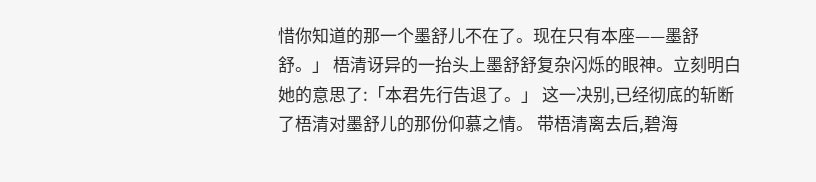惜你知道的那一个墨舒儿不在了。现在只有本座——墨舒舒。」 梧清讶异的一抬头上墨舒舒复杂闪烁的眼神。立刻明白她的意思了:「本君先行告退了。」 这一决别,已经彻底的斩断了梧清对墨舒儿的那份仰慕之情。 带梧清离去后,碧海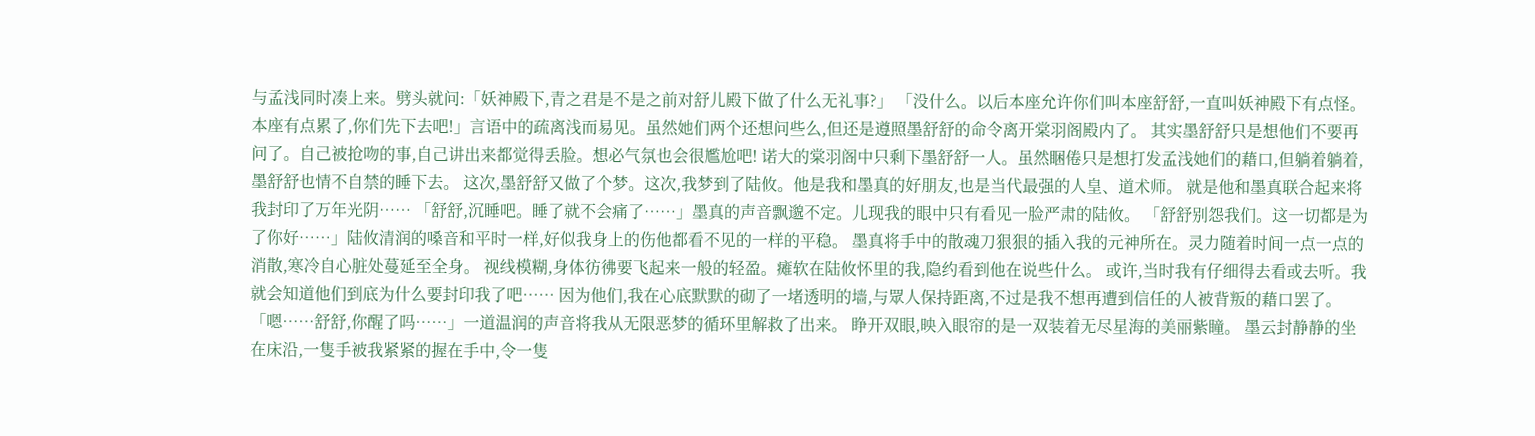与孟浅同时凑上来。劈头就问:「妖神殿下,青之君是不是之前对舒儿殿下做了什么无礼事?」 「没什么。以后本座允许你们叫本座舒舒,一直叫妖神殿下有点怪。本座有点累了,你们先下去吧!」言语中的疏离浅而易见。虽然她们两个还想问些么,但还是遵照墨舒舒的命令离开棠羽阁殿内了。 其实墨舒舒只是想他们不要再问了。自己被抢吻的事,自己讲出来都觉得丢脸。想必气氛也会很尷尬吧! 诺大的棠羽阁中只剩下墨舒舒一人。虽然睏倦只是想打发孟浅她们的藉口,但躺着躺着,墨舒舒也情不自禁的睡下去。 这次,墨舒舒又做了个梦。这次,我梦到了陆攸。他是我和墨真的好朋友,也是当代最强的人皇、道术师。 就是他和墨真联合起来将我封印了万年光阴…… 「舒舒,沉睡吧。睡了就不会痛了……」墨真的声音飘邈不定。儿现我的眼中只有看见一脸严肃的陆攸。 「舒舒别怨我们。这一切都是为了你好……」陆攸清润的嗓音和平时一样,好似我身上的伤他都看不见的一样的平稳。 墨真将手中的散魂刀狠狠的插入我的元神所在。灵力随着时间一点一点的消散,寒冷自心脏处蔓延至全身。 视线模糊,身体彷彿要飞起来一般的轻盈。瘫软在陆攸怀里的我,隐约看到他在说些什么。 或许,当时我有仔细得去看或去听。我就会知道他们到底为什么要封印我了吧…… 因为他们,我在心底默默的砌了一堵透明的墙,与眾人保持距离,不过是我不想再遭到信任的人被背叛的藉口罢了。 「嗯……舒舒,你醒了吗……」一道温润的声音将我从无限恶梦的循环里解救了出来。 睁开双眼,映入眼帘的是一双装着无尽星海的美丽紫瞳。 墨云封静静的坐在床沿,一隻手被我紧紧的握在手中,令一隻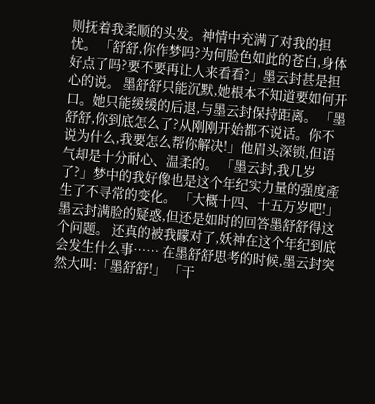则抚着我柔顺的头发。神情中充满了对我的担忧。 「舒舒,你作梦吗?为何脸色如此的苍白,身体好点了吗?要不要再让人来看看?」墨云封甚是担心的说。 墨舒舒只能沉默,她根本不知道要如何开口。她只能缓缓的后退,与墨云封保持距离。 「墨舒舒,你到底怎么了?从刚刚开始都不说话。你不说为什么,我要怎么帮你解决!」他眉头深锁,但语气却是十分耐心、温柔的。 「墨云封,我几岁了?」梦中的我好像也是这个年纪实力量的强度產生了不寻常的变化。 「大概十四、十五万岁吧!」墨云封满脸的疑惑,但还是如时的回答墨舒舒得这个问题。 还真的被我矇对了,妖神在这个年纪到底会发生什么事…… 在墨舒舒思考的时候,墨云封突然大叫:「墨舒舒!」 「干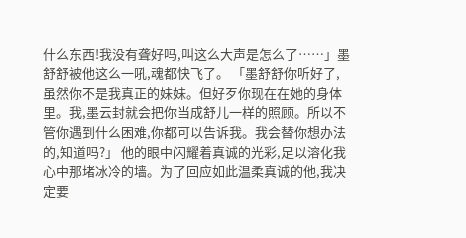什么东西!我没有聋好吗,叫这么大声是怎么了……」墨舒舒被他这么一吼,魂都快飞了。 「墨舒舒你听好了,虽然你不是我真正的妹妹。但好歹你现在在她的身体里。我,墨云封就会把你当成舒儿一样的照顾。所以不管你遇到什么困难,你都可以告诉我。我会替你想办法的,知道吗?」 他的眼中闪耀着真诚的光彩,足以溶化我心中那堵冰冷的墙。为了回应如此温柔真诚的他,我决定要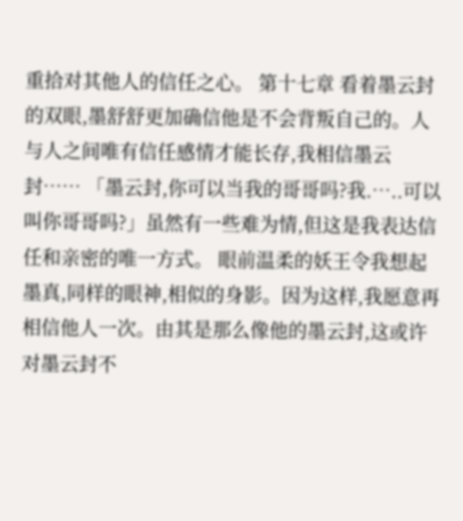重拾对其他人的信任之心。 第十七章 看着墨云封的双眼,墨舒舒更加确信他是不会背叛自己的。人与人之间唯有信任感情才能长存,我相信墨云封…… 「墨云封,你可以当我的哥哥吗?我.…..可以叫你哥哥吗?」虽然有一些难为情,但这是我表达信任和亲密的唯一方式。 眼前温柔的妖王令我想起墨真,同样的眼神,相似的身影。因为这样,我愿意再相信他人一次。由其是那么像他的墨云封,这或许对墨云封不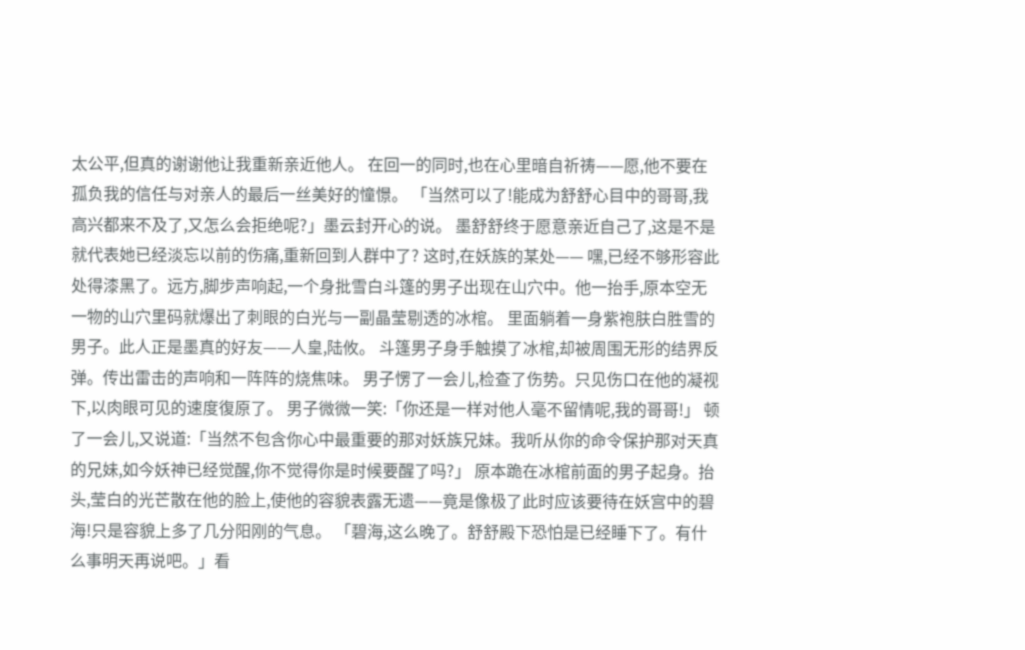太公平,但真的谢谢他让我重新亲近他人。 在回一的同时,也在心里暗自祈祷——愿,他不要在孤负我的信任与对亲人的最后一丝美好的憧憬。 「当然可以了!能成为舒舒心目中的哥哥,我高兴都来不及了,又怎么会拒绝呢?」墨云封开心的说。 墨舒舒终于愿意亲近自己了,这是不是就代表她已经淡忘以前的伤痛,重新回到人群中了? 这时,在妖族的某处—— 嘿,已经不够形容此处得漆黑了。远方,脚步声响起,一个身批雪白斗篷的男子出现在山穴中。他一抬手,原本空无一物的山穴里码就爆出了刺眼的白光与一副晶莹剔透的冰棺。 里面躺着一身紫袍肤白胜雪的男子。此人正是墨真的好友——人皇,陆攸。 斗篷男子身手触摸了冰棺,却被周围无形的结界反弹。传出雷击的声响和一阵阵的烧焦味。 男子愣了一会儿,检查了伤势。只见伤口在他的凝视下,以肉眼可见的速度復原了。 男子微微一笑:「你还是一样对他人毫不留情呢,我的哥哥!」 顿了一会儿,又说道:「当然不包含你心中最重要的那对妖族兄妹。我听从你的命令保护那对天真的兄妹,如今妖神已经觉醒,你不觉得你是时候要醒了吗?」 原本跪在冰棺前面的男子起身。抬头,莹白的光芒散在他的脸上,使他的容貌表露无遗——竟是像极了此时应该要待在妖宫中的碧海!只是容貌上多了几分阳刚的气息。 「碧海,这么晚了。舒舒殿下恐怕是已经睡下了。有什么事明天再说吧。」看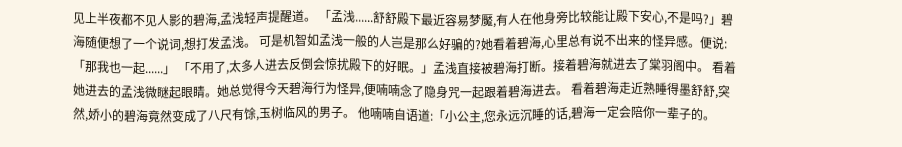见上半夜都不见人影的碧海,孟浅轻声提醒道。 「孟浅......舒舒殿下最近容易梦魘,有人在他身旁比较能让殿下安心,不是吗?」碧海随便想了一个说词,想打发孟浅。 可是机智如孟浅一般的人岂是那么好骗的?她看着碧海,心里总有说不出来的怪异感。便说:「那我也一起......」 「不用了,太多人进去反倒会惊扰殿下的好眠。」孟浅直接被碧海打断。接着碧海就进去了棠羽阁中。 看着她进去的孟浅微瞇起眼睛。她总觉得今天碧海行为怪异,便喃喃念了隐身咒一起跟着碧海进去。 看着碧海走近熟睡得墨舒舒,突然,娇小的碧海竟然变成了八尺有馀,玉树临风的男子。 他喃喃自语道:「小公主,您永远沉睡的话,碧海一定会陪你一辈子的。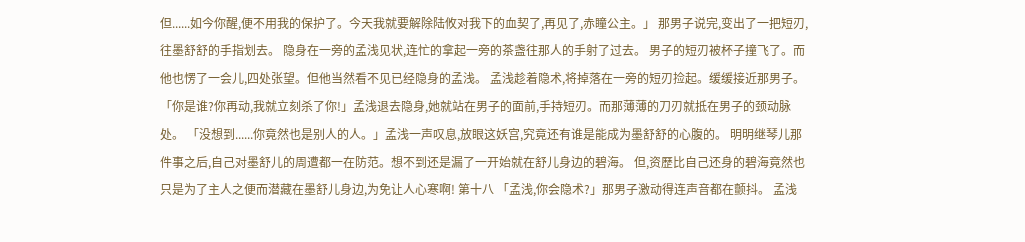但......如今你醒,便不用我的保护了。今天我就要解除陆攸对我下的血契了,再见了,赤瞳公主。」 那男子说完,变出了一把短刃,往墨舒舒的手指划去。 隐身在一旁的孟浅见状,连忙的拿起一旁的茶盏往那人的手射了过去。 男子的短刃被杯子撞飞了。而他也愣了一会儿,四处张望。但他当然看不见已经隐身的孟浅。 孟浅趁着隐术,将掉落在一旁的短刃捡起。缓缓接近那男子。 「你是谁?你再动,我就立刻杀了你!」孟浅退去隐身,她就站在男子的面前,手持短刃。而那薄薄的刀刃就抵在男子的颈动脉处。 「没想到......你竟然也是别人的人。」孟浅一声叹息,放眼这妖宫,究竟还有谁是能成为墨舒舒的心腹的。 明明继琴儿那件事之后,自己对墨舒儿的周遭都一在防范。想不到还是漏了一开始就在舒儿身边的碧海。 但,资歷比自己还身的碧海竟然也只是为了主人之便而潜藏在墨舒儿身边,为免让人心寒啊! 第十八 「孟浅,你会隐术?」那男子激动得连声音都在颤抖。 孟浅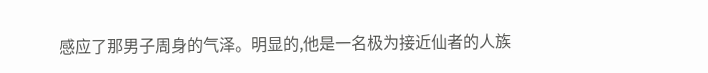感应了那男子周身的气泽。明显的,他是一名极为接近仙者的人族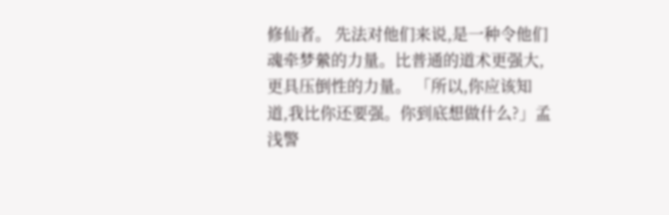修仙者。 先法对他们来说,是一种令他们魂牵梦縈的力量。比普通的道术更强大,更具压倒性的力量。 「所以,你应该知道,我比你还要强。你到底想做什么?」孟浅警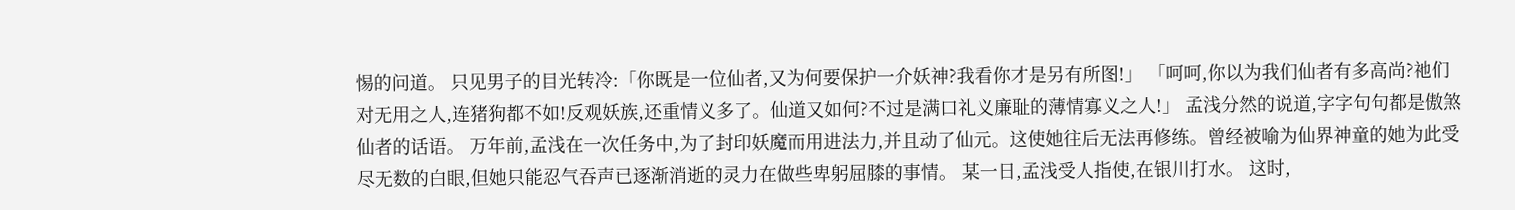惕的问道。 只见男子的目光转冷:「你既是一位仙者,又为何要保护一介妖神?我看你才是另有所图!」 「呵呵,你以为我们仙者有多高尚?祂们对无用之人,连猪狗都不如!反观妖族,还重情义多了。仙道又如何?不过是满口礼义廉耻的薄情寡义之人!」 孟浅分然的说道,字字句句都是傲煞仙者的话语。 万年前,孟浅在一次任务中,为了封印妖魔而用进法力,并且动了仙元。这使她往后无法再修练。曾经被喻为仙界神童的她为此受尽无数的白眼,但她只能忍气吞声已逐渐消逝的灵力在做些卑躬屈膝的事情。 某一日,孟浅受人指使,在银川打水。 这时,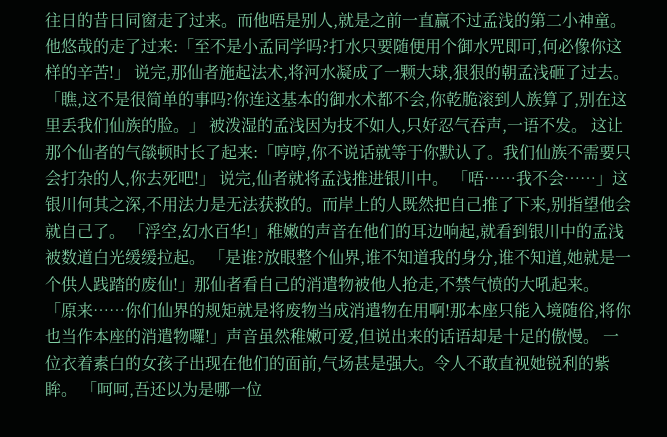往日的昔日同窗走了过来。而他唔是别人,就是之前一直赢不过孟浅的第二小神童。 他悠哉的走了过来:「至不是小孟同学吗?打水只要随便用个御水咒即可,何必像你这样的辛苦!」 说完,那仙者施起法术,将河水凝成了一颗大球,狠狠的朝孟浅砸了过去。 「瞧,这不是很简单的事吗?你连这基本的御水术都不会,你乾脆滚到人族算了,别在这里丢我们仙族的脸。」 被泼湿的孟浅因为技不如人,只好忍气吞声,一语不发。 这让那个仙者的气燄顿时长了起来:「哼哼,你不说话就等于你默认了。我们仙族不需要只会打杂的人,你去死吧!」 说完,仙者就将孟浅推进银川中。 「唔……我不会……」这银川何其之深,不用法力是无法获救的。而岸上的人既然把自己推了下来,别指望他会就自己了。 「浮空,幻水百华!」稚嫩的声音在他们的耳边响起,就看到银川中的孟浅被数道白光缓缓拉起。 「是谁?放眼整个仙界,谁不知道我的身分,谁不知道,她就是一个供人践踏的废仙!」那仙者看自己的消遣物被他人抢走,不禁气愤的大吼起来。 「原来……你们仙界的规矩就是将废物当成消遣物在用啊!那本座只能入境随俗,将你也当作本座的消遣物囉!」声音虽然稚嫩可爱,但说出来的话语却是十足的傲慢。 一位衣着素白的女孩子出现在他们的面前,气场甚是强大。令人不敢直视她锐利的紫眸。 「呵呵,吾还以为是哪一位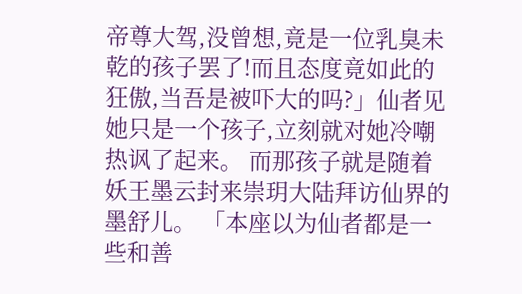帝尊大驾,没曾想,竟是一位乳臭未乾的孩子罢了!而且态度竟如此的狂傲,当吾是被吓大的吗?」仙者见她只是一个孩子,立刻就对她冷嘲热讽了起来。 而那孩子就是随着妖王墨云封来崇玥大陆拜访仙界的墨舒儿。 「本座以为仙者都是一些和善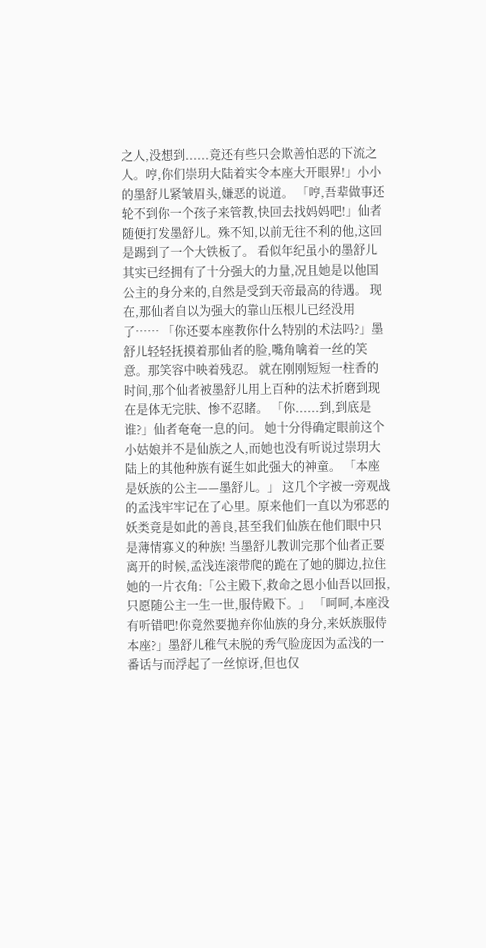之人,没想到......竟还有些只会欺善怕恶的下流之人。哼,你们崇玥大陆着实令本座大开眼界!」小小的墨舒儿紧皱眉头,嫌恶的说道。 「哼,吾辈做事还轮不到你一个孩子来管教,快回去找妈妈吧!」仙者随便打发墨舒儿。殊不知,以前无往不利的他,这回是踢到了一个大铁板了。 看似年纪虽小的墨舒儿其实已经拥有了十分强大的力量,况且她是以他国公主的身分来的,自然是受到天帝最高的待遇。 现在,那仙者自以为强大的靠山压根儿已经没用了…… 「你还要本座教你什么特别的术法吗?」墨舒儿轻轻抚摸着那仙者的脸,嘴角噙着一丝的笑意。那笑容中映着残忍。 就在刚刚短短一柱香的时间,那个仙者被墨舒儿用上百种的法术折磨到现在是体无完肤、惨不忍睹。 「你......到,到底是谁?」仙者奄奄一息的问。 她十分得确定眼前这个小姑娘并不是仙族之人,而她也没有听说过崇玥大陆上的其他种族有诞生如此强大的神童。 「本座是妖族的公主——墨舒儿。」 这几个字被一旁观战的孟浅牢牢记在了心里。原来他们一直以为邪恶的妖类竟是如此的善良,甚至我们仙族在他们眼中只是薄情寡义的种族! 当墨舒儿教训完那个仙者正要离开的时候,孟浅连滚带爬的跪在了她的脚边,拉住她的一片衣角:「公主殿下,救命之恩小仙吾以回报,只愿随公主一生一世,服侍殿下。」 「呵呵,本座没有听错吧!你竟然要拋弃你仙族的身分,来妖族服侍本座?」墨舒儿稚气未脱的秀气脸庞因为孟浅的一番话与而浮起了一丝惊讶,但也仅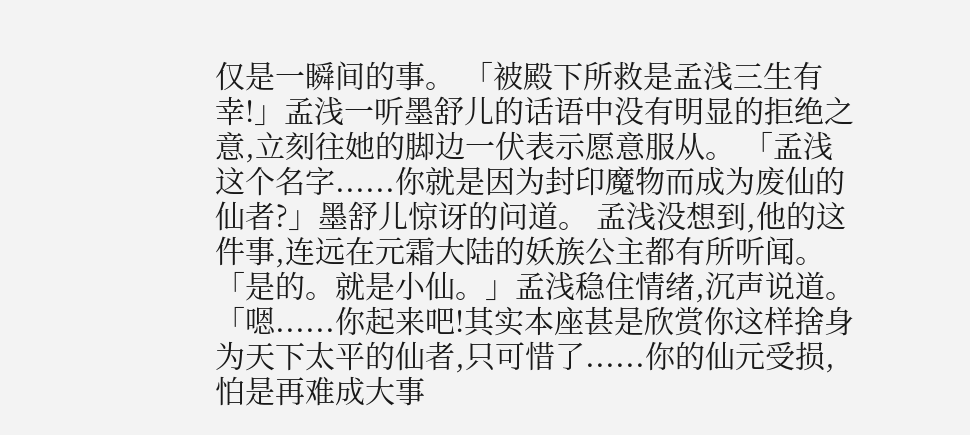仅是一瞬间的事。 「被殿下所救是孟浅三生有幸!」孟浅一听墨舒儿的话语中没有明显的拒绝之意,立刻往她的脚边一伏表示愿意服从。 「孟浅这个名字......你就是因为封印魔物而成为废仙的仙者?」墨舒儿惊讶的问道。 孟浅没想到,他的这件事,连远在元霜大陆的妖族公主都有所听闻。 「是的。就是小仙。」孟浅稳住情绪,沉声说道。 「嗯......你起来吧!其实本座甚是欣赏你这样捨身为天下太平的仙者,只可惜了......你的仙元受损,怕是再难成大事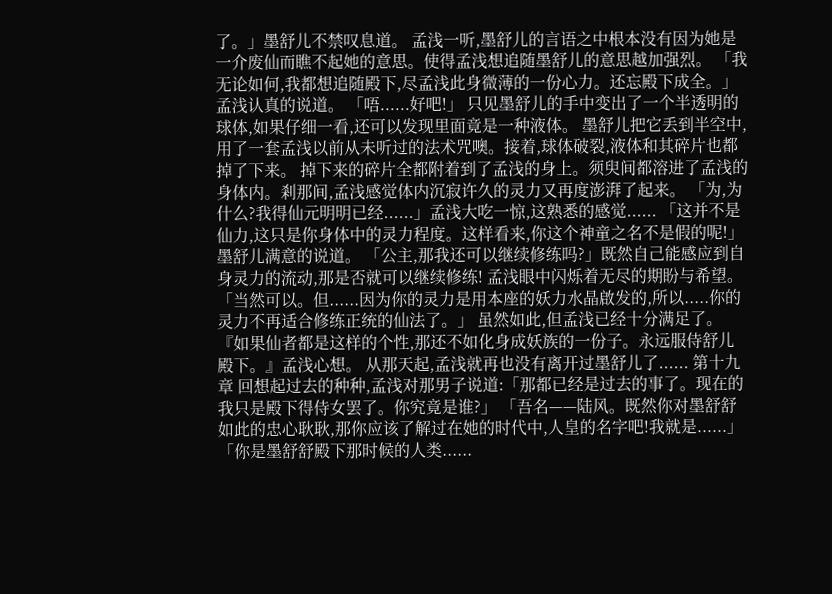了。」墨舒儿不禁叹息道。 孟浅一听,墨舒儿的言语之中根本没有因为她是一介废仙而瞧不起她的意思。使得孟浅想追随墨舒儿的意思越加强烈。 「我无论如何,我都想追随殿下,尽孟浅此身微薄的一份心力。还忘殿下成全。」孟浅认真的说道。 「唔......好吧!」 只见墨舒儿的手中变出了一个半透明的球体,如果仔细一看,还可以发现里面竟是一种液体。 墨舒儿把它丢到半空中,用了一套孟浅以前从未听过的法术咒噢。接着,球体破裂,液体和其碎片也都掉了下来。 掉下来的碎片全都附着到了孟浅的身上。须臾间都溶进了孟浅的身体内。剎那间,孟浅感觉体内沉寂许久的灵力又再度澎湃了起来。 「为,为什么?我得仙元明明已经......」孟浅大吃一惊,这熟悉的感觉...... 「这并不是仙力,这只是你身体中的灵力程度。这样看来,你这个神童之名不是假的呢!」墨舒儿满意的说道。 「公主,那我还可以继续修练吗?」既然自己能感应到自身灵力的流动,那是否就可以继续修练! 孟浅眼中闪烁着无尽的期盼与希望。 「当然可以。但......因为你的灵力是用本座的妖力水晶啟发的,所以.....你的灵力不再适合修练正统的仙法了。」 虽然如此,但孟浅已经十分满足了。 『如果仙者都是这样的个性,那还不如化身成妖族的一份子。永远服侍舒儿殿下。』孟浅心想。 从那天起,孟浅就再也没有离开过墨舒儿了...... 第十九章 回想起过去的种种,孟浅对那男子说道:「那都已经是过去的事了。现在的我只是殿下得侍女罢了。你究竟是谁?」 「吾名——陆风。既然你对墨舒舒如此的忠心耿耿,那你应该了解过在她的时代中,人皇的名字吧!我就是......」 「你是墨舒舒殿下那时候的人类......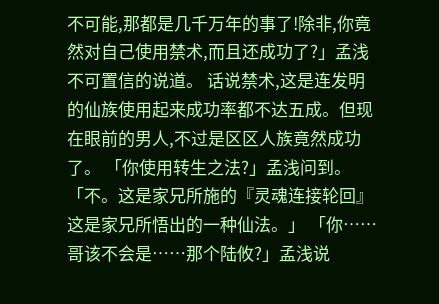不可能,那都是几千万年的事了!除非,你竟然对自己使用禁术,而且还成功了?」孟浅不可置信的说道。 话说禁术,这是连发明的仙族使用起来成功率都不达五成。但现在眼前的男人,不过是区区人族竟然成功了。 「你使用转生之法?」孟浅问到。 「不。这是家兄所施的『灵魂连接轮回』这是家兄所悟出的一种仙法。」 「你……哥该不会是……那个陆攸?」孟浅说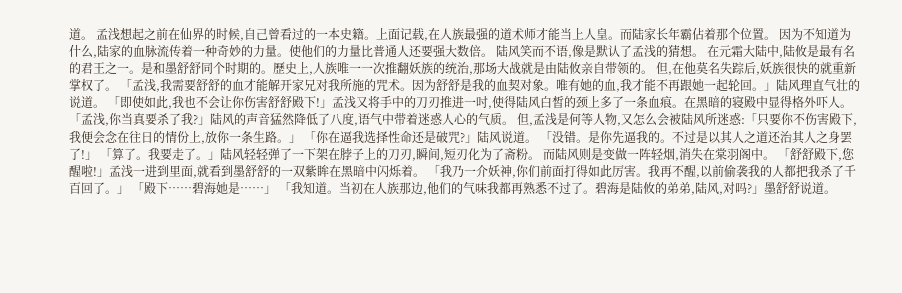道。 孟浅想起之前在仙界的时候,自己曾看过的一本史籍。上面记载,在人族最强的道术师才能当上人皇。而陆家长年霸佔着那个位置。 因为不知道为什么,陆家的血脉流传着一种奇妙的力量。使他们的力量比普通人还要强大数倍。 陆风笑而不语,像是默认了孟浅的猜想。 在元霜大陆中,陆攸是最有名的君王之一。是和墨舒舒同个时期的。歷史上,人族唯一一次推翻妖族的统治,那场大战就是由陆攸亲自带领的。 但,在他莫名失踪后,妖族很快的就重新掌权了。 「孟浅,我需要舒舒的血才能解开家兄对我所施的咒术。因为舒舒是我的血契对象。唯有她的血,我才能不再跟她一起轮回。」陆风理直气壮的说道。 「即使如此,我也不会让你伤害舒舒殿下!」孟浅又将手中的刀刃推进一吋,使得陆风白皙的颈上多了一条血痕。在黑暗的寝殿中显得格外吓人。 「孟浅,你当真要杀了我?」陆风的声音猛然降低了八度,语气中带着迷惑人心的气质。 但,孟浅是何等人物,又怎么会被陆风所迷惑:「只要你不伤害殿下,我便会念在往日的情份上,放你一条生路。」 「你在逼我选择性命还是破咒?」陆风说道。 「没错。是你先逼我的。不过是以其人之道还治其人之身罢了!」 「算了。我要走了。」陆风轻轻弹了一下架在脖子上的刀刃,瞬间,短刃化为了斋粉。 而陆风则是变做一阵轻烟,消失在棠羽阁中。 「舒舒殿下,您醒啦!」孟浅一进到里面,就看到墨舒舒的一双紫眸在黑暗中闪烁着。 「我乃一介妖神,你们前面打得如此厉害。我再不醒,以前偷袭我的人都把我杀了千百回了。」 「殿下……碧海她是……」 「我知道。当初在人族那边,他们的气味我都再熟悉不过了。碧海是陆攸的弟弟,陆风,对吗?」墨舒舒说道。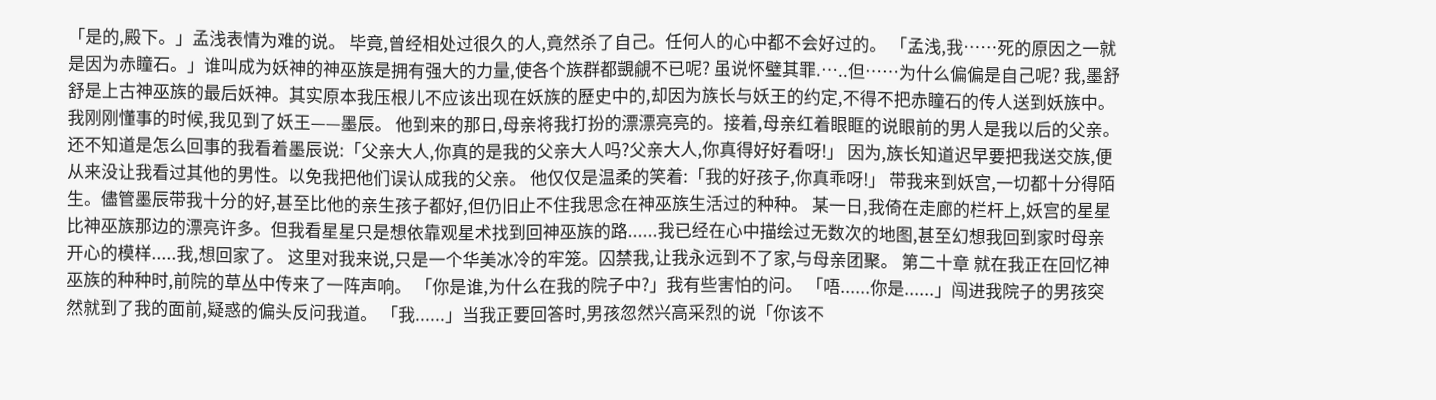「是的,殿下。」孟浅表情为难的说。 毕竟,曾经相处过很久的人,竟然杀了自己。任何人的心中都不会好过的。 「孟浅,我……死的原因之一就是因为赤瞳石。」谁叫成为妖神的神巫族是拥有强大的力量,使各个族群都覬覦不已呢? 虽说怀璧其罪.…..但……为什么偏偏是自己呢? 我,墨舒舒是上古神巫族的最后妖神。其实原本我压根儿不应该出现在妖族的歷史中的,却因为族长与妖王的约定,不得不把赤瞳石的传人送到妖族中。 我刚刚懂事的时候,我见到了妖王——墨辰。 他到来的那日,母亲将我打扮的漂漂亮亮的。接着,母亲红着眼眶的说眼前的男人是我以后的父亲。 还不知道是怎么回事的我看着墨辰说:「父亲大人,你真的是我的父亲大人吗?父亲大人,你真得好好看呀!」 因为,族长知道迟早要把我送交族,便从来没让我看过其他的男性。以免我把他们误认成我的父亲。 他仅仅是温柔的笑着:「我的好孩子,你真乖呀!」 带我来到妖宫,一切都十分得陌生。儘管墨辰带我十分的好,甚至比他的亲生孩子都好,但仍旧止不住我思念在神巫族生活过的种种。 某一日,我倚在走廊的栏杆上,妖宫的星星比神巫族那边的漂亮许多。但我看星星只是想依靠观星术找到回神巫族的路......我已经在心中描绘过无数次的地图,甚至幻想我回到家时母亲开心的模样.....我,想回家了。 这里对我来说,只是一个华美冰冷的牢笼。囚禁我,让我永远到不了家,与母亲团聚。 第二十章 就在我正在回忆神巫族的种种时,前院的草丛中传来了一阵声响。 「你是谁,为什么在我的院子中?」我有些害怕的问。 「唔......你是......」闯进我院子的男孩突然就到了我的面前,疑惑的偏头反问我道。 「我......」当我正要回答时,男孩忽然兴高采烈的说「你该不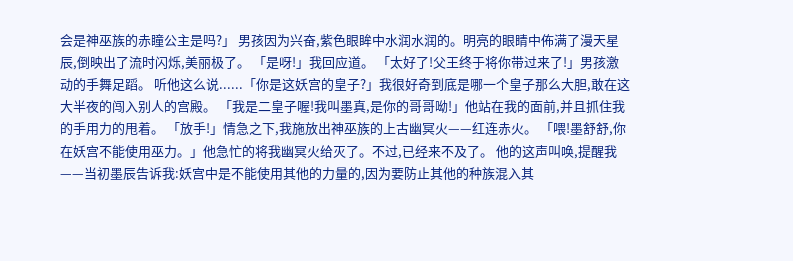会是神巫族的赤瞳公主是吗?」 男孩因为兴奋,紫色眼眸中水润水润的。明亮的眼睛中佈满了漫天星辰,倒映出了流时闪烁,美丽极了。 「是呀!」我回应道。 「太好了!父王终于将你带过来了!」男孩激动的手舞足蹈。 听他这么说......「你是这妖宫的皇子?」我很好奇到底是哪一个皇子那么大胆,敢在这大半夜的闯入别人的宫殿。 「我是二皇子喔!我叫墨真,是你的哥哥呦!」他站在我的面前,并且抓住我的手用力的甩着。 「放手!」情急之下,我施放出神巫族的上古幽冥火——红连赤火。 「喂!墨舒舒,你在妖宫不能使用巫力。」他急忙的将我幽冥火给灭了。不过,已经来不及了。 他的这声叫唤,提醒我——当初墨辰告诉我:妖宫中是不能使用其他的力量的,因为要防止其他的种族混入其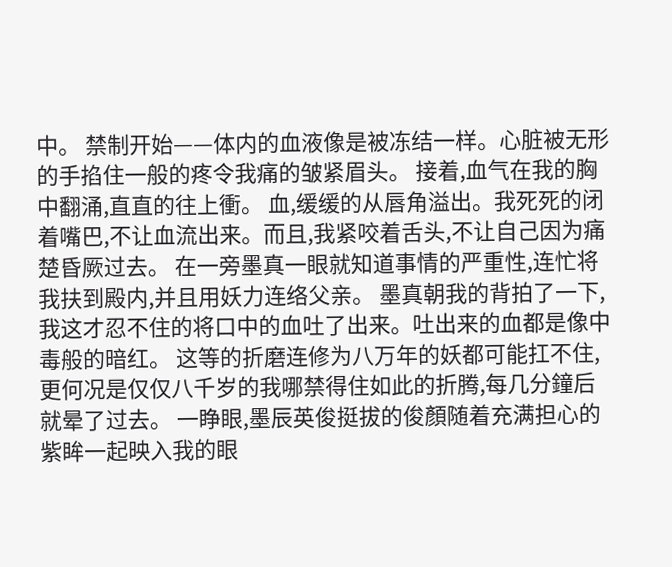中。 禁制开始——体内的血液像是被冻结一样。心脏被无形的手掐住一般的疼令我痛的皱紧眉头。 接着,血气在我的胸中翻涌,直直的往上衝。 血,缓缓的从唇角溢出。我死死的闭着嘴巴,不让血流出来。而且,我紧咬着舌头,不让自己因为痛楚昏厥过去。 在一旁墨真一眼就知道事情的严重性,连忙将我扶到殿内,并且用妖力连络父亲。 墨真朝我的背拍了一下,我这才忍不住的将口中的血吐了出来。吐出来的血都是像中毒般的暗红。 这等的折磨连修为八万年的妖都可能扛不住,更何况是仅仅八千岁的我哪禁得住如此的折腾,每几分鐘后就晕了过去。 一睁眼,墨辰英俊挺拔的俊顏随着充满担心的紫眸一起映入我的眼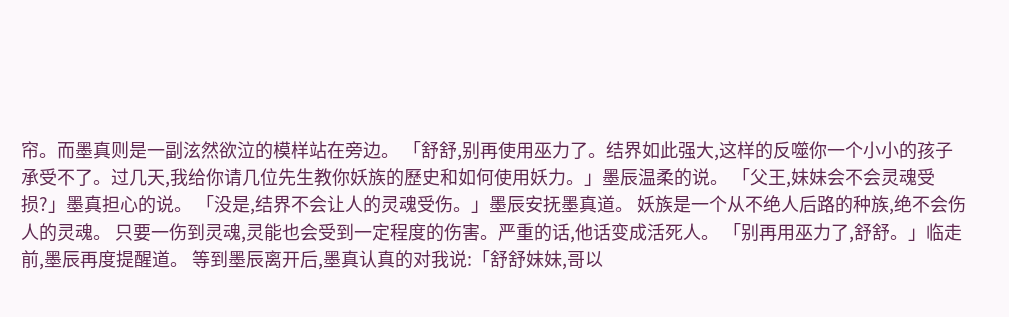帘。而墨真则是一副泫然欲泣的模样站在旁边。 「舒舒,别再使用巫力了。结界如此强大,这样的反噬你一个小小的孩子承受不了。过几天,我给你请几位先生教你妖族的歷史和如何使用妖力。」墨辰温柔的说。 「父王,妹妹会不会灵魂受损?」墨真担心的说。 「没是,结界不会让人的灵魂受伤。」墨辰安抚墨真道。 妖族是一个从不绝人后路的种族,绝不会伤人的灵魂。 只要一伤到灵魂,灵能也会受到一定程度的伤害。严重的话,他话变成活死人。 「别再用巫力了,舒舒。」临走前,墨辰再度提醒道。 等到墨辰离开后,墨真认真的对我说:「舒舒妹妹,哥以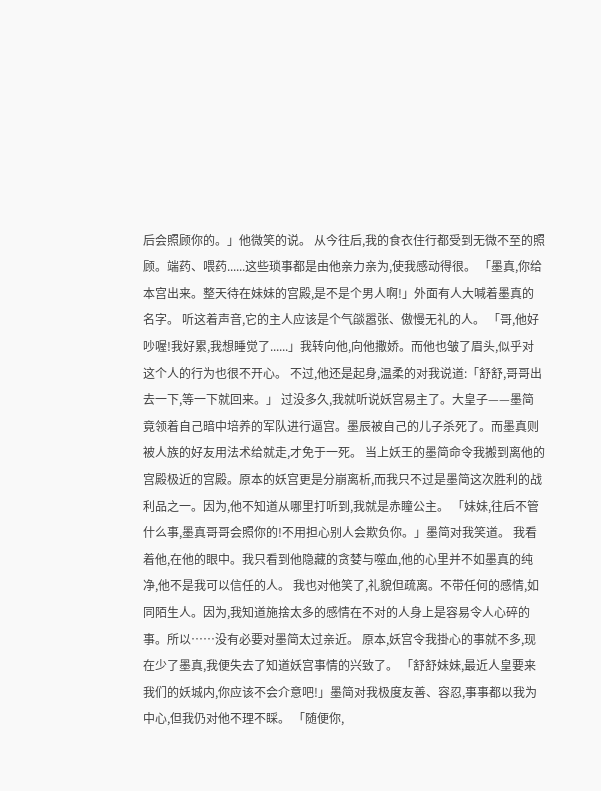后会照顾你的。」他微笑的说。 从今往后,我的食衣住行都受到无微不至的照顾。端药、喂药......这些琐事都是由他亲力亲为,使我感动得很。 「墨真,你给本宫出来。整天待在妹妹的宫殿,是不是个男人啊!」外面有人大喊着墨真的名字。 听这着声音,它的主人应该是个气燄嚣张、傲慢无礼的人。 「哥,他好吵喔!我好累,我想睡觉了......」我转向他,向他撒娇。而他也皱了眉头,似乎对这个人的行为也很不开心。 不过,他还是起身,温柔的对我说道:「舒舒,哥哥出去一下,等一下就回来。」 过没多久,我就听说妖宫易主了。大皇子——墨简竟领着自己暗中培养的军队进行逼宫。墨辰被自己的儿子杀死了。而墨真则被人族的好友用法术给就走,才免于一死。 当上妖王的墨简命令我搬到离他的宫殿极近的宫殿。原本的妖宫更是分崩离析,而我只不过是墨简这次胜利的战利品之一。因为,他不知道从哪里打听到,我就是赤瞳公主。 「妹妹,往后不管什么事,墨真哥哥会照你的!不用担心别人会欺负你。」墨简对我笑道。 我看着他,在他的眼中。我只看到他隐藏的贪婪与噬血,他的心里并不如墨真的纯净,他不是我可以信任的人。 我也对他笑了,礼貌但疏离。不带任何的感情,如同陌生人。因为,我知道施捨太多的感情在不对的人身上是容易令人心碎的事。所以……没有必要对墨简太过亲近。 原本,妖宫令我掛心的事就不多,现在少了墨真,我便失去了知道妖宫事情的兴致了。 「舒舒妹妹,最近人皇要来我们的妖城内,你应该不会介意吧!」墨简对我极度友善、容忍,事事都以我为中心,但我仍对他不理不睬。 「随便你,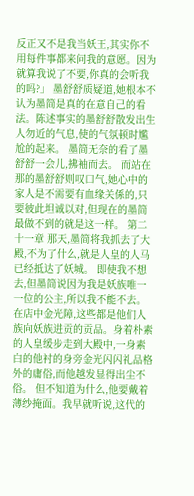反正又不是我当妖王,其实你不用每件事都来问我的意愿。因为就算我说了不要,你真的会听我的吗?」 墨舒舒质疑道,她根本不认为墨简是真的在意自己的看法。陈述事实的墨舒舒散发出生人勿近的气息,使的气氛顿时尷尬的起来。 墨简无奈的看了墨舒舒一会儿,拂袖而去。 而站在那的墨舒舒则叹口气,她心中的家人是不需要有血缘关係的,只要彼此坦诚以对,但现在的墨简最做不到的就是这一样。 第二十一章 那天,墨简将我抓去了大殿,不为了什么,就是人皇的人马已经抵达了妖城。 即使我不想去,但墨简说因为我是妖族唯一一位的公主,所以我不能不去。 在店中金光障,这些都是他们人族向妖族进贡的贡品。身着朴素的人皇缓步走到大殿中,一身素白的他衬的身旁金光闪闪礼品格外的庸俗,而他越发显得出尘不俗。 但不知道为什么,他要戴着薄纱掩面。我早就听说,这代的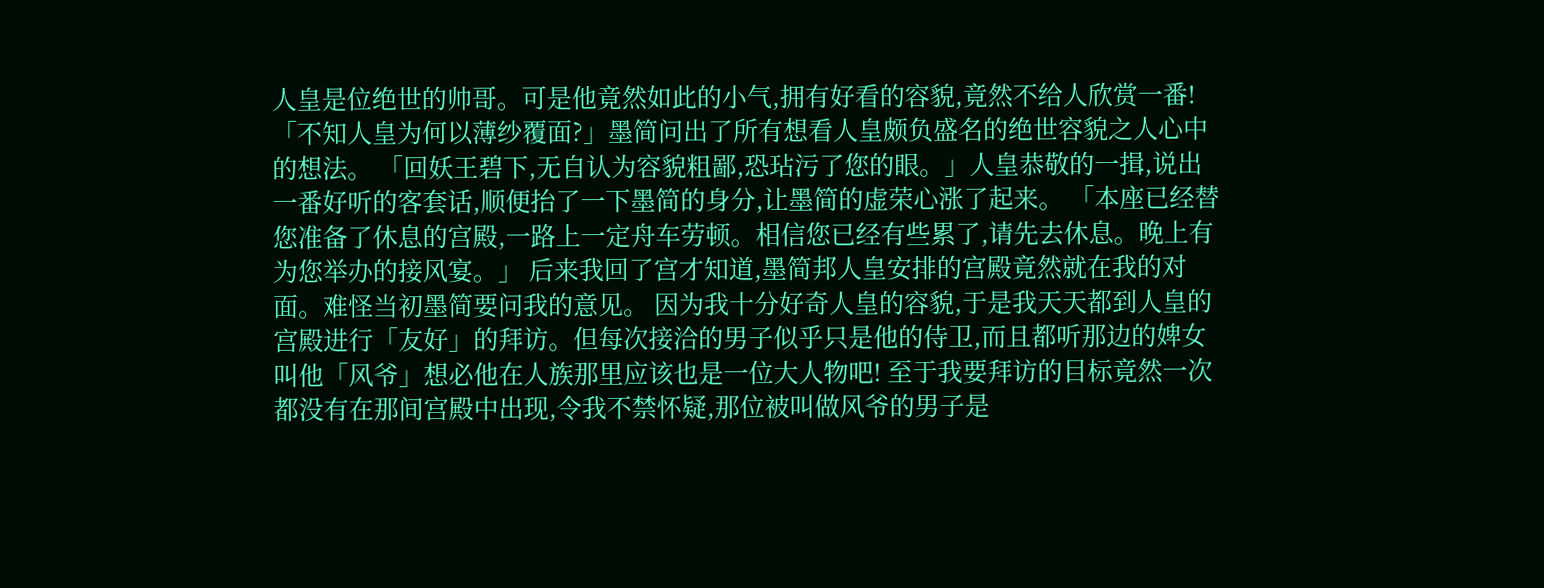人皇是位绝世的帅哥。可是他竟然如此的小气,拥有好看的容貌,竟然不给人欣赏一番! 「不知人皇为何以薄纱覆面?」墨简问出了所有想看人皇颇负盛名的绝世容貌之人心中的想法。 「回妖王碧下,无自认为容貌粗鄙,恐玷污了您的眼。」人皇恭敬的一揖,说出一番好听的客套话,顺便抬了一下墨简的身分,让墨简的虚荣心涨了起来。 「本座已经替您准备了休息的宫殿,一路上一定舟车劳顿。相信您已经有些累了,请先去休息。晚上有为您举办的接风宴。」 后来我回了宫才知道,墨简邦人皇安排的宫殿竟然就在我的对面。难怪当初墨简要问我的意见。 因为我十分好奇人皇的容貌,于是我天天都到人皇的宫殿进行「友好」的拜访。但每次接洽的男子似乎只是他的侍卫,而且都听那边的婢女叫他「风爷」想必他在人族那里应该也是一位大人物吧! 至于我要拜访的目标竟然一次都没有在那间宫殿中出现,令我不禁怀疑,那位被叫做风爷的男子是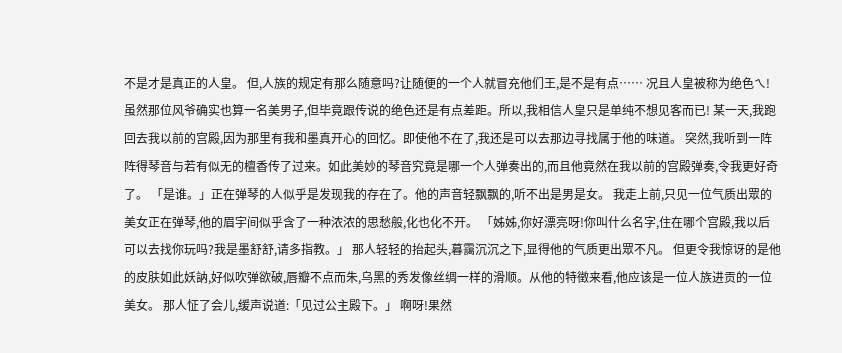不是才是真正的人皇。 但,人族的规定有那么随意吗?让随便的一个人就冒充他们王,是不是有点…… 况且人皇被称为绝色ㄟ!虽然那位风爷确实也算一名美男子,但毕竟跟传说的绝色还是有点差距。所以,我相信人皇只是单纯不想见客而已! 某一天,我跑回去我以前的宫殿,因为那里有我和墨真开心的回忆。即使他不在了,我还是可以去那边寻找属于他的味道。 突然,我听到一阵阵得琴音与若有似无的檀香传了过来。如此美妙的琴音究竟是哪一个人弹奏出的,而且他竟然在我以前的宫殿弹奏,令我更好奇了。 「是谁。」正在弹琴的人似乎是发现我的存在了。他的声音轻飘飘的,听不出是男是女。 我走上前,只见一位气质出眾的美女正在弹琴,他的眉宇间似乎含了一种浓浓的思愁般,化也化不开。 「姊姊,你好漂亮呀!你叫什么名字,住在哪个宫殿,我以后可以去找你玩吗?我是墨舒舒,请多指教。」 那人轻轻的抬起头,暮靄沉沉之下,显得他的气质更出眾不凡。 但更令我惊讶的是他的皮肤如此妖訥,好似吹弹欲破,唇瓣不点而朱,乌黑的秀发像丝绸一样的滑顺。从他的特徵来看,他应该是一位人族进贡的一位美女。 那人怔了会儿,缓声说道:「见过公主殿下。」 啊呀!果然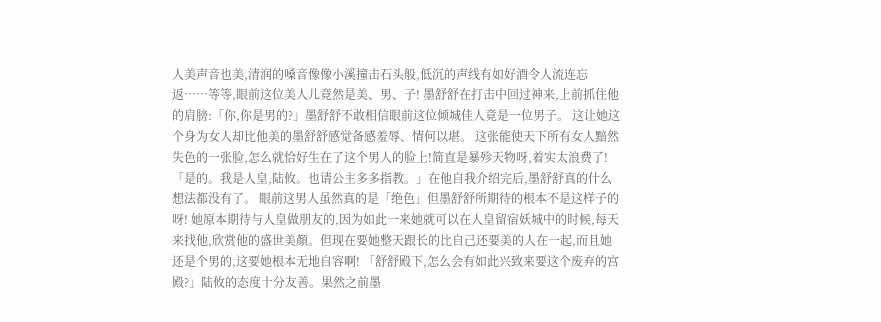人美声音也美,清润的嗓音像像小溪撞击石头般,低沉的声线有如好酒令人流连忘返……等等,眼前这位美人儿竟然是美、男、子! 墨舒舒在打击中回过神来,上前抓住他的肩膀:「你,你是男的?」墨舒舒不敢相信眼前这位倾城佳人竟是一位男子。 这让她这个身为女人却比他美的墨舒舒感觉备感羞辱、情何以堪。 这张能使天下所有女人黯然失色的一张脸,怎么就恰好生在了这个男人的脸上!简直是暴殄天物呀,着实太浪费了! 「是的。我是人皇,陆攸。也请公主多多指教。」在他自我介绍完后,墨舒舒真的什么想法都没有了。 眼前这男人虽然真的是「绝色」但墨舒舒所期待的根本不是这样子的呀! 她原本期待与人皇做朋友的,因为如此一来她就可以在人皇留宿妖城中的时候,每天来找他,欣赏他的盛世美顏。但现在要她整天跟长的比自己还要美的人在一起,而且她还是个男的,这要她根本无地自容啊! 「舒舒殿下,怎么会有如此兴致来要这个废弃的宫殿?」陆攸的态度十分友善。果然之前墨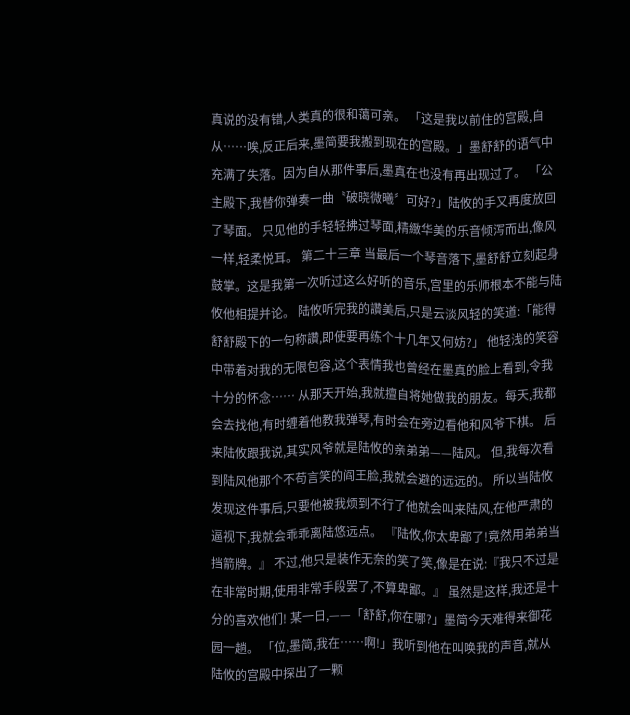真说的没有错,人类真的很和蔼可亲。 「这是我以前住的宫殿,自从……唉,反正后来,墨简要我搬到现在的宫殿。」墨舒舒的语气中充满了失落。因为自从那件事后,墨真在也没有再出现过了。 「公主殿下,我替你弹奏一曲〝破晓微曦〞可好?」陆攸的手又再度放回了琴面。 只见他的手轻轻拂过琴面,精緻华美的乐音倾泻而出,像风一样,轻柔悦耳。 第二十三章 当最后一个琴音落下,墨舒舒立刻起身鼓掌。这是我第一次听过这么好听的音乐,宫里的乐师根本不能与陆攸他相提并论。 陆攸听完我的讚美后,只是云淡风轻的笑道:「能得舒舒殿下的一句称讚,即使要再练个十几年又何妨?」 他轻浅的笑容中带着对我的无限包容,这个表情我也曾经在墨真的脸上看到,令我十分的怀念…… 从那天开始,我就擅自将她做我的朋友。每天,我都会去找他,有时缠着他教我弹琴,有时会在旁边看他和风爷下棋。 后来陆攸跟我说,其实风爷就是陆攸的亲弟弟——陆风。 但,我每次看到陆风他那个不苟言笑的阎王脸,我就会避的远远的。 所以当陆攸发现这件事后,只要他被我烦到不行了他就会叫来陆风,在他严肃的逼视下,我就会乖乖离陆悠远点。 『陆攸,你太卑鄙了!竟然用弟弟当挡箭牌。』 不过,他只是装作无奈的笑了笑,像是在说:『我只不过是在非常时期,使用非常手段罢了,不算卑鄙。』 虽然是这样,我还是十分的喜欢他们! 某一日,——「舒舒,你在哪?」墨简今天难得来御花园一趟。 「位,墨简,我在……啊!」我听到他在叫唤我的声音,就从陆攸的宫殿中探出了一颗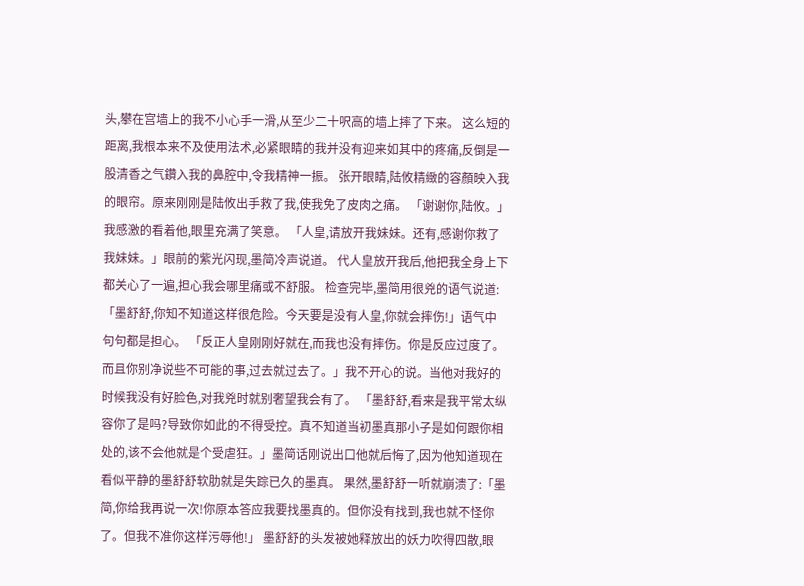头,攀在宫墙上的我不小心手一滑,从至少二十呎高的墙上摔了下来。 这么短的距离,我根本来不及使用法术,必紧眼睛的我并没有迎来如其中的疼痛,反倒是一股清香之气鑽入我的鼻腔中,令我精神一振。 张开眼睛,陆攸精緻的容顏映入我的眼帘。原来刚刚是陆攸出手救了我,使我免了皮肉之痛。 「谢谢你,陆攸。」我感激的看着他,眼里充满了笑意。 「人皇,请放开我妹妹。还有,感谢你救了我妹妹。」眼前的紫光闪现,墨简冷声说道。 代人皇放开我后,他把我全身上下都关心了一遍,担心我会哪里痛或不舒服。 检查完毕,墨简用很兇的语气说道:「墨舒舒,你知不知道这样很危险。今天要是没有人皇,你就会摔伤!」语气中句句都是担心。 「反正人皇刚刚好就在,而我也没有摔伤。你是反应过度了。而且你别净说些不可能的事,过去就过去了。」我不开心的说。当他对我好的时候我没有好脸色,对我兇时就别奢望我会有了。 「墨舒舒,看来是我平常太纵容你了是吗?导致你如此的不得受控。真不知道当初墨真那小子是如何跟你相处的,该不会他就是个受虐狂。」墨简话刚说出口他就后悔了,因为他知道现在看似平静的墨舒舒软肋就是失踪已久的墨真。 果然,墨舒舒一听就崩溃了:「墨简,你给我再说一次!你原本答应我要找墨真的。但你没有找到,我也就不怪你了。但我不准你这样污辱他!」 墨舒舒的头发被她释放出的妖力吹得四散,眼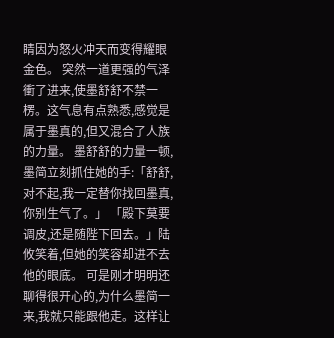睛因为怒火冲天而变得耀眼金色。 突然一道更强的气泽衝了进来,使墨舒舒不禁一楞。这气息有点熟悉,感觉是属于墨真的,但又混合了人族的力量。 墨舒舒的力量一顿,墨简立刻抓住她的手:「舒舒,对不起,我一定替你找回墨真,你别生气了。」 「殿下莫要调皮,还是随陛下回去。」陆攸笑着,但她的笑容却进不去他的眼底。 可是刚才明明还聊得很开心的,为什么墨简一来,我就只能跟他走。这样让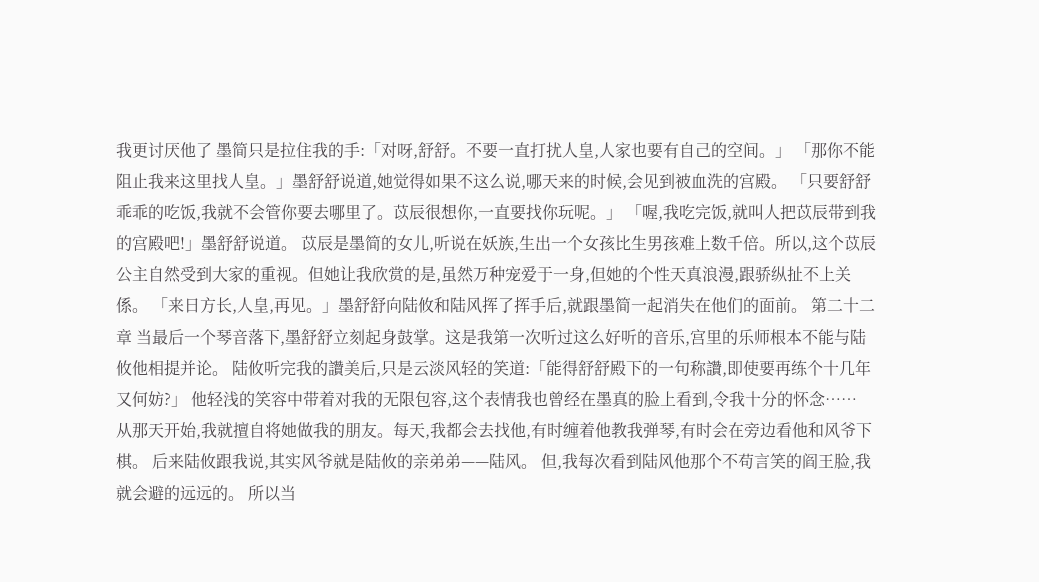我更讨厌他了 墨简只是拉住我的手:「对呀,舒舒。不要一直打扰人皇,人家也要有自己的空间。」 「那你不能阻止我来这里找人皇。」墨舒舒说道,她觉得如果不这么说,哪天来的时候,会见到被血洗的宫殿。 「只要舒舒乖乖的吃饭,我就不会管你要去哪里了。苡辰很想你,一直要找你玩呢。」 「喔,我吃完饭,就叫人把苡辰带到我的宫殿吧!」墨舒舒说道。 苡辰是墨简的女儿,听说在妖族,生出一个女孩比生男孩难上数千倍。所以,这个苡辰公主自然受到大家的重视。但她让我欣赏的是,虽然万种宠爱于一身,但她的个性天真浪漫,跟骄纵扯不上关係。 「来日方长,人皇,再见。」墨舒舒向陆攸和陆风挥了挥手后,就跟墨简一起消失在他们的面前。 第二十二章 当最后一个琴音落下,墨舒舒立刻起身鼓掌。这是我第一次听过这么好听的音乐,宫里的乐师根本不能与陆攸他相提并论。 陆攸听完我的讚美后,只是云淡风轻的笑道:「能得舒舒殿下的一句称讚,即使要再练个十几年又何妨?」 他轻浅的笑容中带着对我的无限包容,这个表情我也曾经在墨真的脸上看到,令我十分的怀念…… 从那天开始,我就擅自将她做我的朋友。每天,我都会去找他,有时缠着他教我弹琴,有时会在旁边看他和风爷下棋。 后来陆攸跟我说,其实风爷就是陆攸的亲弟弟——陆风。 但,我每次看到陆风他那个不苟言笑的阎王脸,我就会避的远远的。 所以当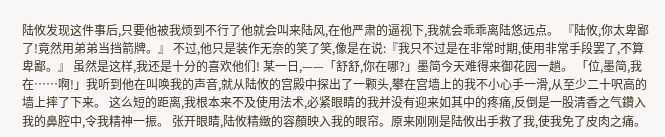陆攸发现这件事后,只要他被我烦到不行了他就会叫来陆风,在他严肃的逼视下,我就会乖乖离陆悠远点。 『陆攸,你太卑鄙了!竟然用弟弟当挡箭牌。』 不过,他只是装作无奈的笑了笑,像是在说:『我只不过是在非常时期,使用非常手段罢了,不算卑鄙。』 虽然是这样,我还是十分的喜欢他们! 某一日,——「舒舒,你在哪?」墨简今天难得来御花园一趟。 「位,墨简,我在……啊!」我听到他在叫唤我的声音,就从陆攸的宫殿中探出了一颗头,攀在宫墙上的我不小心手一滑,从至少二十呎高的墙上摔了下来。 这么短的距离,我根本来不及使用法术,必紧眼睛的我并没有迎来如其中的疼痛,反倒是一股清香之气鑽入我的鼻腔中,令我精神一振。 张开眼睛,陆攸精緻的容顏映入我的眼帘。原来刚刚是陆攸出手救了我,使我免了皮肉之痛。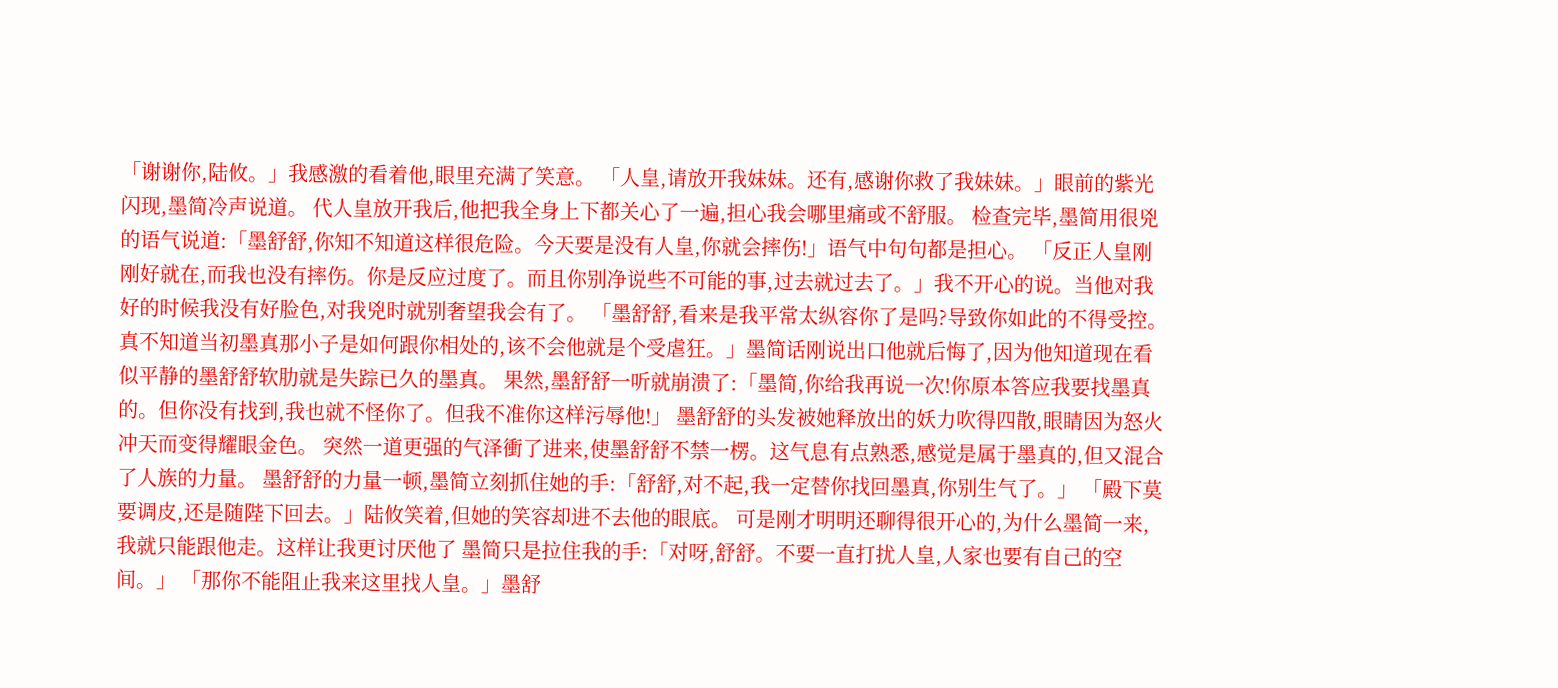「谢谢你,陆攸。」我感激的看着他,眼里充满了笑意。 「人皇,请放开我妹妹。还有,感谢你救了我妹妹。」眼前的紫光闪现,墨简冷声说道。 代人皇放开我后,他把我全身上下都关心了一遍,担心我会哪里痛或不舒服。 检查完毕,墨简用很兇的语气说道:「墨舒舒,你知不知道这样很危险。今天要是没有人皇,你就会摔伤!」语气中句句都是担心。 「反正人皇刚刚好就在,而我也没有摔伤。你是反应过度了。而且你别净说些不可能的事,过去就过去了。」我不开心的说。当他对我好的时候我没有好脸色,对我兇时就别奢望我会有了。 「墨舒舒,看来是我平常太纵容你了是吗?导致你如此的不得受控。真不知道当初墨真那小子是如何跟你相处的,该不会他就是个受虐狂。」墨简话刚说出口他就后悔了,因为他知道现在看似平静的墨舒舒软肋就是失踪已久的墨真。 果然,墨舒舒一听就崩溃了:「墨简,你给我再说一次!你原本答应我要找墨真的。但你没有找到,我也就不怪你了。但我不准你这样污辱他!」 墨舒舒的头发被她释放出的妖力吹得四散,眼睛因为怒火冲天而变得耀眼金色。 突然一道更强的气泽衝了进来,使墨舒舒不禁一楞。这气息有点熟悉,感觉是属于墨真的,但又混合了人族的力量。 墨舒舒的力量一顿,墨简立刻抓住她的手:「舒舒,对不起,我一定替你找回墨真,你别生气了。」 「殿下莫要调皮,还是随陛下回去。」陆攸笑着,但她的笑容却进不去他的眼底。 可是刚才明明还聊得很开心的,为什么墨简一来,我就只能跟他走。这样让我更讨厌他了 墨简只是拉住我的手:「对呀,舒舒。不要一直打扰人皇,人家也要有自己的空间。」 「那你不能阻止我来这里找人皇。」墨舒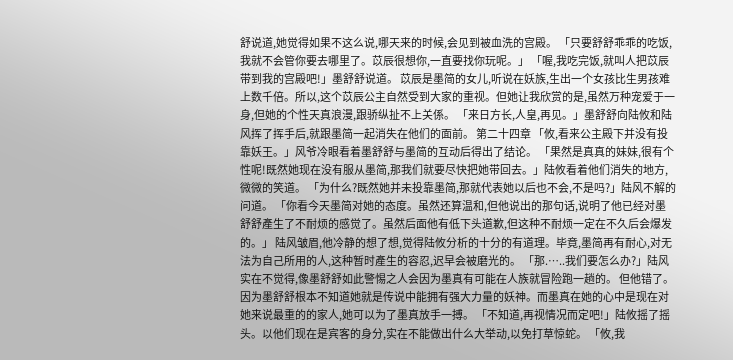舒说道,她觉得如果不这么说,哪天来的时候,会见到被血洗的宫殿。 「只要舒舒乖乖的吃饭,我就不会管你要去哪里了。苡辰很想你,一直要找你玩呢。」 「喔,我吃完饭,就叫人把苡辰带到我的宫殿吧!」墨舒舒说道。 苡辰是墨简的女儿,听说在妖族,生出一个女孩比生男孩难上数千倍。所以,这个苡辰公主自然受到大家的重视。但她让我欣赏的是,虽然万种宠爱于一身,但她的个性天真浪漫,跟骄纵扯不上关係。 「来日方长,人皇,再见。」墨舒舒向陆攸和陆风挥了挥手后,就跟墨简一起消失在他们的面前。 第二十四章 「攸,看来公主殿下并没有投靠妖王。」风爷冷眼看着墨舒舒与墨简的互动后得出了结论。 「果然是真真的妹妹,很有个性呢!既然她现在没有服从墨简,那我们就要尽快把她带回去。」陆攸看着他们消失的地方,微微的笑道。 「为什么?既然她并未投靠墨简,那就代表她以后也不会,不是吗?」陆风不解的问道。 「你看今天墨简对她的态度。虽然还算温和,但他说出的那句话,说明了他已经对墨舒舒產生了不耐烦的感觉了。虽然后面他有低下头道歉,但这种不耐烦一定在不久后会爆发的。」 陆风皱眉,他冷静的想了想,觉得陆攸分析的十分的有道理。毕竟,墨简再有耐心,对无法为自己所用的人,这种暂时產生的容忍,迟早会被磨光的。 「那.…..我们要怎么办?」陆风实在不觉得,像墨舒舒如此警惕之人会因为墨真有可能在人族就冒险跑一趟的。 但他错了。因为墨舒舒根本不知道她就是传说中能拥有强大力量的妖神。而墨真在她的心中是现在对她来说最重的的家人,她可以为了墨真放手一搏。 「不知道,再视情况而定吧!」陆攸摇了摇头。以他们现在是宾客的身分,实在不能做出什么大举动,以免打草惊蛇。 「攸,我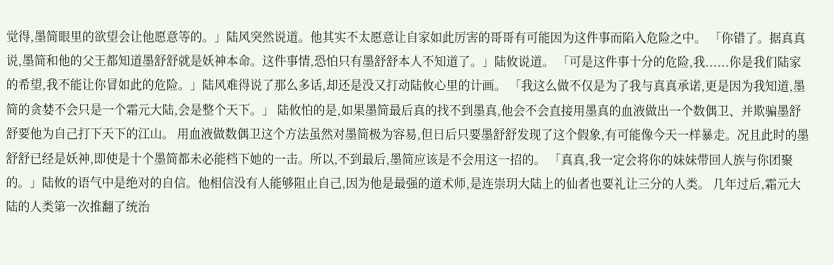觉得,墨简眼里的欲望会让他愿意等的。」陆风突然说道。他其实不太愿意让自家如此厉害的哥哥有可能因为这件事而陷入危险之中。 「你错了。据真真说,墨简和他的父王都知道墨舒舒就是妖神本命。这件事情,恐怕只有墨舒舒本人不知道了。」陆攸说道。 「可是这件事十分的危险,我......你是我们陆家的希望,我不能让你冒如此的危险。」陆风难得说了那么多话,却还是没又打动陆攸心里的计画。 「我这么做不仅是为了我与真真承诺,更是因为我知道,墨简的贪婪不会只是一个霜元大陆,会是整个天下。」 陆攸怕的是,如果墨简最后真的找不到墨真,他会不会直接用墨真的血液做出一个数偶卫、并欺骗墨舒舒要他为自己打下天下的江山。 用血液做数偶卫这个方法虽然对墨简极为容易,但日后只要墨舒舒发现了这个假象,有可能像今天一样暴走。况且此时的墨舒舒已经是妖神,即使是十个墨简都未必能档下她的一击。所以,不到最后,墨简应该是不会用这一招的。 「真真,我一定会将你的妹妹带回人族与你团聚的。」陆攸的语气中是绝对的自信。他相信没有人能够阻止自己,因为他是最强的道术师,是连崇玥大陆上的仙者也要礼让三分的人类。 几年过后,霜元大陆的人类第一次推翻了统治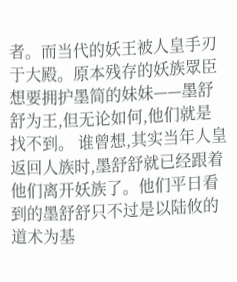者。而当代的妖王被人皇手刃于大殿。原本残存的妖族眾臣想要拥护墨简的妹妹——墨舒舒为王,但无论如何,他们就是找不到。 谁曾想,其实当年人皇返回人族时,墨舒舒就已经跟着他们离开妖族了。他们平日看到的墨舒舒只不过是以陆攸的道术为基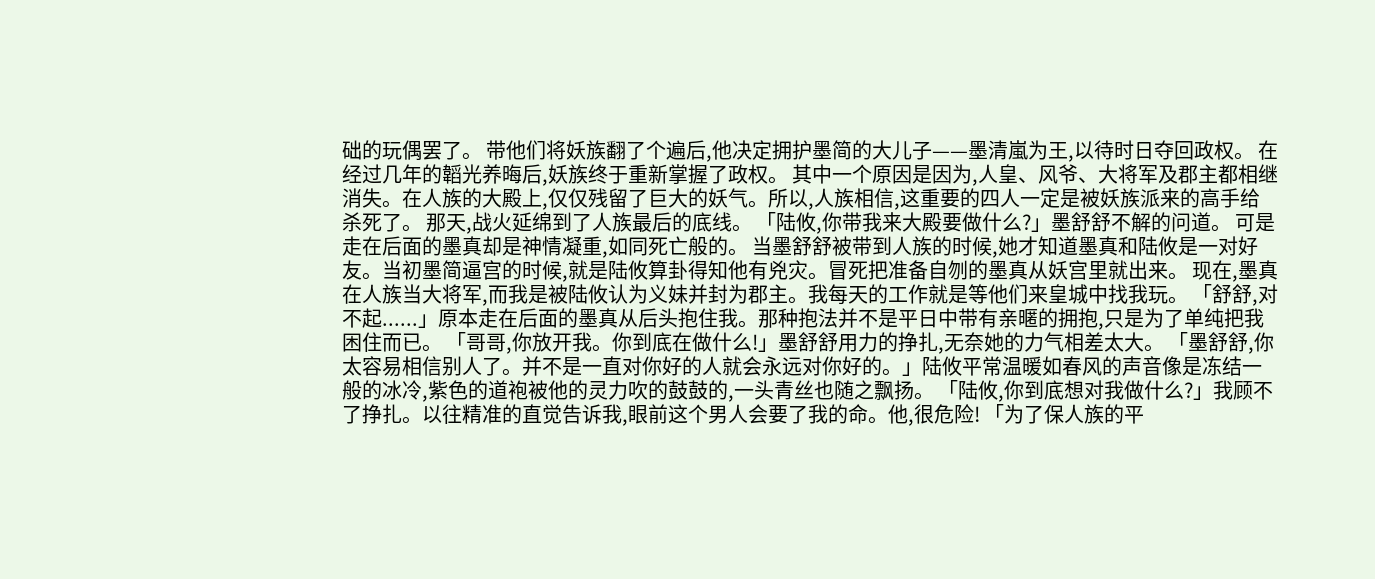础的玩偶罢了。 带他们将妖族翻了个遍后,他决定拥护墨简的大儿子——墨清嵐为王,以待时日夺回政权。 在经过几年的韜光养晦后,妖族终于重新掌握了政权。 其中一个原因是因为,人皇、风爷、大将军及郡主都相继消失。在人族的大殿上,仅仅残留了巨大的妖气。所以,人族相信,这重要的四人一定是被妖族派来的高手给杀死了。 那天,战火延绵到了人族最后的底线。 「陆攸,你带我来大殿要做什么?」墨舒舒不解的问道。 可是走在后面的墨真却是神情凝重,如同死亡般的。 当墨舒舒被带到人族的时候,她才知道墨真和陆攸是一对好友。当初墨简逼宫的时候,就是陆攸算卦得知他有兇灾。冒死把准备自刎的墨真从妖宫里就出来。 现在,墨真在人族当大将军,而我是被陆攸认为义妹并封为郡主。我每天的工作就是等他们来皇城中找我玩。 「舒舒,对不起......」原本走在后面的墨真从后头抱住我。那种抱法并不是平日中带有亲暱的拥抱,只是为了单纯把我困住而已。 「哥哥,你放开我。你到底在做什么!」墨舒舒用力的挣扎,无奈她的力气相差太大。 「墨舒舒,你太容易相信别人了。并不是一直对你好的人就会永远对你好的。」陆攸平常温暖如春风的声音像是冻结一般的冰冷,紫色的道袍被他的灵力吹的鼓鼓的,一头青丝也随之飘扬。 「陆攸,你到底想对我做什么?」我顾不了挣扎。以往精准的直觉告诉我,眼前这个男人会要了我的命。他,很危险! 「为了保人族的平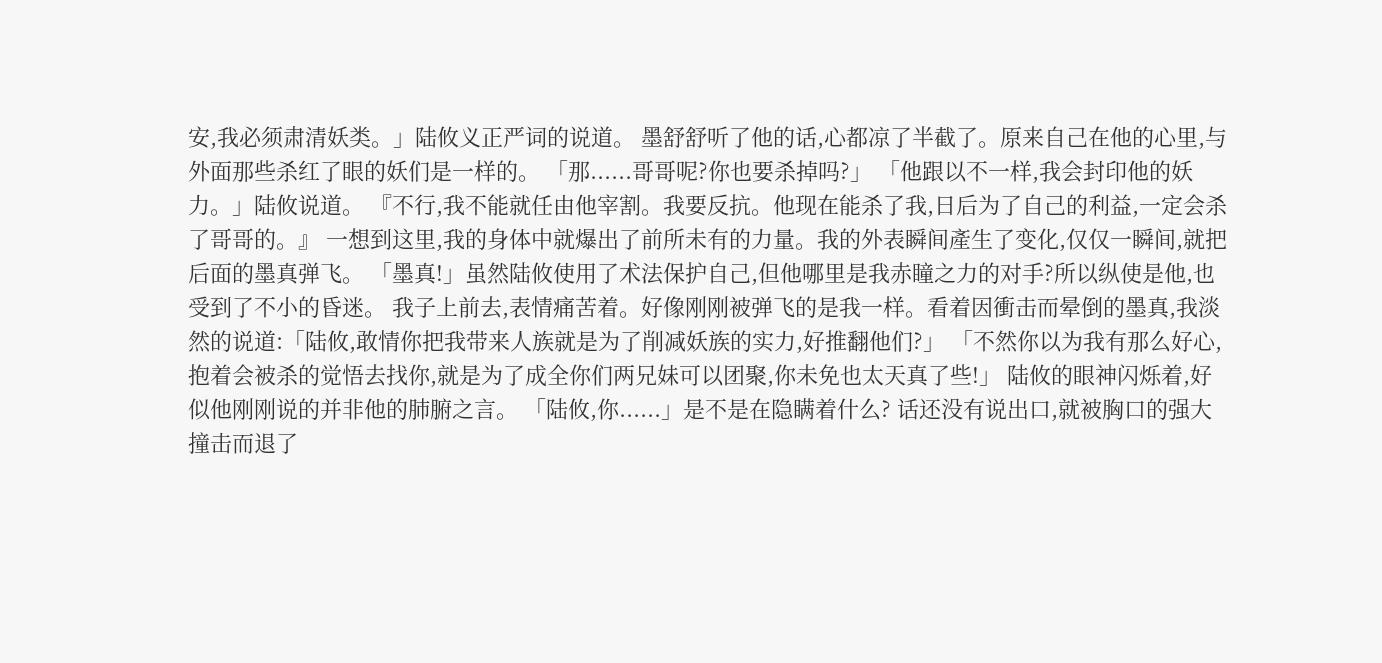安,我必须肃清妖类。」陆攸义正严词的说道。 墨舒舒听了他的话,心都凉了半截了。原来自己在他的心里,与外面那些杀红了眼的妖们是一样的。 「那......哥哥呢?你也要杀掉吗?」 「他跟以不一样,我会封印他的妖力。」陆攸说道。 『不行,我不能就任由他宰割。我要反抗。他现在能杀了我,日后为了自己的利益,一定会杀了哥哥的。』 一想到这里,我的身体中就爆出了前所未有的力量。我的外表瞬间產生了变化,仅仅一瞬间,就把后面的墨真弹飞。 「墨真!」虽然陆攸使用了术法保护自己,但他哪里是我赤瞳之力的对手?所以纵使是他,也受到了不小的昏迷。 我子上前去,表情痛苦着。好像刚刚被弹飞的是我一样。看着因衝击而晕倒的墨真,我淡然的说道:「陆攸,敢情你把我带来人族就是为了削减妖族的实力,好推翻他们?」 「不然你以为我有那么好心,抱着会被杀的觉悟去找你,就是为了成全你们两兄妹可以团聚,你未免也太天真了些!」 陆攸的眼神闪烁着,好似他刚刚说的并非他的肺腑之言。 「陆攸,你......」是不是在隐瞒着什么? 话还没有说出口,就被胸口的强大撞击而退了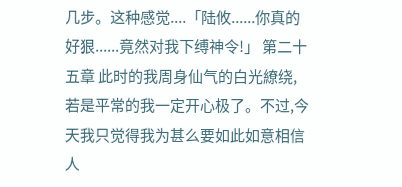几步。这种感觉....「陆攸......你真的好狠......竟然对我下缚神令!」 第二十五章 此时的我周身仙气的白光繚绕,若是平常的我一定开心极了。不过,今天我只觉得我为甚么要如此如意相信人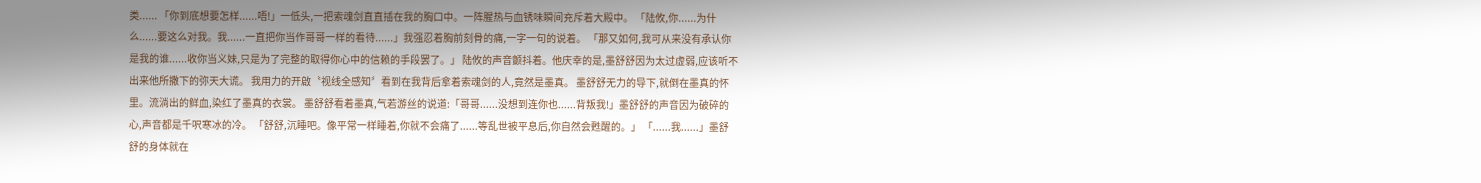类...... 「你到底想要怎样......唔!」一低头,一把索魂剑直直插在我的胸口中。一阵腥热与血锈味瞬间充斥着大殿中。 「陆攸,你......为什么......要这么对我。我......一直把你当作哥哥一样的看待......」我强忍着胸前刻骨的痛,一字一句的说着。 「那又如何,我可从来没有承认你是我的谁......收你当义妹,只是为了完整的取得你心中的信赖的手段罢了。」 陆攸的声音颤抖着。他庆幸的是,墨舒舒因为太过虚弱,应该听不出来他所撒下的弥天大谎。 我用力的开啟〝视线全感知〞看到在我背后拿着索魂剑的人,竟然是墨真。 墨舒舒无力的导下,就倒在墨真的怀里。流淌出的鲜血,染红了墨真的衣裳。 墨舒舒看着墨真,气若游丝的说道:「哥哥......没想到连你也......背叛我!」墨舒舒的声音因为破碎的心,声音都是千呎寒冰的冷。 「舒舒,沉睡吧。像平常一样睡着,你就不会痛了......等乱世被平息后,你自然会甦醒的。」 「......我......」墨舒舒的身体就在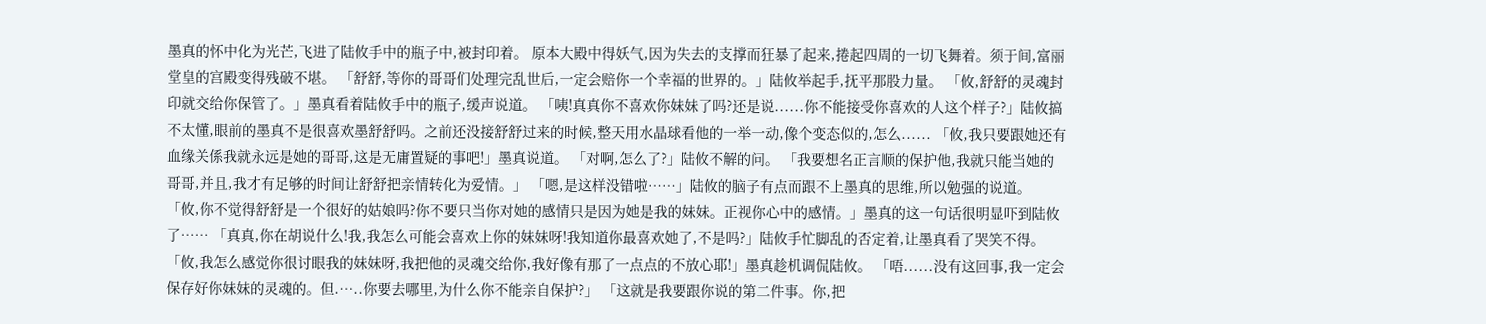墨真的怀中化为光芒,飞进了陆攸手中的瓶子中,被封印着。 原本大殿中得妖气,因为失去的支撑而狂暴了起来,捲起四周的一切飞舞着。须于间,富丽堂皇的宫殿变得残破不堪。 「舒舒,等你的哥哥们处理完乱世后,一定会赔你一个幸福的世界的。」陆攸举起手,抚平那股力量。 「攸,舒舒的灵魂封印就交给你保管了。」墨真看着陆攸手中的瓶子,缓声说道。 「咦!真真你不喜欢你妹妹了吗?还是说......你不能接受你喜欢的人这个样子?」陆攸搞不太懂,眼前的墨真不是很喜欢墨舒舒吗。之前还没接舒舒过来的时候,整天用水晶球看他的一举一动,像个变态似的,怎么...... 「攸,我只要跟她还有血缘关係我就永远是她的哥哥,这是无庸置疑的事吧!」墨真说道。 「对啊,怎么了?」陆攸不解的问。 「我要想名正言顺的保护他,我就只能当她的哥哥,并且,我才有足够的时间让舒舒把亲情转化为爱情。」 「嗯,是这样没错啦……」陆攸的脑子有点而跟不上墨真的思维,所以勉强的说道。 「攸,你不觉得舒舒是一个很好的姑娘吗?你不要只当你对她的感情只是因为她是我的妹妹。正视你心中的感情。」墨真的这一句话很明显吓到陆攸了…… 「真真,你在胡说什么!我,我怎么可能会喜欢上你的妹妹呀!我知道你最喜欢她了,不是吗?」陆攸手忙脚乱的否定着,让墨真看了哭笑不得。 「攸,我怎么感觉你很讨眼我的妹妹呀,我把他的灵魂交给你,我好像有那了一点点的不放心耶!」墨真趁机调侃陆攸。 「唔......没有这回事,我一定会保存好你妹妹的灵魂的。但.…..你要去哪里,为什么你不能亲自保护?」 「这就是我要跟你说的第二件事。你,把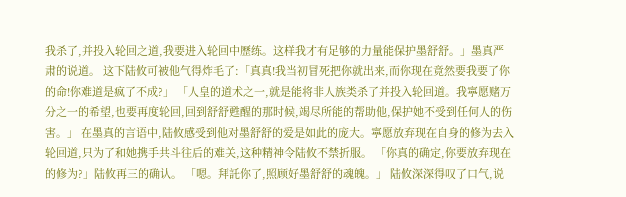我杀了,并投入轮回之道,我要进入轮回中歷练。这样我才有足够的力量能保护墨舒舒。」墨真严肃的说道。 这下陆攸可被他气得炸毛了:「真真!我当初冒死把你就出来,而你现在竟然要我要了你的命!你难道是疯了不成?」 「人皇的道术之一,就是能将非人族类杀了并投入轮回道。我寧愿赌万分之一的希望,也要再度轮回,回到舒舒甦醒的那时候,竭尽所能的帮助他,保护她不受到任何人的伤害。」 在墨真的言语中,陆攸感受到他对墨舒舒的爱是如此的庞大。寧愿放弃现在自身的修为去入轮回道,只为了和她携手共斗往后的难关,这种精神令陆攸不禁折服。 「你真的确定,你要放弃现在的修为?」陆攸再三的确认。 「嗯。拜託你了,照顾好墨舒舒的魂魄。」 陆攸深深得叹了口气,说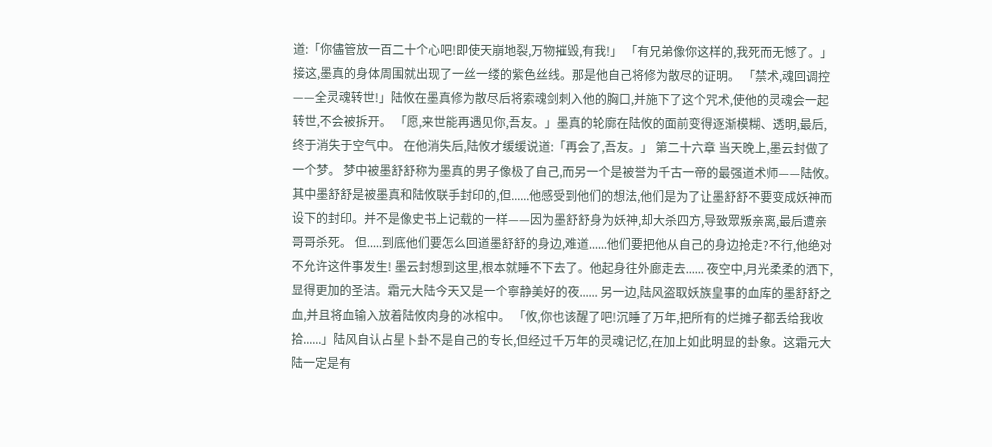道:「你儘管放一百二十个心吧!即使天崩地裂,万物摧毁,有我!」 「有兄弟像你这样的,我死而无憾了。」 接这,墨真的身体周围就出现了一丝一缕的紫色丝线。那是他自己将修为散尽的证明。 「禁术,魂回调控——全灵魂转世!」陆攸在墨真修为散尽后将索魂剑刺入他的胸口,并施下了这个咒术,使他的灵魂会一起转世,不会被拆开。 「愿,来世能再遇见你,吾友。」墨真的轮廓在陆攸的面前变得逐渐模糊、透明,最后,终于消失于空气中。 在他消失后,陆攸才缓缓说道:「再会了,吾友。」 第二十六章 当天晚上,墨云封做了一个梦。 梦中被墨舒舒称为墨真的男子像极了自己,而另一个是被誉为千古一帝的最强道术师——陆攸。 其中墨舒舒是被墨真和陆攸联手封印的,但......他感受到他们的想法,他们是为了让墨舒舒不要变成妖神而设下的封印。并不是像史书上记载的一样——因为墨舒舒身为妖神,却大杀四方,导致眾叛亲离,最后遭亲哥哥杀死。 但.....到底他们要怎么回道墨舒舒的身边,难道......他们要把他从自己的身边抢走?不行,他绝对不允许这件事发生! 墨云封想到这里,根本就睡不下去了。他起身往外廊走去...... 夜空中,月光柔柔的洒下,显得更加的圣洁。霜元大陆今天又是一个寧静美好的夜...... 另一边,陆风盗取妖族皇事的血库的墨舒舒之血,并且将血输入放着陆攸肉身的冰棺中。 「攸,你也该醒了吧!沉睡了万年,把所有的烂摊子都丢给我收拾......」陆风自认占星卜卦不是自己的专长,但经过千万年的灵魂记忆,在加上如此明显的卦象。这霜元大陆一定是有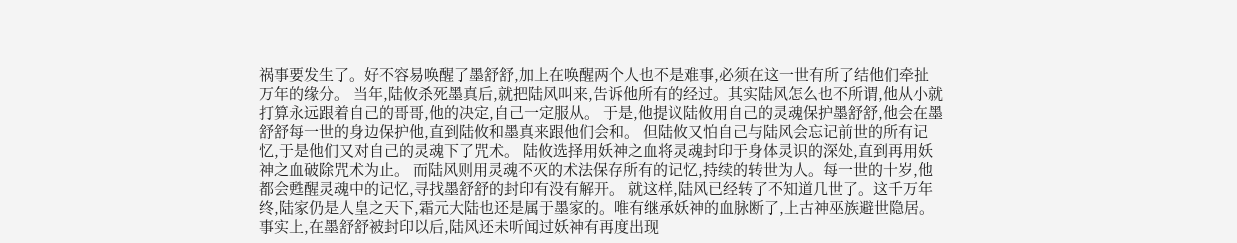祸事要发生了。好不容易唤醒了墨舒舒,加上在唤醒两个人也不是难事,必须在这一世有所了结他们牵扯万年的缘分。 当年,陆攸杀死墨真后,就把陆风叫来,告诉他所有的经过。其实陆风怎么也不所谓,他从小就打算永远跟着自己的哥哥,他的决定,自己一定服从。 于是,他提议陆攸用自己的灵魂保护墨舒舒,他会在墨舒舒每一世的身边保护他,直到陆攸和墨真来跟他们会和。 但陆攸又怕自己与陆风会忘记前世的所有记忆,于是他们又对自己的灵魂下了咒术。 陆攸选择用妖神之血将灵魂封印于身体灵识的深处,直到再用妖神之血破除咒术为止。 而陆风则用灵魂不灭的术法保存所有的记忆,持续的转世为人。每一世的十岁,他都会甦醒灵魂中的记忆,寻找墨舒舒的封印有没有解开。 就这样,陆风已经转了不知道几世了。这千万年终,陆家仍是人皇之天下,霜元大陆也还是属于墨家的。唯有继承妖神的血脉断了,上古神巫族避世隐居。 事实上,在墨舒舒被封印以后,陆风还未听闻过妖神有再度出现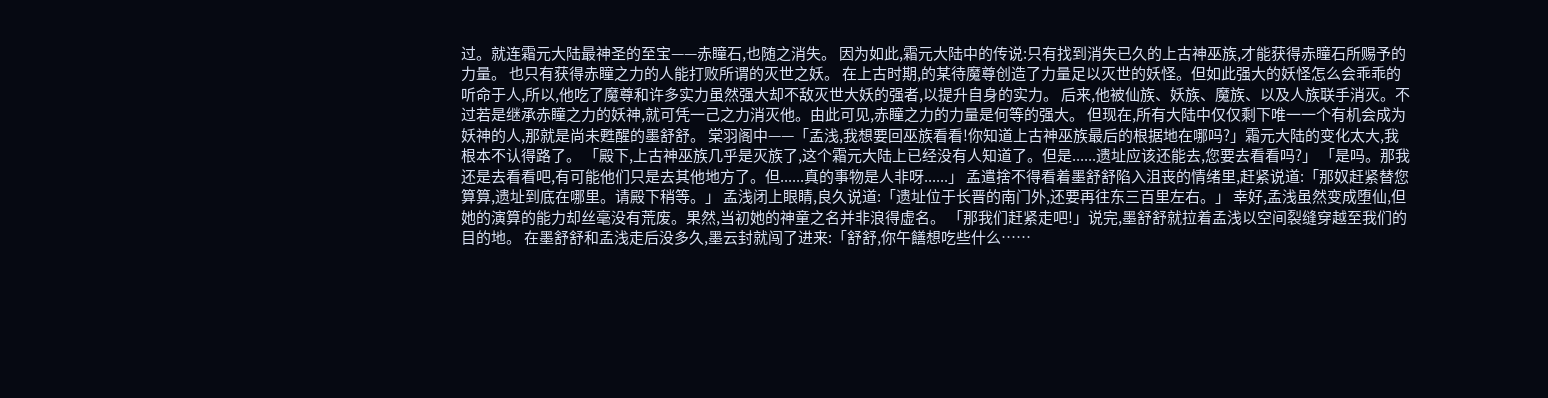过。就连霜元大陆最神圣的至宝——赤瞳石,也随之消失。 因为如此,霜元大陆中的传说:只有找到消失已久的上古神巫族,才能获得赤瞳石所赐予的力量。 也只有获得赤瞳之力的人能打败所谓的灭世之妖。 在上古时期,的某待魔尊创造了力量足以灭世的妖怪。但如此强大的妖怪怎么会乖乖的听命于人,所以,他吃了魔尊和许多实力虽然强大却不敌灭世大妖的强者,以提升自身的实力。 后来,他被仙族、妖族、魔族、以及人族联手消灭。不过若是继承赤瞳之力的妖神,就可凭一己之力消灭他。由此可见,赤瞳之力的力量是何等的强大。 但现在,所有大陆中仅仅剩下唯一一个有机会成为妖神的人,那就是尚未甦醒的墨舒舒。 棠羽阁中——「孟浅,我想要回巫族看看!你知道上古神巫族最后的根据地在哪吗?」霜元大陆的变化太大,我根本不认得路了。 「殿下,上古神巫族几乎是灭族了,这个霜元大陆上已经没有人知道了。但是......遗址应该还能去,您要去看看吗?」 「是吗。那我还是去看看吧,有可能他们只是去其他地方了。但......真的事物是人非呀......」 孟遣捨不得看着墨舒舒陷入沮丧的情绪里,赶紧说道:「那奴赶紧替您算算,遗址到底在哪里。请殿下稍等。」 孟浅闭上眼睛,良久说道:「遗址位于长晋的南门外,还要再往东三百里左右。」 幸好,孟浅虽然变成堕仙,但她的演算的能力却丝毫没有荒废。果然,当初她的神童之名并非浪得虚名。 「那我们赶紧走吧!」说完,墨舒舒就拉着孟浅以空间裂缝穿越至我们的目的地。 在墨舒舒和孟浅走后没多久,墨云封就闯了进来:「舒舒,你午饍想吃些什么……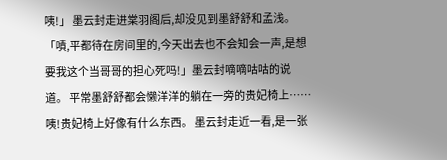咦!」 墨云封走进棠羽阁后,却没见到墨舒舒和孟浅。 「嘖,平都待在房间里的,今天出去也不会知会一声,是想要我这个当哥哥的担心死吗!」墨云封嘀嘀咕咕的说道。 平常墨舒舒都会懒洋洋的躺在一旁的贵妃椅上……咦!贵妃椅上好像有什么东西。 墨云封走近一看,是一张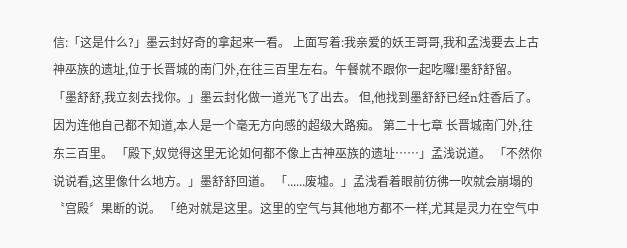信:「这是什么?」墨云封好奇的拿起来一看。 上面写着:我亲爱的妖王哥哥,我和孟浅要去上古神巫族的遗址,位于长晋城的南门外,在往三百里左右。午餐就不跟你一起吃囉!墨舒舒留。 「墨舒舒,我立刻去找你。」墨云封化做一道光飞了出去。 但,他找到墨舒舒已经n炷香后了。因为连他自己都不知道,本人是一个毫无方向感的超级大路痴。 第二十七章 长晋城南门外,往东三百里。 「殿下,奴觉得这里无论如何都不像上古神巫族的遗址……」孟浅说道。 「不然你说说看,这里像什么地方。」墨舒舒回道。 「......废墟。」孟浅看着眼前彷彿一吹就会崩塌的〝宫殿〞果断的说。 「绝对就是这里。这里的空气与其他地方都不一样,尤其是灵力在空气中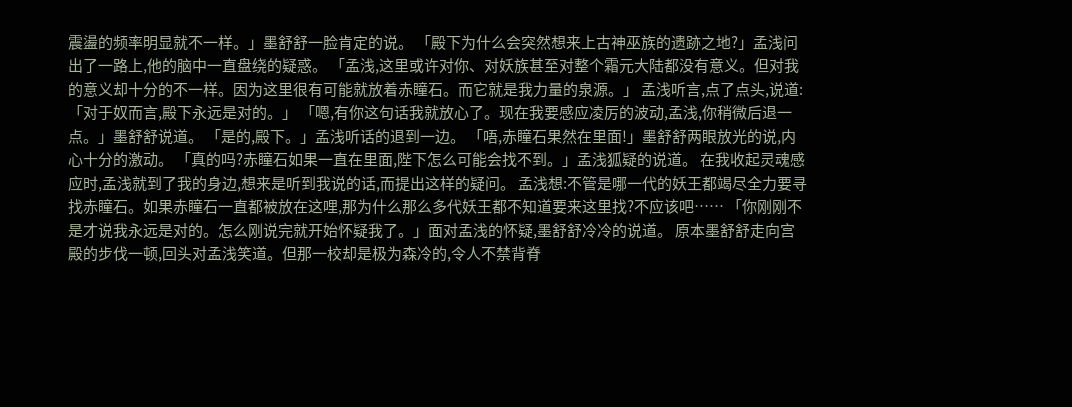震盪的频率明显就不一样。」墨舒舒一脸肯定的说。 「殿下为什么会突然想来上古神巫族的遗跡之地?」孟浅问出了一路上,他的脑中一直盘绕的疑惑。 「孟浅,这里或许对你、对妖族甚至对整个霜元大陆都没有意义。但对我的意义却十分的不一样。因为这里很有可能就放着赤瞳石。而它就是我力量的泉源。」 孟浅听言,点了点头,说道:「对于奴而言,殿下永远是对的。」 「嗯,有你这句话我就放心了。现在我要感应凌厉的波动,孟浅,你稍微后退一点。」墨舒舒说道。 「是的,殿下。」孟浅听话的退到一边。 「唔,赤瞳石果然在里面!」墨舒舒两眼放光的说,内心十分的激动。 「真的吗?赤瞳石如果一直在里面,陛下怎么可能会找不到。」孟浅狐疑的说道。 在我收起灵魂感应时,孟浅就到了我的身边,想来是听到我说的话,而提出这样的疑问。 孟浅想:不管是哪一代的妖王都竭尽全力要寻找赤瞳石。如果赤瞳石一直都被放在这哩,那为什么那么多代妖王都不知道要来这里找?不应该吧…… 「你刚刚不是才说我永远是对的。怎么刚说完就开始怀疑我了。」面对孟浅的怀疑,墨舒舒冷冷的说道。 原本墨舒舒走向宫殿的步伐一顿,回头对孟浅笑道。但那一校却是极为森冷的,令人不禁背脊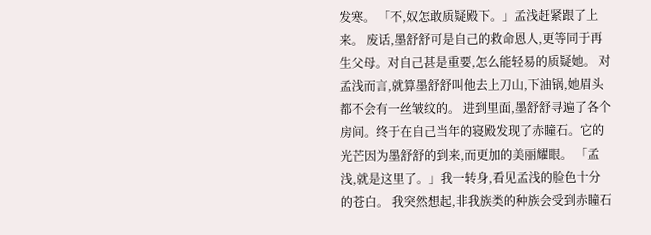发寒。 「不,奴怎敢质疑殿下。」孟浅赶紧跟了上来。 废话,墨舒舒可是自己的救命恩人,更等同于再生父母。对自己甚是重要,怎么能轻易的质疑她。 对孟浅而言,就算墨舒舒叫他去上刀山,下油锅,她眉头都不会有一丝皱纹的。 进到里面,墨舒舒寻遍了各个房间。终于在自己当年的寝殿发现了赤瞳石。它的光芒因为墨舒舒的到来,而更加的美丽耀眼。 「孟浅,就是这里了。」我一转身,看见孟浅的脸色十分的苍白。 我突然想起,非我族类的种族会受到赤瞳石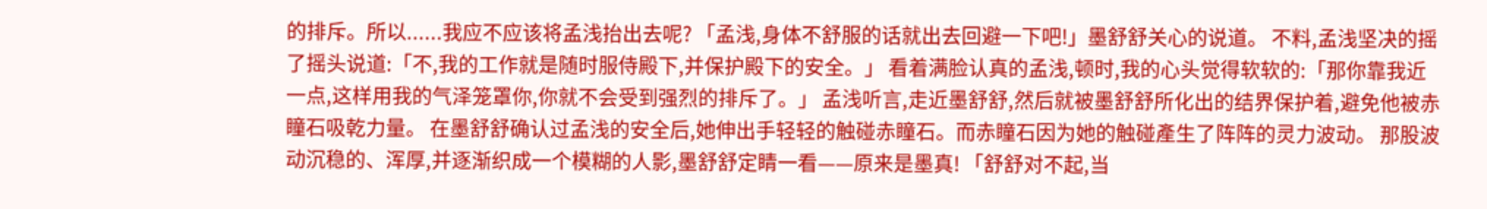的排斥。所以......我应不应该将孟浅抬出去呢? 「孟浅,身体不舒服的话就出去回避一下吧!」墨舒舒关心的说道。 不料,孟浅坚决的摇了摇头说道:「不,我的工作就是随时服侍殿下,并保护殿下的安全。」 看着满脸认真的孟浅,顿时,我的心头觉得软软的:「那你靠我近一点,这样用我的气泽笼罩你,你就不会受到强烈的排斥了。」 孟浅听言,走近墨舒舒,然后就被墨舒舒所化出的结界保护着,避免他被赤瞳石吸乾力量。 在墨舒舒确认过孟浅的安全后,她伸出手轻轻的触碰赤瞳石。而赤瞳石因为她的触碰產生了阵阵的灵力波动。 那股波动沉稳的、浑厚,并逐渐织成一个模糊的人影,墨舒舒定睛一看——原来是墨真! 「舒舒对不起,当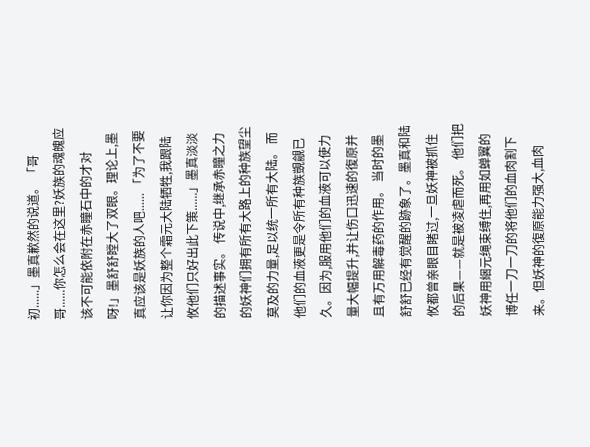初......」墨真歉然的说道。 「哥哥......你怎么会在这里?妖族的魂魄应该不可能依附在赤瞳石中的才对呀!」墨舒舒瞠大了双眼。理论上,墨真应该是妖族的人吧...... 「为了不要让你因为整个霜元大陆牺牲,我跟陆攸他们只好出此下策......」墨真淡淡的描述事实。 传说中,继承赤瞳之力的妖神们拥有所有大路上的种族望尘莫及的力量,足以统一所有大陆。 而他们的血液更是令所有种族覬覦已久。因为,服用他们的血液可以使力量大幅提升,并让伤口迅速的復原并且有万用解毒药的作用。 当时的墨舒舒已经有觉醒的跡象了。墨真和陆攸都曾亲眼目睹过,一旦妖神被抓住的后果——就是被凌虐而死。 他们把妖神用綑元绳束缚住,再用如蝉翼的博任一刀一刀的将他们的血肉割下来。但妖神的復原能力强大,血肉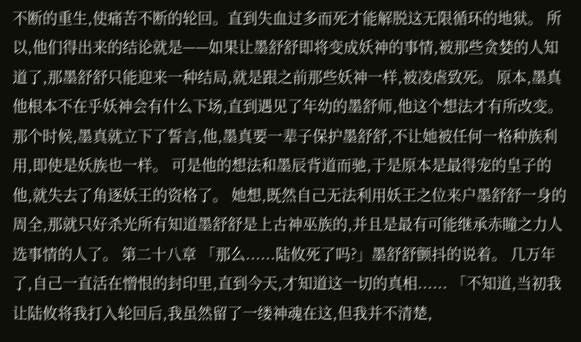不断的重生,使痛苦不断的轮回。直到失血过多而死才能解脱这无限循环的地狱。 所以,他们得出来的结论就是——如果让墨舒舒即将变成妖神的事情,被那些贪婪的人知道了,那墨舒舒只能迎来一种结局,就是跟之前那些妖神一样,被凌虐致死。 原本,墨真他根本不在乎妖神会有什么下场,直到遇见了年幼的墨舒师,他这个想法才有所改变。 那个时候,墨真就立下了誓言,他,墨真要一辈子保护墨舒舒,不让她被任何一格种族利用,即使是妖族也一样。 可是他的想法和墨辰背道而驰,于是原本是最得宠的皇子的他,就失去了角逐妖王的资格了。 她想,既然自己无法利用妖王之位来户墨舒舒一身的周全,那就只好杀光所有知道墨舒舒是上古神巫族的,并且是最有可能继承赤瞳之力人选事情的人了。 第二十八章 「那么......陆攸死了吗?」墨舒舒颤抖的说着。 几万年了,自己一直活在憎恨的封印里,直到今天,才知道这一切的真相...... 「不知道,当初我让陆攸将我打入轮回后,我虽然留了一缕神魂在这,但我并不清楚,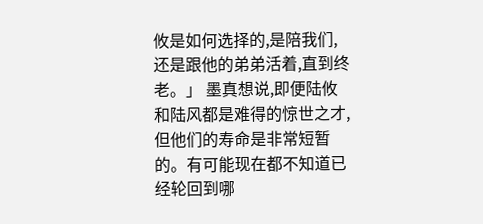攸是如何选择的,是陪我们,还是跟他的弟弟活着,直到终老。」 墨真想说,即便陆攸和陆风都是难得的惊世之才,但他们的寿命是非常短暂的。有可能现在都不知道已经轮回到哪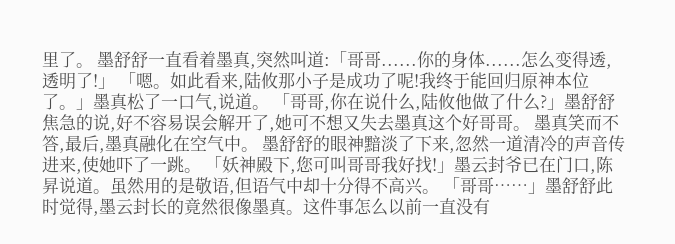里了。 墨舒舒一直看着墨真,突然叫道:「哥哥......你的身体......怎么变得透,透明了!」 「嗯。如此看来,陆攸那小子是成功了呢!我终于能回归原神本位了。」墨真松了一口气,说道。 「哥哥,你在说什么,陆攸他做了什么?」墨舒舒焦急的说,好不容易误会解开了,她可不想又失去墨真这个好哥哥。 墨真笑而不答,最后,墨真融化在空气中。 墨舒舒的眼神黯淡了下来,忽然一道清冷的声音传进来,使她吓了一跳。 「妖神殿下,您可叫哥哥我好找!」墨云封爷已在门口,陈昇说道。虽然用的是敬语,但语气中却十分得不高兴。 「哥哥……」墨舒舒此时觉得,墨云封长的竟然很像墨真。这件事怎么以前一直没有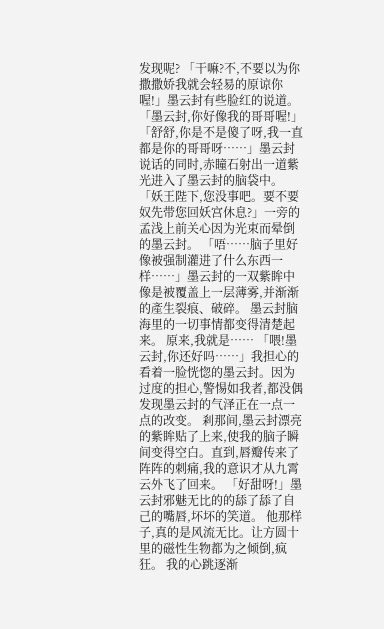发现呢? 「干嘛?不,不要以为你撒撒娇我就会轻易的原谅你喔!」墨云封有些脸红的说道。 「墨云封,你好像我的哥哥喔!」 「舒舒,你是不是傻了呀,我一直都是你的哥哥呀……」墨云封说话的同时,赤瞳石射出一道紫光进入了墨云封的脑袋中。 「妖王陛下,您没事吧。要不要奴先带您回妖宫休息?」一旁的孟浅上前关心因为光束而晕倒的墨云封。 「唔……脑子里好像被强制灌进了什么东西一样……」墨云封的一双紫眸中像是被覆盖上一层薄雾,并渐渐的產生裂痕、破碎。 墨云封脑海里的一切事情都变得清楚起来。 原来,我就是…… 「喂!墨云封,你还好吗……」我担心的看着一脸恍惚的墨云封。因为过度的担心,警惕如我者,都没偶发现墨云封的气泽正在一点一点的改变。 剎那间,墨云封漂亮的紫眸贴了上来,使我的脑子瞬间变得空白。直到,唇瓣传来了阵阵的刺痛,我的意识才从九霄云外飞了回来。 「好甜呀!」墨云封邪魅无比的的舔了舔了自己的嘴唇,坏坏的笑道。 他那样子,真的是风流无比。让方圆十里的磁性生物都为之倾倒,疯狂。 我的心跳逐渐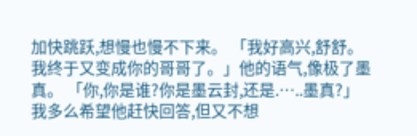加快跳跃,想慢也慢不下来。 「我好高兴,舒舒。我终于又变成你的哥哥了。」他的语气,像极了墨真。 「你,你是谁?你是墨云封,还是.…..墨真?」我多么希望他赶快回答,但又不想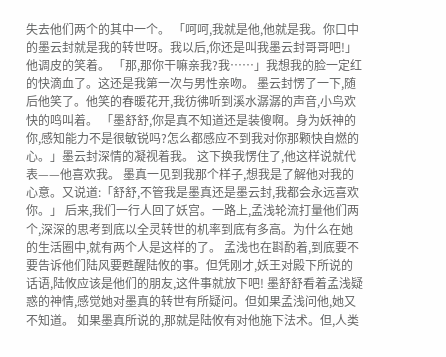失去他们两个的其中一个。 「呵呵,我就是他,他就是我。你口中的墨云封就是我的转世呀。我以后,你还是叫我墨云封哥哥吧!」他调皮的笑着。 「那,那你干嘛亲我?我……」我想我的脸一定红的快滴血了。这还是我第一次与男性亲吻。 墨云封愣了一下,随后他笑了。他笑的春暖花开,我彷彿听到溪水潺潺的声音,小鸟欢快的鸣叫着。 「墨舒舒,你是真不知道还是装傻啊。身为妖神的你,感知能力不是很敏锐吗?怎么都感应不到我对你那颗快自燃的心。」墨云封深情的凝视着我。 这下换我愣住了,他这样说就代表——他喜欢我。 墨真一见到我那个样子,想我是了解他对我的心意。又说道:「舒舒,不管我是墨真还是墨云封,我都会永远喜欢你。」 后来,我们一行人回了妖宫。一路上,孟浅轮流打量他们两个,深深的思考到底以全灵转世的机率到底有多高。为什么在她的生活圈中,就有两个人是这样的了。 孟浅也在斟酌着,到底要不要告诉他们陆风要甦醒陆攸的事。但凭刚才,妖王对殿下所说的话语,陆攸应该是他们的朋友,这件事就放下吧! 墨舒舒看着孟浅疑惑的神情,感觉她对墨真的转世有所疑问。但如果孟浅问他,她又不知道。 如果墨真所说的,那就是陆攸有对他施下法术。但,人类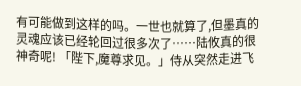有可能做到这样的吗。一世也就算了,但墨真的灵魂应该已经轮回过很多次了……陆攸真的很神奇呢! 「陛下,魔尊求见。」侍从突然走进飞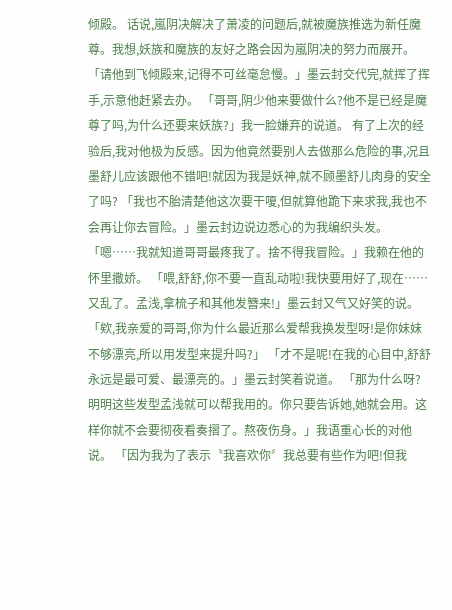倾殿。 话说,嵐阴决解决了萧凌的问题后,就被魔族推选为新任魔尊。我想,妖族和魔族的友好之路会因为嵐阴决的努力而展开。 「请他到飞倾殿来,记得不可丝毫怠慢。」墨云封交代完,就挥了挥手,示意他赶紧去办。 「哥哥,阴少他来要做什么?他不是已经是魔尊了吗,为什么还要来妖族?」我一脸嫌弃的说道。 有了上次的经验后,我对他极为反感。因为他竟然要别人去做那么危险的事,况且墨舒儿应该跟他不错吧!就因为我是妖神,就不顾墨舒儿肉身的安全了吗? 「我也不胎清楚他这次要干嗄,但就算他跪下来求我,我也不会再让你去冒险。」墨云封边说边悉心的为我编织头发。 「嗯……我就知道哥哥最疼我了。捨不得我冒险。」我赖在他的怀里撒娇。 「喂,舒舒,你不要一直乱动啦!我快要用好了,现在……又乱了。孟浅,拿梳子和其他发簪来!」墨云封又气又好笑的说。 「欸,我亲爱的哥哥,你为什么最近那么爱帮我换发型呀!是你妹妹不够漂亮,所以用发型来提升吗?」 「才不是呢!在我的心目中,舒舒永远是最可爱、最漂亮的。」墨云封笑着说道。 「那为什么呀?明明这些发型孟浅就可以帮我用的。你只要告诉她,她就会用。这样你就不会要彻夜看奏摺了。熬夜伤身。」我语重心长的对他说。 「因为我为了表示〝我喜欢你〞我总要有些作为吧!但我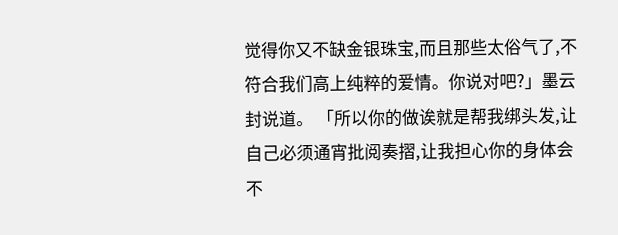觉得你又不缺金银珠宝,而且那些太俗气了,不符合我们高上纯粹的爱情。你说对吧?」墨云封说道。 「所以你的做诶就是帮我绑头发,让自己必须通宵批阅奏摺,让我担心你的身体会不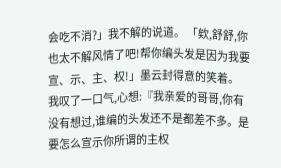会吃不消?」我不解的说道。 「欸,舒舒,你也太不解风情了吧!帮你编头发是因为我要宣、示、主、权!」墨云封得意的笑着。 我叹了一口气,心想:『我亲爱的哥哥,你有没有想过,谁编的头发还不是都差不多。是要怎么宣示你所谓的主权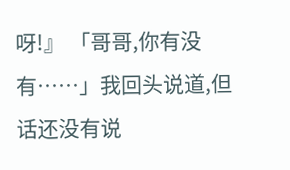呀!』 「哥哥,你有没有……」我回头说道,但话还没有说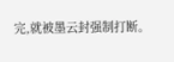完,就被墨云封强制打断。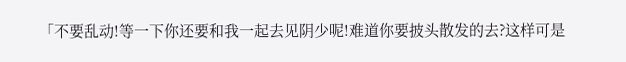「不要乱动!等一下你还要和我一起去见阴少呢!难道你要披头散发的去?这样可是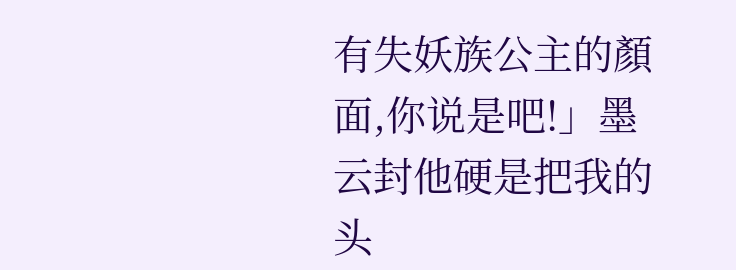有失妖族公主的顏面,你说是吧!」墨云封他硬是把我的头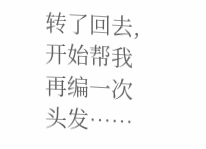转了回去,开始帮我再编一次头发……